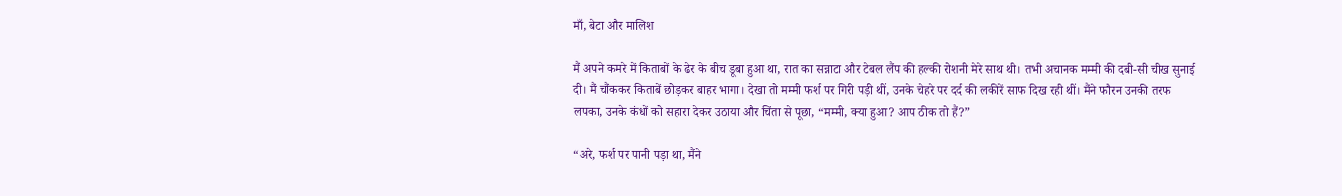माँ, बेटा और मालिश

मैं अपने कमरे में किताबों के ढेर के बीच डूबा हुआ था, रात का सन्नाटा और टेबल लैंप की हल्की रोशनी मेरे साथ थी। तभी अचानक मम्मी की दबी-सी चीख सुनाई दी। मैं चौंककर किताबें छोड़कर बाहर भागा। देखा तो मम्मी फर्श पर गिरी पड़ी थीं, उनके चेहरे पर दर्द की लकीरें साफ दिख रही थीं। मैंने फौरन उनकी तरफ लपका, उनके कंधों को सहारा देकर उठाया और चिंता से पूछा, “मम्मी, क्या हुआ? आप ठीक तो हैं?”

“अरे, फर्श पर पानी पड़ा था, मैंने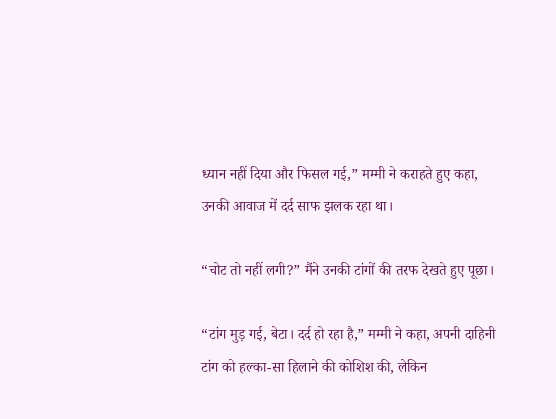ध्यान नहीं दिया और फिसल गई,” मम्मी ने कराहते हुए कहा, उनकी आवाज में दर्द साफ झलक रहा था।

“चोट तो नहीं लगी?” मैंने उनकी टांगों की तरफ देखते हुए पूछा।

“टांग मुड़ गई, बेटा। दर्द हो रहा है,” मम्मी ने कहा, अपनी दाहिनी टांग को हल्का-सा हिलाने की कोशिश की, लेकिन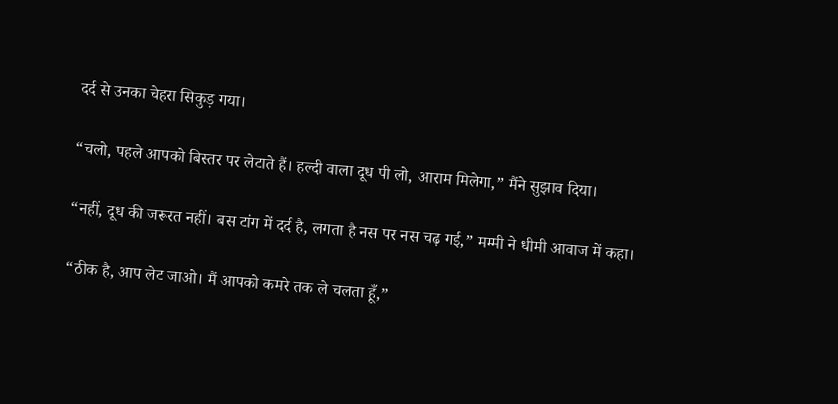दर्द से उनका चेहरा सिकुड़ गया।

“चलो, पहले आपको बिस्तर पर लेटाते हैं। हल्दी वाला दूध पी लो, आराम मिलेगा,” मैंने सुझाव दिया।

“नहीं, दूध की जरूरत नहीं। बस टांग में दर्द है, लगता है नस पर नस चढ़ गई,” मम्मी ने धीमी आवाज में कहा।

“ठीक है, आप लेट जाओ। मैं आपको कमरे तक ले चलता हूँ,”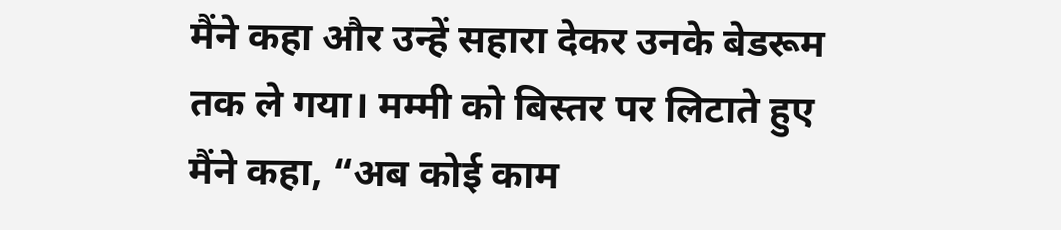मैंने कहा और उन्हें सहारा देकर उनके बेडरूम तक ले गया। मम्मी को बिस्तर पर लिटाते हुए मैंने कहा, “अब कोई काम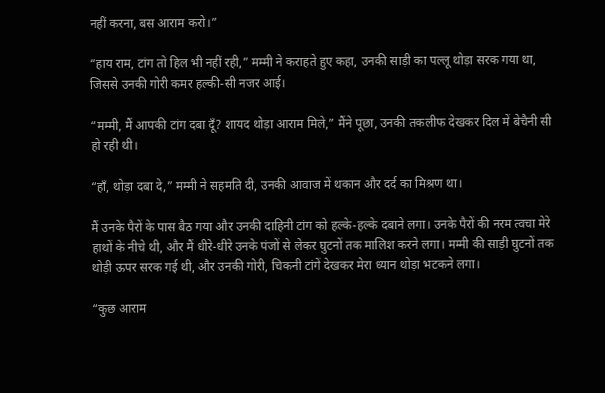नहीं करना, बस आराम करो।”

“हाय राम, टांग तो हिल भी नहीं रही,” मम्मी ने कराहते हुए कहा, उनकी साड़ी का पल्लू थोड़ा सरक गया था, जिससे उनकी गोरी कमर हल्की-सी नजर आई।

“मम्मी, मैं आपकी टांग दबा दूँ? शायद थोड़ा आराम मिले,” मैंने पूछा, उनकी तकलीफ देखकर दिल में बेचैनी सी हो रही थी।

“हाँ, थोड़ा दबा दे,” मम्मी ने सहमति दी, उनकी आवाज में थकान और दर्द का मिश्रण था।

मैं उनके पैरों के पास बैठ गया और उनकी दाहिनी टांग को हल्के-हल्के दबाने लगा। उनके पैरों की नरम त्वचा मेरे हाथों के नीचे थी, और मैं धीरे-धीरे उनके पंजों से लेकर घुटनों तक मालिश करने लगा। मम्मी की साड़ी घुटनों तक थोड़ी ऊपर सरक गई थी, और उनकी गोरी, चिकनी टांगें देखकर मेरा ध्यान थोड़ा भटकने लगा।

“कुछ आराम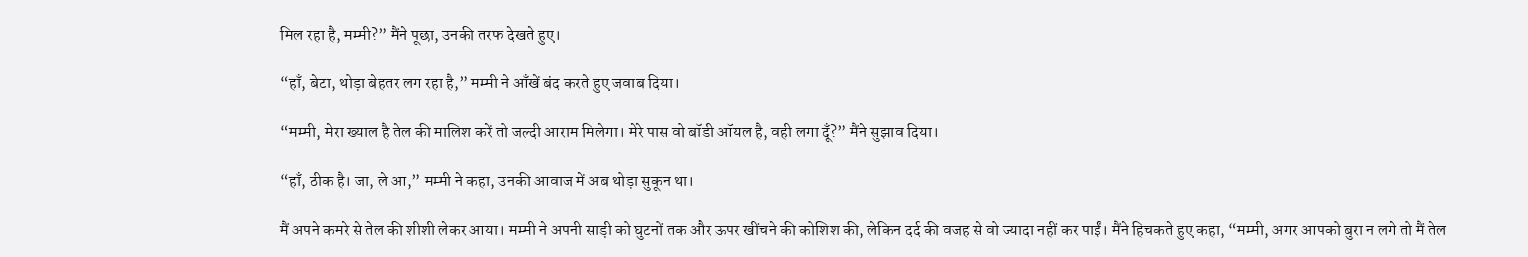मिल रहा है, मम्मी?” मैंने पूछा, उनकी तरफ देखते हुए।

“हाँ, बेटा, थोड़ा बेहतर लग रहा है,” मम्मी ने आँखें बंद करते हुए जवाब दिया।

“मम्मी, मेरा ख्याल है तेल की मालिश करें तो जल्दी आराम मिलेगा। मेरे पास वो बॉडी ऑयल है, वही लगा दूँ?” मैंने सुझाव दिया।

“हाँ, ठीक है। जा, ले आ,” मम्मी ने कहा, उनकी आवाज में अब थोड़ा सुकून था।

मैं अपने कमरे से तेल की शीशी लेकर आया। मम्मी ने अपनी साड़ी को घुटनों तक और ऊपर खींचने की कोशिश की, लेकिन दर्द की वजह से वो ज्यादा नहीं कर पाईं। मैंने हिचकते हुए कहा, “मम्मी, अगर आपको बुरा न लगे तो मैं तेल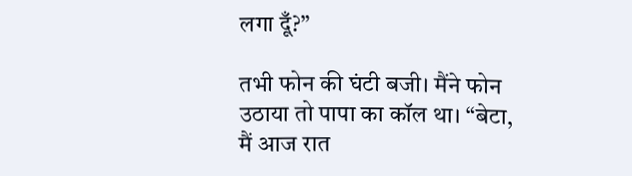लगा दूँ?”

तभी फोन की घंटी बजी। मैंने फोन उठाया तो पापा का कॉल था। “बेटा, मैं आज रात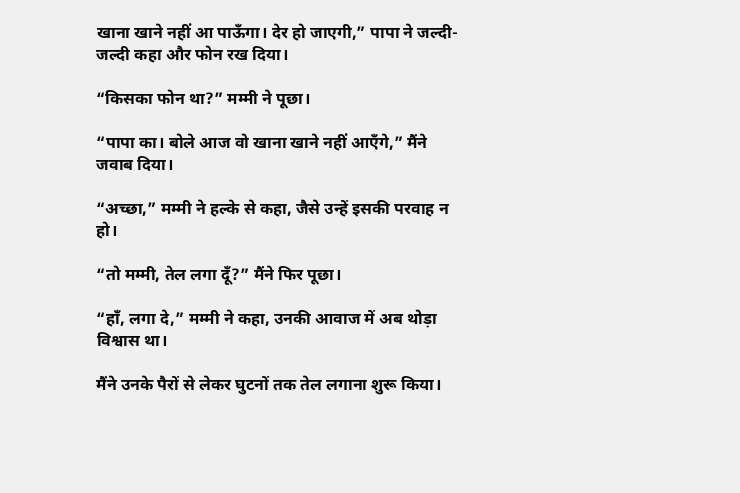खाना खाने नहीं आ पाऊँगा। देर हो जाएगी,” पापा ने जल्दी-जल्दी कहा और फोन रख दिया।

“किसका फोन था?” मम्मी ने पूछा।

“पापा का। बोले आज वो खाना खाने नहीं आएँगे,” मैंने जवाब दिया।

“अच्छा,” मम्मी ने हल्के से कहा, जैसे उन्हें इसकी परवाह न हो।

“तो मम्मी, तेल लगा दूँ?” मैंने फिर पूछा।

“हाँ, लगा दे,” मम्मी ने कहा, उनकी आवाज में अब थोड़ा विश्वास था।

मैंने उनके पैरों से लेकर घुटनों तक तेल लगाना शुरू किया।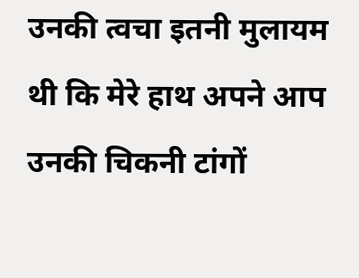उनकी त्वचा इतनी मुलायम थी कि मेरे हाथ अपने आप उनकी चिकनी टांगों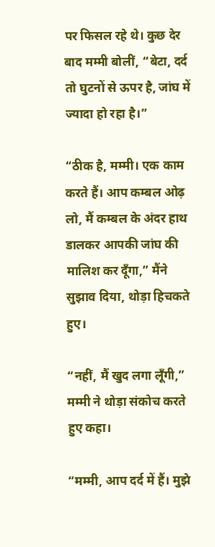पर फिसल रहे थे। कुछ देर बाद मम्मी बोलीं, “बेटा, दर्द तो घुटनों से ऊपर है, जांघ में ज्यादा हो रहा है।”

“ठीक है, मम्मी। एक काम करते हैं। आप कम्बल ओढ़ लो, मैं कम्बल के अंदर हाथ डालकर आपकी जांघ की मालिश कर दूँगा,” मैंने सुझाव दिया, थोड़ा हिचकते हुए।

“नहीं, मैं खुद लगा लूँगी,” मम्मी ने थोड़ा संकोच करते हुए कहा।

“मम्मी, आप दर्द में हैं। मुझे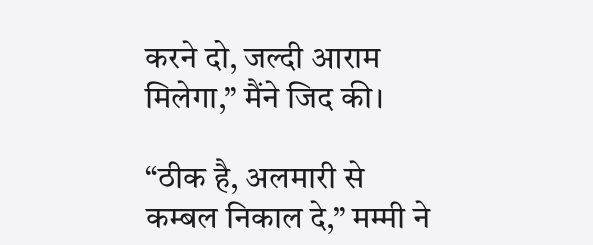करने दो, जल्दी आराम मिलेगा,” मैंने जिद की।

“ठीक है, अलमारी से कम्बल निकाल दे,” मम्मी ने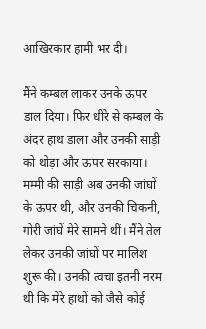आखिरकार हामी भर दी।

मैंने कम्बल लाकर उनके ऊपर डाल दिया। फिर धीरे से कम्बल के अंदर हाथ डाला और उनकी साड़ी को थोड़ा और ऊपर सरकाया। मम्मी की साड़ी अब उनकी जांघों के ऊपर थी, और उनकी चिकनी, गोरी जांघें मेरे सामने थीं। मैंने तेल लेकर उनकी जांघों पर मालिश शुरू की। उनकी त्वचा इतनी नरम थी कि मेरे हाथों को जैसे कोई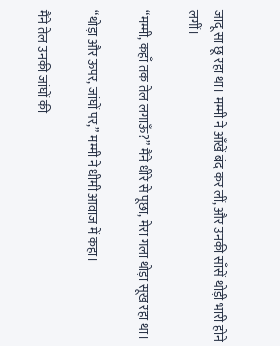जादू सा छू रहा था। मम्मी ने आँखें बंद कर लीं, और उनकी साँसें थोड़ी भारी होने लगीं।

“मम्मी, कहाँ तक तेल लगाऊँ?” मैंने धीरे से पूछा, मेरा गला थोड़ा सूख रहा था।

“थोड़ा और ऊपर, जांघों पर,” मम्मी ने धीमी आवाज में कहा।

मैंने तेल उनकी जांघों की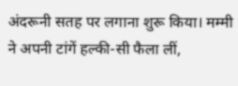अंदरूनी सतह पर लगाना शुरू किया। मम्मी ने अपनी टांगें हल्की-सी फैला लीं,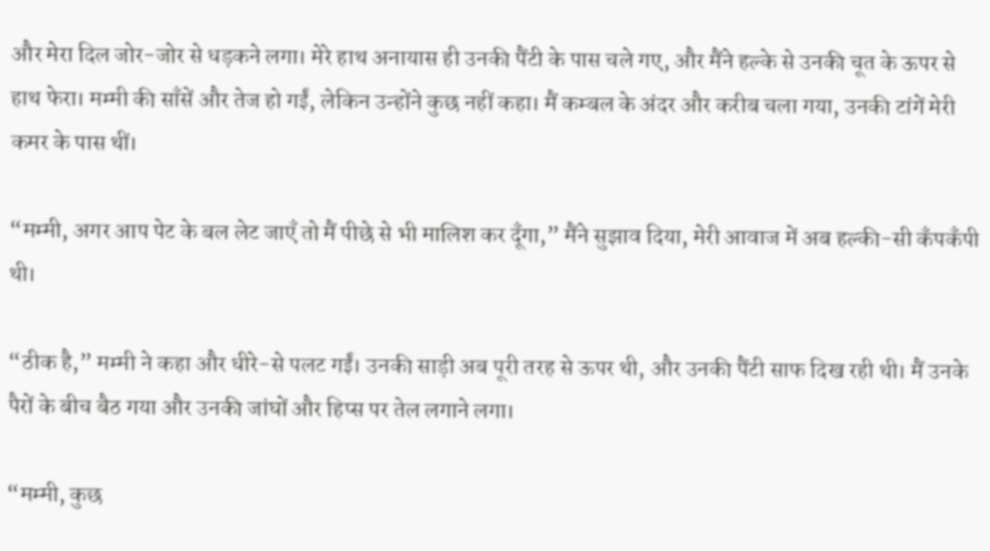और मेरा दिल जोर-जोर से धड़कने लगा। मेरे हाथ अनायास ही उनकी पैंटी के पास चले गए, और मैंने हल्के से उनकी चूत के ऊपर से हाथ फेरा। मम्मी की साँसें और तेज हो गईं, लेकिन उन्होंने कुछ नहीं कहा। मैं कम्बल के अंदर और करीब चला गया, उनकी टांगें मेरी कमर के पास थीं।

“मम्मी, अगर आप पेट के बल लेट जाएँ तो मैं पीछे से भी मालिश कर दूँगा,” मैंने सुझाव दिया, मेरी आवाज में अब हल्की-सी कँपकँपी थी।

“ठीक है,” मम्मी ने कहा और धीरे-से पलट गईं। उनकी साड़ी अब पूरी तरह से ऊपर थी, और उनकी पैंटी साफ दिख रही थी। मैं उनके पैरों के बीच बैठ गया और उनकी जांघों और हिप्स पर तेल लगाने लगा।

“मम्मी, कुछ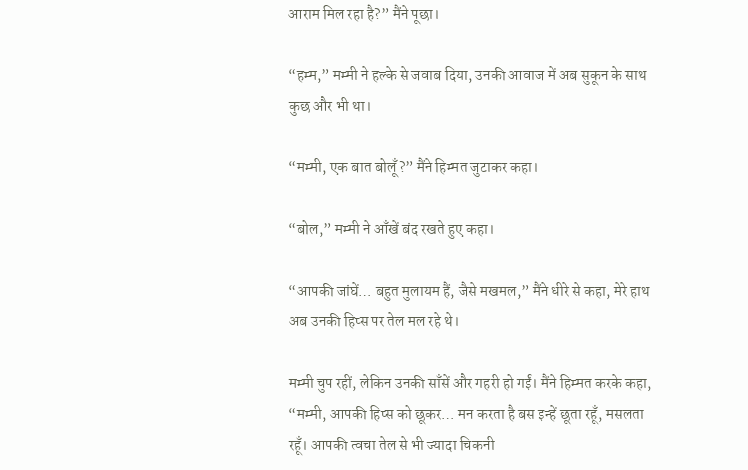आराम मिल रहा है?” मैंने पूछा।

“हम्म,” मम्मी ने हल्के से जवाब दिया, उनकी आवाज में अब सुकून के साथ कुछ और भी था।

“मम्मी, एक बात बोलूँ?” मैंने हिम्मत जुटाकर कहा।

“बोल,” मम्मी ने आँखें बंद रखते हुए कहा।

“आपकी जांघें… बहुत मुलायम हैं, जैसे मखमल,” मैंने धीरे से कहा, मेरे हाथ अब उनकी हिप्स पर तेल मल रहे थे।

मम्मी चुप रहीं, लेकिन उनकी साँसें और गहरी हो गईं। मैंने हिम्मत करके कहा, “मम्मी, आपकी हिप्स को छूकर… मन करता है बस इन्हें छूता रहूँ, मसलता रहूँ। आपकी त्वचा तेल से भी ज्यादा चिकनी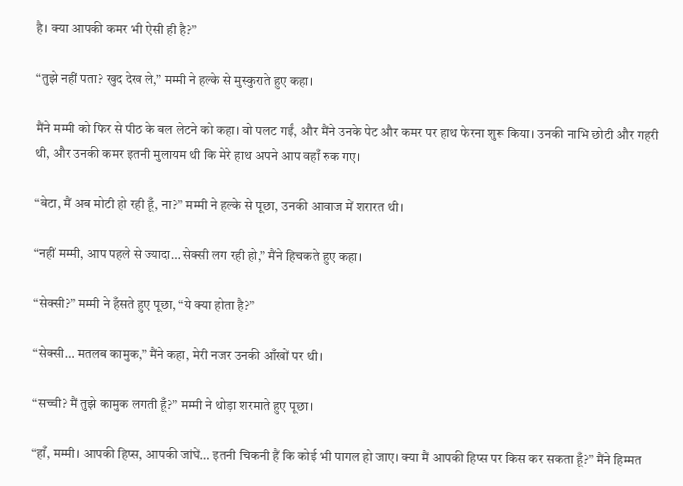है। क्या आपकी कमर भी ऐसी ही है?”

“तुझे नहीं पता? खुद देख ले,” मम्मी ने हल्के से मुस्कुराते हुए कहा।

मैंने मम्मी को फिर से पीठ के बल लेटने को कहा। वो पलट गईं, और मैंने उनके पेट और कमर पर हाथ फेरना शुरू किया। उनकी नाभि छोटी और गहरी थी, और उनकी कमर इतनी मुलायम थी कि मेरे हाथ अपने आप वहाँ रुक गए।

“बेटा, मैं अब मोटी हो रही हूँ, ना?” मम्मी ने हल्के से पूछा, उनकी आवाज में शरारत थी।

“नहीं मम्मी, आप पहले से ज्यादा… सेक्सी लग रही हो,” मैंने हिचकते हुए कहा।

“सेक्सी?” मम्मी ने हँसते हुए पूछा, “ये क्या होता है?”

“सेक्सी… मतलब कामुक,” मैंने कहा, मेरी नजर उनकी आँखों पर थी।

“सच्ची? मैं तुझे कामुक लगती हूँ?” मम्मी ने थोड़ा शरमाते हुए पूछा।

“हाँ, मम्मी। आपकी हिप्स, आपकी जांघें… इतनी चिकनी हैं कि कोई भी पागल हो जाए। क्या मैं आपकी हिप्स पर किस कर सकता हूँ?” मैंने हिम्मत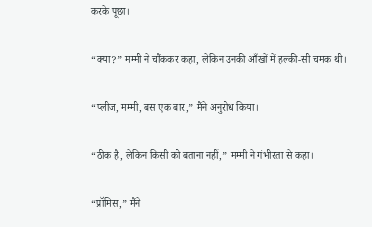करके पूछा।

“क्या?” मम्मी ने चौंककर कहा, लेकिन उनकी आँखों में हल्की-सी चमक थी।

“प्लीज, मम्मी, बस एक बार,” मैंने अनुरोध किया।

“ठीक है, लेकिन किसी को बताना नहीं,” मम्मी ने गंभीरता से कहा।

“प्रॉमिस,” मैंने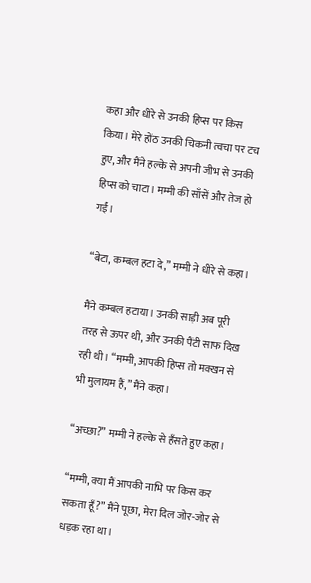कहा और धीरे से उनकी हिप्स पर किस किया। मेरे होंठ उनकी चिकनी त्वचा पर टच हुए, और मैंने हल्के से अपनी जीभ से उनकी हिप्स को चाटा। मम्मी की साँसें और तेज हो गईं।

“बेटा, कम्बल हटा दे,” मम्मी ने धीरे से कहा।

मैंने कम्बल हटाया। उनकी साड़ी अब पूरी तरह से ऊपर थी, और उनकी पैंटी साफ दिख रही थी। “मम्मी, आपकी हिप्स तो मक्खन से भी मुलायम हैं,” मैंने कहा।

“अच्छा?” मम्मी ने हल्के से हँसते हुए कहा।

“मम्मी, क्या मैं आपकी नाभि पर किस कर सकता हूँ?” मैंने पूछा, मेरा दिल जोर-जोर से धड़क रहा था।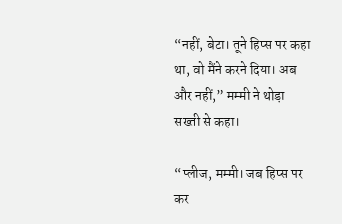“नहीं, बेटा। तूने हिप्स पर कहा था, वो मैंने करने दिया। अब और नहीं,” मम्मी ने थोड़ा सख्ती से कहा।

“प्लीज, मम्मी। जब हिप्स पर कर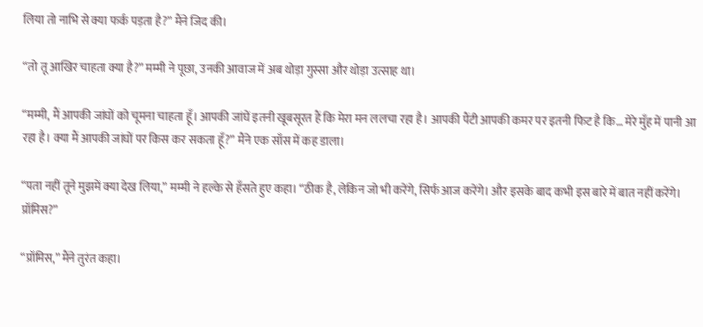लिया तो नाभि से क्या फर्क पड़ता है?” मैंने जिद की।

“तो तू आखिर चाहता क्या है?” मम्मी ने पूछा, उनकी आवाज में अब थोड़ा गुस्सा और थोड़ा उत्साह था।

“मम्मी, मैं आपकी जांघों को चूमना चाहता हूँ। आपकी जांघें इतनी खूबसूरत हैं कि मेरा मन ललचा रहा है। आपकी पैंटी आपकी कमर पर इतनी फिट है कि… मेरे मुँह में पानी आ रहा है। क्या मैं आपकी जांघों पर किस कर सकता हूँ?” मैंने एक साँस में कह डाला।

“पता नहीं तूने मुझमें क्या देख लिया,” मम्मी ने हल्के से हँसते हुए कहा। “ठीक है, लेकिन जो भी करेंगे, सिर्फ आज करेंगे। और इसके बाद कभी इस बारे में बात नहीं करेंगे। प्रॉमिस?”

“प्रॉमिस,” मैंने तुरंत कहा।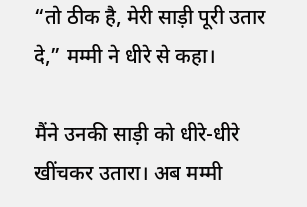“तो ठीक है, मेरी साड़ी पूरी उतार दे,” मम्मी ने धीरे से कहा।

मैंने उनकी साड़ी को धीरे-धीरे खींचकर उतारा। अब मम्मी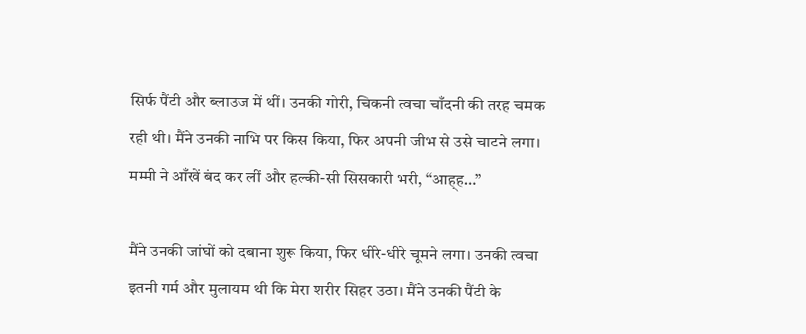सिर्फ पैंटी और ब्लाउज में थीं। उनकी गोरी, चिकनी त्वचा चाँदनी की तरह चमक रही थी। मैंने उनकी नाभि पर किस किया, फिर अपनी जीभ से उसे चाटने लगा। मम्मी ने आँखें बंद कर लीं और हल्की-सी सिसकारी भरी, “आह्ह…”

मैंने उनकी जांघों को दबाना शुरू किया, फिर धीरे-धीरे चूमने लगा। उनकी त्वचा इतनी गर्म और मुलायम थी कि मेरा शरीर सिहर उठा। मैंने उनकी पैंटी के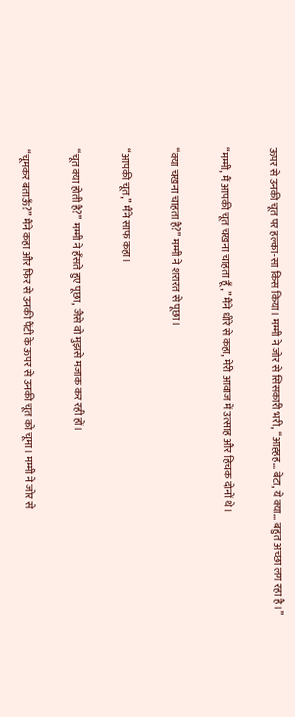ऊपर से उनकी चूत पर हल्का-सा किस किया। मम्मी ने जोर से सिसकारी भरी, “आह्हह… बेटा, ये क्या… बहुत अच्छा लग रहा है।”

“मम्मी, मैं आपकी चूत चखना चाहता हूँ,” मैंने धीरे से कहा, मेरी आवाज में उत्साह और हिचक दोनों थे।

“क्या चखना चाहता है?” मम्मी ने शरारत से पूछा।

“आपकी चूत,” मैंने साफ कहा।

“चूत क्या होती है?” मम्मी ने हँसते हुए पूछा, जैसे वो मुझसे मजाक कर रही हों।

“चूमकर बताऊँ?” मैंने कहा और फिर से उनकी पैंटी के ऊपर से उनकी चूत को चूमा। मम्मी ने जोर से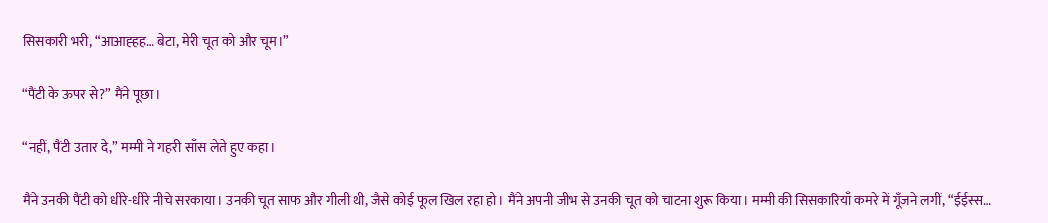सिसकारी भरी, “आआह्हह… बेटा, मेरी चूत को और चूम।”

“पैंटी के ऊपर से?” मैंने पूछा।

“नहीं, पैंटी उतार दे,” मम्मी ने गहरी साँस लेते हुए कहा।

मैंने उनकी पैंटी को धीरे-धीरे नीचे सरकाया। उनकी चूत साफ और गीली थी, जैसे कोई फूल खिल रहा हो। मैंने अपनी जीभ से उनकी चूत को चाटना शुरू किया। मम्मी की सिसकारियाँ कमरे में गूँजने लगीं, “ईईस्स…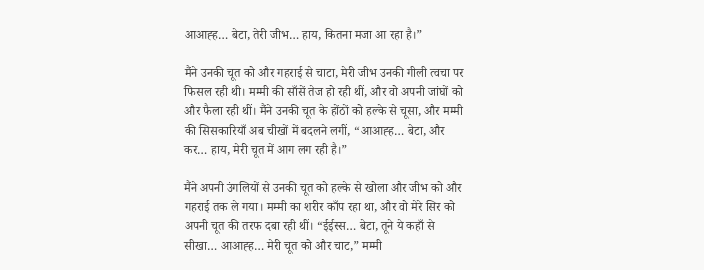आआह्ह… बेटा, तेरी जीभ… हाय, कितना मजा आ रहा है।”

मैंने उनकी चूत को और गहराई से चाटा, मेरी जीभ उनकी गीली त्वचा पर फिसल रही थी। मम्मी की साँसें तेज हो रही थीं, और वो अपनी जांघों को और फैला रही थीं। मैंने उनकी चूत के होंठों को हल्के से चूसा, और मम्मी की सिसकारियाँ अब चीखों में बदलने लगीं, “आआह्ह… बेटा, और कर… हाय, मेरी चूत में आग लग रही है।”

मैंने अपनी उंगलियों से उनकी चूत को हल्के से खोला और जीभ को और गहराई तक ले गया। मम्मी का शरीर काँप रहा था, और वो मेरे सिर को अपनी चूत की तरफ दबा रही थीं। “ईईस्स… बेटा, तूने ये कहाँ से सीखा… आआह्ह… मेरी चूत को और चाट,” मम्मी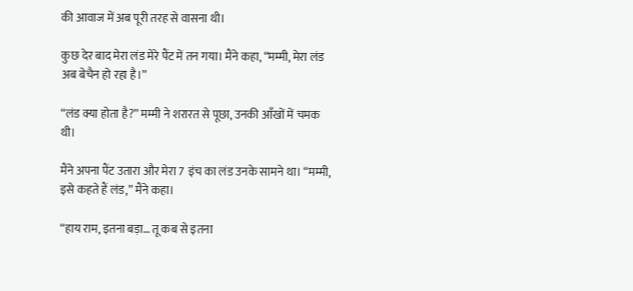की आवाज में अब पूरी तरह से वासना थी।

कुछ देर बाद मेरा लंड मेरे पैंट में तन गया। मैंने कहा, “मम्मी, मेरा लंड अब बेचैन हो रहा है।”

“लंड क्या होता है?” मम्मी ने शरारत से पूछा, उनकी आँखों में चमक थी।

मैंने अपना पैंट उतारा और मेरा 7 इंच का लंड उनके सामने था। “मम्मी, इसे कहते हैं लंड,” मैंने कहा।

“हाय राम, इतना बड़ा… तू कब से इतना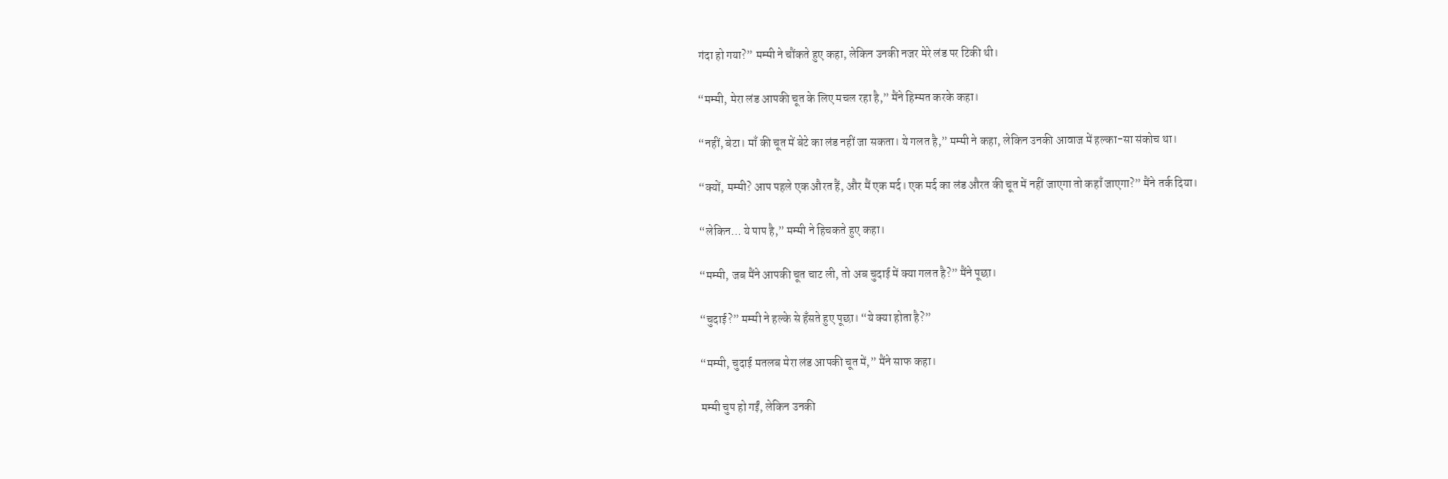गंदा हो गया?” मम्मी ने चौंकते हुए कहा, लेकिन उनकी नजर मेरे लंड पर टिकी थी।

“मम्मी, मेरा लंड आपकी चूत के लिए मचल रहा है,” मैंने हिम्मत करके कहा।

“नहीं, बेटा। माँ की चूत में बेटे का लंड नहीं जा सकता। ये गलत है,” मम्मी ने कहा, लेकिन उनकी आवाज में हल्का-सा संकोच था।

“क्यों, मम्मी? आप पहले एक औरत हैं, और मैं एक मर्द। एक मर्द का लंड औरत की चूत में नहीं जाएगा तो कहाँ जाएगा?” मैंने तर्क दिया।

“लेकिन… ये पाप है,” मम्मी ने हिचकते हुए कहा।

“मम्मी, जब मैंने आपकी चूत चाट ली, तो अब चुदाई में क्या गलत है?” मैंने पूछा।

“चुदाई?” मम्मी ने हल्के से हँसते हुए पूछा। “ये क्या होता है?”

“मम्मी, चुदाई मतलब मेरा लंड आपकी चूत में,” मैंने साफ कहा।

मम्मी चुप हो गईं, लेकिन उनकी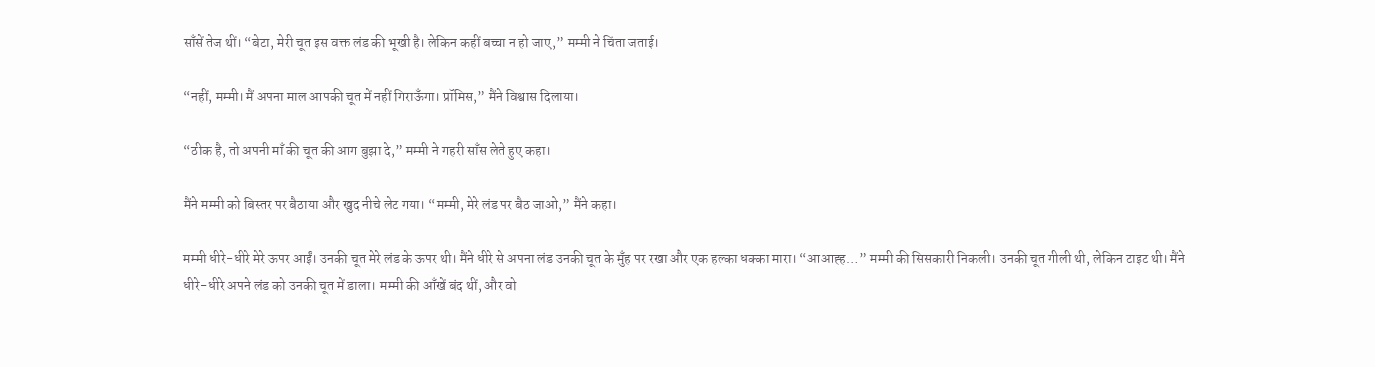साँसें तेज थीं। “बेटा, मेरी चूत इस वक्त लंड की भूखी है। लेकिन कहीं बच्चा न हो जाए,” मम्मी ने चिंता जताई।

“नहीं, मम्मी। मैं अपना माल आपकी चूत में नहीं गिराऊँगा। प्रॉमिस,” मैंने विश्वास दिलाया।

“ठीक है, तो अपनी माँ की चूत की आग बुझा दे,” मम्मी ने गहरी साँस लेते हुए कहा।

मैंने मम्मी को बिस्तर पर बैठाया और खुद नीचे लेट गया। “मम्मी, मेरे लंड पर बैठ जाओ,” मैंने कहा।

मम्मी धीरे-धीरे मेरे ऊपर आईं। उनकी चूत मेरे लंड के ऊपर थी। मैंने धीरे से अपना लंड उनकी चूत के मुँह पर रखा और एक हल्का धक्का मारा। “आआह्ह…” मम्मी की सिसकारी निकली। उनकी चूत गीली थी, लेकिन टाइट थी। मैंने धीरे-धीरे अपने लंड को उनकी चूत में डाला। मम्मी की आँखें बंद थीं, और वो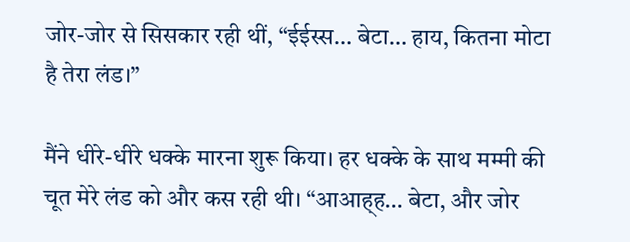जोर-जोर से सिसकार रही थीं, “ईईस्स… बेटा… हाय, कितना मोटा है तेरा लंड।”

मैंने धीरे-धीरे धक्के मारना शुरू किया। हर धक्के के साथ मम्मी की चूत मेरे लंड को और कस रही थी। “आआह्ह… बेटा, और जोर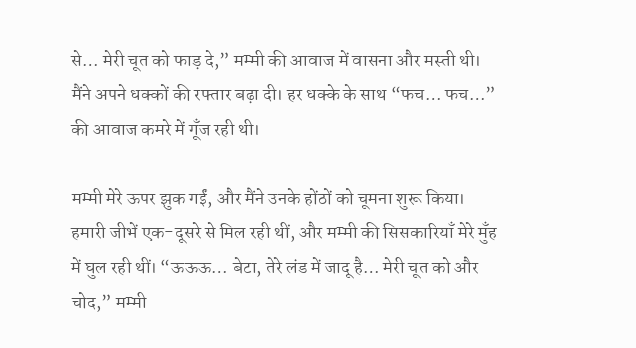से… मेरी चूत को फाड़ दे,” मम्मी की आवाज में वासना और मस्ती थी। मैंने अपने धक्कों की रफ्तार बढ़ा दी। हर धक्के के साथ “फच… फच…” की आवाज कमरे में गूँज रही थी।

मम्मी मेरे ऊपर झुक गईं, और मैंने उनके होंठों को चूमना शुरू किया। हमारी जीभें एक-दूसरे से मिल रही थीं, और मम्मी की सिसकारियाँ मेरे मुँह में घुल रही थीं। “ऊऊऊ… बेटा, तेरे लंड में जादू है… मेरी चूत को और चोद,” मम्मी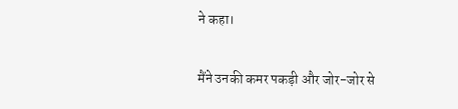ने कहा।

मैंने उनकी कमर पकड़ी और जोर-जोर से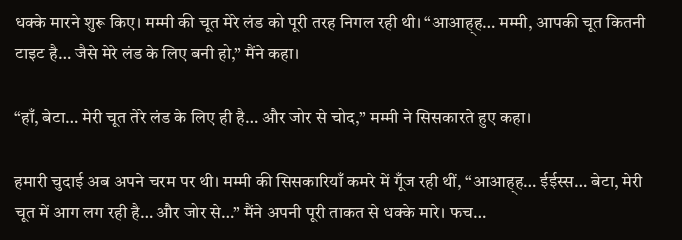धक्के मारने शुरू किए। मम्मी की चूत मेरे लंड को पूरी तरह निगल रही थी। “आआह्ह… मम्मी, आपकी चूत कितनी टाइट है… जैसे मेरे लंड के लिए बनी हो,” मैंने कहा।

“हाँ, बेटा… मेरी चूत तेरे लंड के लिए ही है… और जोर से चोद,” मम्मी ने सिसकारते हुए कहा।

हमारी चुदाई अब अपने चरम पर थी। मम्मी की सिसकारियाँ कमरे में गूँज रही थीं, “आआह्ह… ईईस्स… बेटा, मेरी चूत में आग लग रही है… और जोर से…” मैंने अपनी पूरी ताकत से धक्के मारे। फच…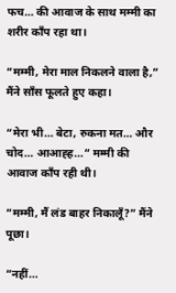फच… की आवाज के साथ मम्मी का शरीर काँप रहा था।

“मम्मी, मेरा माल निकलने वाला है,” मैंने साँस फूलते हुए कहा।

“मेरा भी… बेटा, रुकना मत… और चोद… आआह्ह…” मम्मी की आवाज काँप रही थी।

“मम्मी, मैं लंड बाहर निकालूँ?” मैंने पूछा।

“नहीं…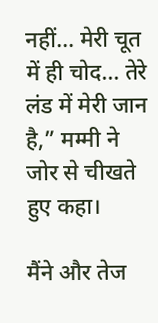नहीं… मेरी चूत में ही चोद… तेरे लंड में मेरी जान है,” मम्मी ने जोर से चीखते हुए कहा।

मैंने और तेज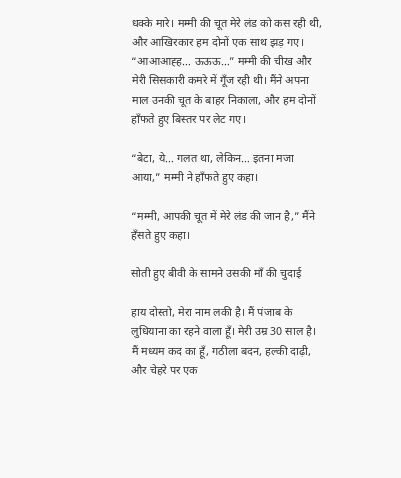धक्के मारे। मम्मी की चूत मेरे लंड को कस रही थी, और आखिरकार हम दोनों एक साथ झड़ गए। “आआआह्ह… ऊऊऊ…” मम्मी की चीख और मेरी सिसकारी कमरे में गूँज रही थी। मैंने अपना माल उनकी चूत के बाहर निकाला, और हम दोनों हाँफते हुए बिस्तर पर लेट गए।

“बेटा, ये… गलत था, लेकिन… इतना मजा आया,” मम्मी ने हाँफते हुए कहा।

“मम्मी, आपकी चूत में मेरे लंड की जान है,” मैंने हँसते हुए कहा।

सोती हुए बीवी के सामने उसकी माँ की चुदाई

हाय दोस्तो, मेरा नाम लकी है। मैं पंजाब के लुधियाना का रहने वाला हूँ। मेरी उम्र 30 साल है। मैं मध्यम कद का हूँ, गठीला बदन, हल्की दाढ़ी, और चेहरे पर एक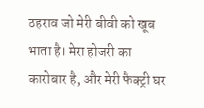ठहराव जो मेरी बीवी को खूब भाता है। मेरा होजरी का कारोबार है, और मेरी फैक्ट्री घर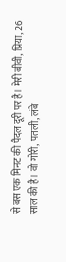से बस एक मिनट की पैदल दूरी पर है। मेरी बीवी, प्रिया, 26 साल की है। वो गोरी, पतली, लंबे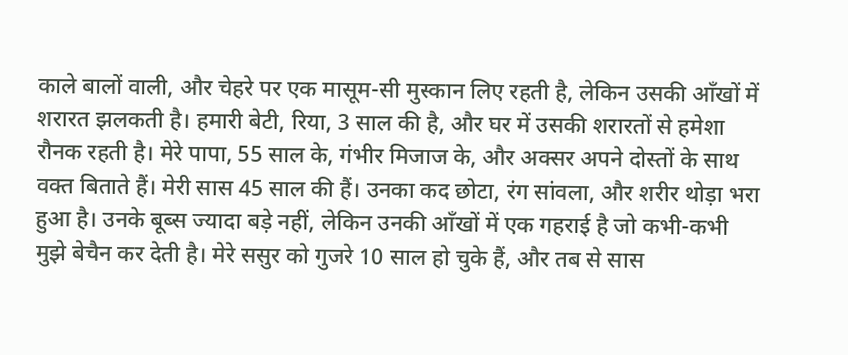काले बालों वाली, और चेहरे पर एक मासूम-सी मुस्कान लिए रहती है, लेकिन उसकी आँखों में शरारत झलकती है। हमारी बेटी, रिया, 3 साल की है, और घर में उसकी शरारतों से हमेशा रौनक रहती है। मेरे पापा, 55 साल के, गंभीर मिजाज के, और अक्सर अपने दोस्तों के साथ वक्त बिताते हैं। मेरी सास 45 साल की हैं। उनका कद छोटा, रंग सांवला, और शरीर थोड़ा भरा हुआ है। उनके बूब्स ज्यादा बड़े नहीं, लेकिन उनकी आँखों में एक गहराई है जो कभी-कभी मुझे बेचैन कर देती है। मेरे ससुर को गुजरे 10 साल हो चुके हैं, और तब से सास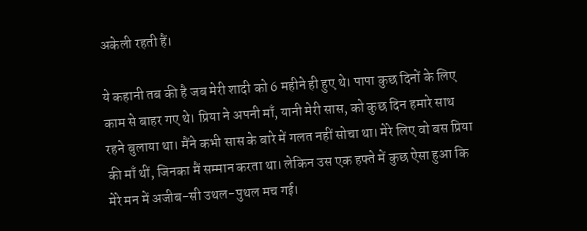अकेली रहती हैं।

ये कहानी तब की है जब मेरी शादी को 6 महीने ही हुए थे। पापा कुछ दिनों के लिए काम से बाहर गए थे। प्रिया ने अपनी माँ, यानी मेरी सास, को कुछ दिन हमारे साथ रहने बुलाया था। मैंने कभी सास के बारे में गलत नहीं सोचा था। मेरे लिए वो बस प्रिया की माँ थीं, जिनका मैं सम्मान करता था। लेकिन उस एक हफ्ते में कुछ ऐसा हुआ कि मेरे मन में अजीब-सी उथल-पुथल मच गई।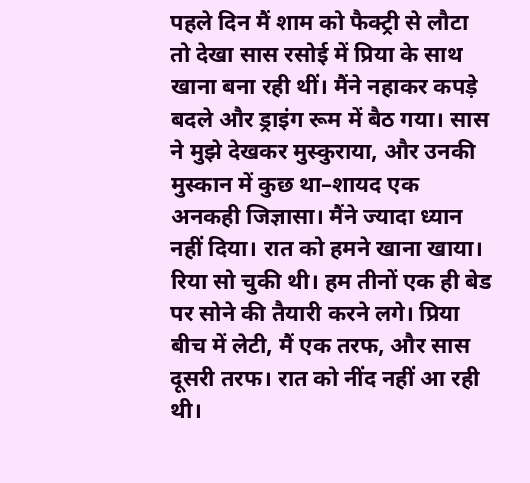पहले दिन मैं शाम को फैक्ट्री से लौटा तो देखा सास रसोई में प्रिया के साथ खाना बना रही थीं। मैंने नहाकर कपड़े बदले और ड्राइंग रूम में बैठ गया। सास ने मुझे देखकर मुस्कुराया, और उनकी मुस्कान में कुछ था–शायद एक अनकही जिज्ञासा। मैंने ज्यादा ध्यान नहीं दिया। रात को हमने खाना खाया। रिया सो चुकी थी। हम तीनों एक ही बेड पर सोने की तैयारी करने लगे। प्रिया बीच में लेटी, मैं एक तरफ, और सास दूसरी तरफ। रात को नींद नहीं आ रही थी।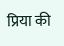प्रिया की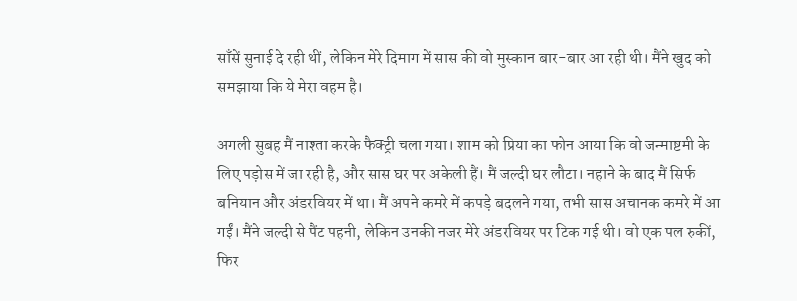साँसें सुनाई दे रही थीं, लेकिन मेरे दिमाग में सास की वो मुस्कान बार-बार आ रही थी। मैंने खुद को समझाया कि ये मेरा वहम है।

अगली सुबह मैं नाश्ता करके फैक्ट्री चला गया। शाम को प्रिया का फोन आया कि वो जन्माष्टमी के लिए पड़ोस में जा रही है, और सास घर पर अकेली हैं। मैं जल्दी घर लौटा। नहाने के बाद मैं सिर्फ बनियान और अंडरवियर में था। मैं अपने कमरे में कपड़े बदलने गया, तभी सास अचानक कमरे में आ गईं। मैंने जल्दी से पैंट पहनी, लेकिन उनकी नजर मेरे अंडरवियर पर टिक गई थी। वो एक पल रुकीं, फिर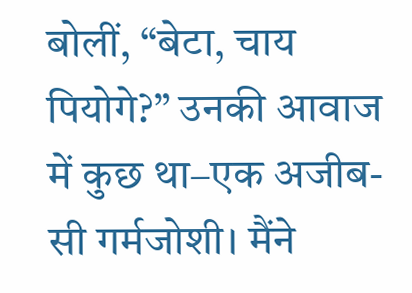बोलीं, “बेटा, चाय पियोगे?” उनकी आवाज में कुछ था–एक अजीब-सी गर्मजोशी। मैंने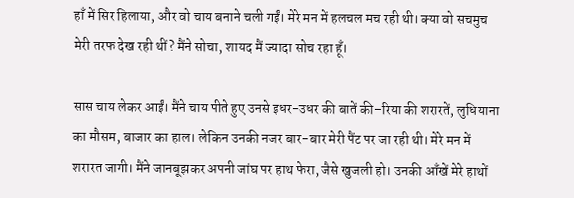हाँ में सिर हिलाया, और वो चाय बनाने चली गईं। मेरे मन में हलचल मच रही थी। क्या वो सचमुच मेरी तरफ देख रही थीं? मैंने सोचा, शायद मैं ज्यादा सोच रहा हूँ।

सास चाय लेकर आईं। मैंने चाय पीते हुए उनसे इधर-उधर की बातें की–रिया की शरारतें, लुधियाना का मौसम, बाजार का हाल। लेकिन उनकी नजर बार-बार मेरी पैंट पर जा रही थी। मेरे मन में शरारत जागी। मैंने जानबूझकर अपनी जांघ पर हाथ फेरा, जैसे खुजली हो। उनकी आँखें मेरे हाथों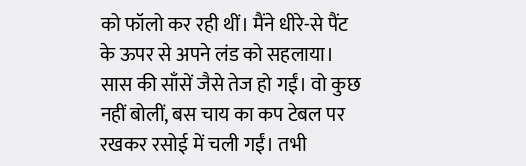को फॉलो कर रही थीं। मैंने धीरे-से पैंट के ऊपर से अपने लंड को सहलाया। सास की साँसें जैसे तेज हो गईं। वो कुछ नहीं बोलीं, बस चाय का कप टेबल पर रखकर रसोई में चली गईं। तभी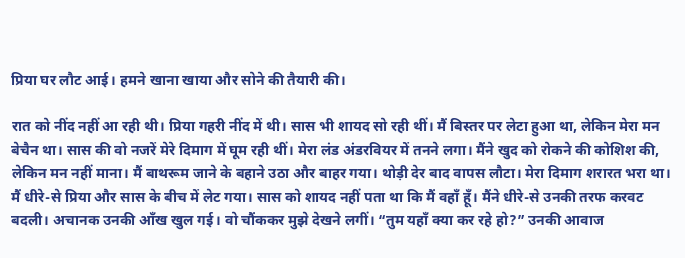प्रिया घर लौट आई। हमने खाना खाया और सोने की तैयारी की।

रात को नींद नहीं आ रही थी। प्रिया गहरी नींद में थी। सास भी शायद सो रही थीं। मैं बिस्तर पर लेटा हुआ था, लेकिन मेरा मन बेचैन था। सास की वो नजरें मेरे दिमाग में घूम रही थीं। मेरा लंड अंडरवियर में तनने लगा। मैंने खुद को रोकने की कोशिश की, लेकिन मन नहीं माना। मैं बाथरूम जाने के बहाने उठा और बाहर गया। थोड़ी देर बाद वापस लौटा। मेरा दिमाग शरारत भरा था। मैं धीरे-से प्रिया और सास के बीच में लेट गया। सास को शायद नहीं पता था कि मैं वहाँ हूँ। मैंने धीरे-से उनकी तरफ करवट बदली। अचानक उनकी आँख खुल गई। वो चौंककर मुझे देखने लगीं। “तुम यहाँ क्या कर रहे हो?” उनकी आवाज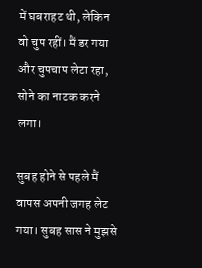में घबराहट थी, लेकिन वो चुप रहीं। मैं डर गया और चुपचाप लेटा रहा, सोने का नाटक करने लगा।

सुबह होने से पहले मैं वापस अपनी जगह लेट गया। सुबह सास ने मुझसे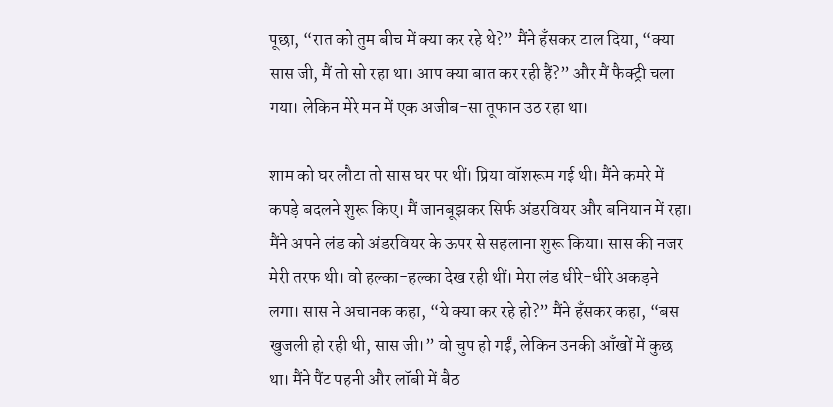पूछा, “रात को तुम बीच में क्या कर रहे थे?” मैंने हँसकर टाल दिया, “क्या सास जी, मैं तो सो रहा था। आप क्या बात कर रही हैं?” और मैं फैक्ट्री चला गया। लेकिन मेरे मन में एक अजीब-सा तूफान उठ रहा था।

शाम को घर लौटा तो सास घर पर थीं। प्रिया वॉशरूम गई थी। मैंने कमरे में कपड़े बदलने शुरू किए। मैं जानबूझकर सिर्फ अंडरवियर और बनियान में रहा। मैंने अपने लंड को अंडरवियर के ऊपर से सहलाना शुरू किया। सास की नजर मेरी तरफ थी। वो हल्का-हल्का देख रही थीं। मेरा लंड धीरे-धीरे अकड़ने लगा। सास ने अचानक कहा, “ये क्या कर रहे हो?” मैंने हँसकर कहा, “बस खुजली हो रही थी, सास जी।” वो चुप हो गईं, लेकिन उनकी आँखों में कुछ था। मैंने पैंट पहनी और लॉबी में बैठ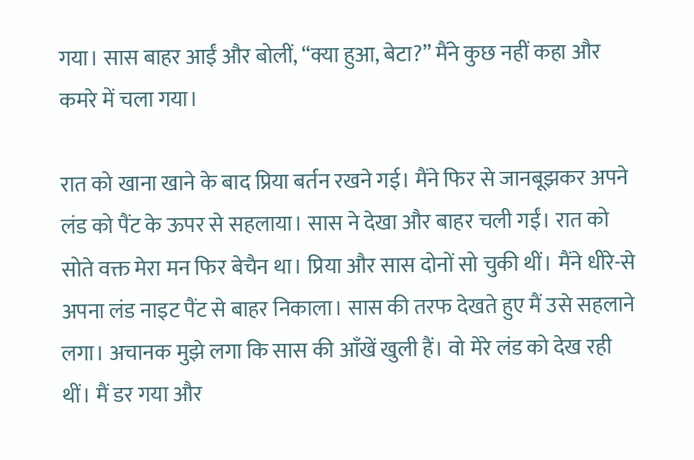गया। सास बाहर आईं और बोलीं, “क्या हुआ, बेटा?” मैंने कुछ नहीं कहा और कमरे में चला गया।

रात को खाना खाने के बाद प्रिया बर्तन रखने गई। मैंने फिर से जानबूझकर अपने लंड को पैंट के ऊपर से सहलाया। सास ने देखा और बाहर चली गईं। रात को सोते वक्त मेरा मन फिर बेचैन था। प्रिया और सास दोनों सो चुकी थीं। मैंने धीरे-से अपना लंड नाइट पैंट से बाहर निकाला। सास की तरफ देखते हुए मैं उसे सहलाने लगा। अचानक मुझे लगा कि सास की आँखें खुली हैं। वो मेरे लंड को देख रही थीं। मैं डर गया और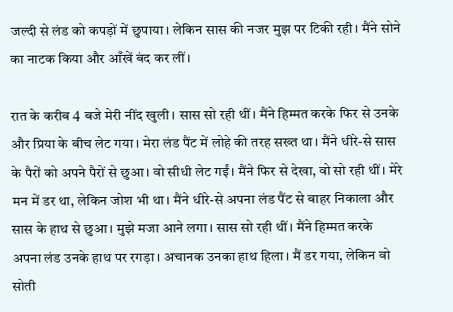जल्दी से लंड को कपड़ों में छुपाया। लेकिन सास की नजर मुझ पर टिकी रही। मैंने सोने का नाटक किया और आँखें बंद कर लीं।

रात के करीब 4 बजे मेरी नींद खुली। सास सो रही थीं। मैंने हिम्मत करके फिर से उनके और प्रिया के बीच लेट गया। मेरा लंड पैंट में लोहे की तरह सख्त था। मैंने धीरे-से सास के पैरों को अपने पैरों से छुआ। वो सीधी लेट गईं। मैंने फिर से देखा, वो सो रही थीं। मेरे मन में डर था, लेकिन जोश भी था। मैंने धीरे-से अपना लंड पैंट से बाहर निकाला और सास के हाथ से छुआ। मुझे मजा आने लगा। सास सो रही थीं। मैंने हिम्मत करके अपना लंड उनके हाथ पर रगड़ा। अचानक उनका हाथ हिला। मैं डर गया, लेकिन वो सोती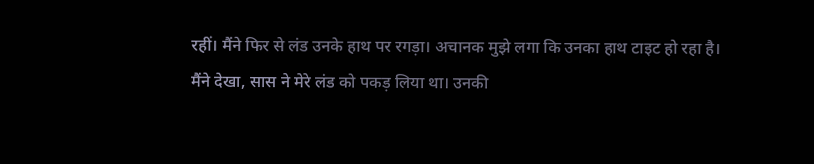रहीं। मैंने फिर से लंड उनके हाथ पर रगड़ा। अचानक मुझे लगा कि उनका हाथ टाइट हो रहा है। मैंने देखा, सास ने मेरे लंड को पकड़ लिया था। उनकी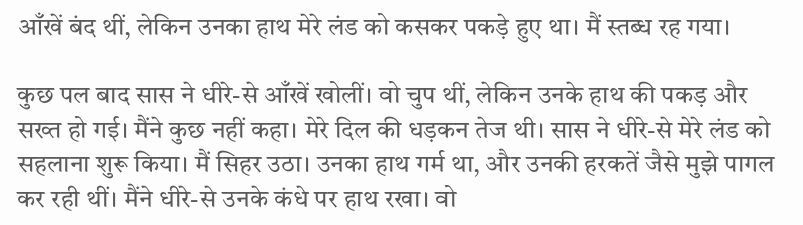आँखें बंद थीं, लेकिन उनका हाथ मेरे लंड को कसकर पकड़े हुए था। मैं स्तब्ध रह गया।

कुछ पल बाद सास ने धीरे-से आँखें खोलीं। वो चुप थीं, लेकिन उनके हाथ की पकड़ और सख्त हो गई। मैंने कुछ नहीं कहा। मेरे दिल की धड़कन तेज थी। सास ने धीरे-से मेरे लंड को सहलाना शुरू किया। मैं सिहर उठा। उनका हाथ गर्म था, और उनकी हरकतें जैसे मुझे पागल कर रही थीं। मैंने धीरे-से उनके कंधे पर हाथ रखा। वो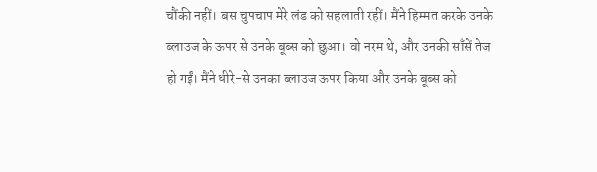चौंकी नहीं। बस चुपचाप मेरे लंड को सहलाती रहीं। मैंने हिम्मत करके उनके ब्लाउज के ऊपर से उनके बूब्स को छुआ। वो नरम थे, और उनकी साँसें तेज हो गईं। मैंने धीरे-से उनका ब्लाउज ऊपर किया और उनके बूब्स को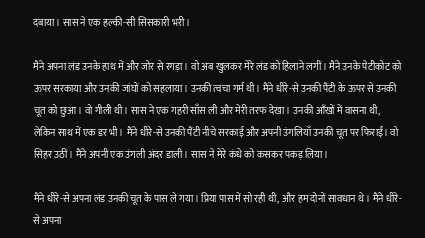दबाया। सास ने एक हल्की-सी सिसकारी भरी।

मैंने अपना लंड उनके हाथ में और जोर से रगड़ा। वो अब खुलकर मेरे लंड को हिलाने लगीं। मैंने उनके पेटीकोट को ऊपर सरकाया और उनकी जांघों को सहलाया। उनकी त्वचा गर्म थी। मैंने धीरे-से उनकी पैंटी के ऊपर से उनकी चूत को छुआ। वो गीली थी। सास ने एक गहरी साँस ली और मेरी तरफ देखा। उनकी आँखों में वासना थी, लेकिन साथ में एक डर भी। मैंने धीरे-से उनकी पैंटी नीचे सरकाई और अपनी उंगलियाँ उनकी चूत पर फिराईं। वो सिहर उठीं। मैंने अपनी एक उंगली अंदर डाली। सास ने मेरे कंधे को कसकर पकड़ लिया।

मैंने धीरे-से अपना लंड उनकी चूत के पास ले गया। प्रिया पास में सो रही थी, और हम दोनों सावधान थे। मैंने धीरे-से अपना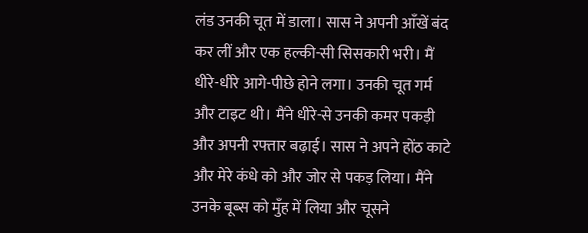लंड उनकी चूत में डाला। सास ने अपनी आँखें बंद कर लीं और एक हल्की-सी सिसकारी भरी। मैं धीरे-धीरे आगे-पीछे होने लगा। उनकी चूत गर्म और टाइट थी। मैंने धीरे-से उनकी कमर पकड़ी और अपनी रफ्तार बढ़ाई। सास ने अपने होंठ काटे और मेरे कंधे को और जोर से पकड़ लिया। मैंने उनके बूब्स को मुँह में लिया और चूसने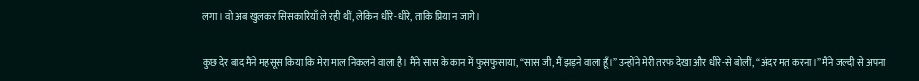लगा। वो अब खुलकर सिसकारियाँ ले रही थीं, लेकिन धीरे-धीरे, ताकि प्रिया न जागे।

कुछ देर बाद मैंने महसूस किया कि मेरा माल निकलने वाला है। मैंने सास के कान में फुसफुसाया, “सास जी, मैं झड़ने वाला हूँ।” उन्होंने मेरी तरफ देखा और धीरे-से बोलीं, “अंदर मत करना।” मैंने जल्दी से अपना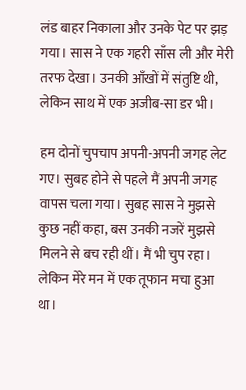लंड बाहर निकाला और उनके पेट पर झड़ गया। सास ने एक गहरी साँस ली और मेरी तरफ देखा। उनकी आँखों में संतुष्टि थी, लेकिन साथ में एक अजीब-सा डर भी।

हम दोनों चुपचाप अपनी-अपनी जगह लेट गए। सुबह होने से पहले मैं अपनी जगह वापस चला गया। सुबह सास ने मुझसे कुछ नहीं कहा, बस उनकी नजरें मुझसे मिलने से बच रही थीं। मैं भी चुप रहा। लेकिन मेरे मन में एक तूफान मचा हुआ था।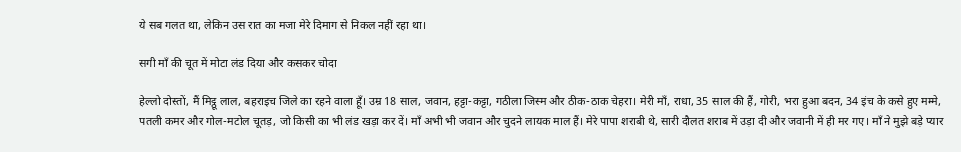ये सब गलत था, लेकिन उस रात का मजा मेरे दिमाग से निकल नहीं रहा था।

सगी माँ की चूत में मोटा लंड दिया और कसकर चोदा

हेल्लो दोस्तों, मैं मिट्ठू लाल, बहराइच जिले का रहने वाला हूँ। उम्र 18 साल, जवान, हट्टा-कट्टा, गठीला जिस्म और ठीक-ठाक चेहरा। मेरी माँ, राधा, 35 साल की हैं, गोरी, भरा हुआ बदन, 34 इंच के कसे हुए मम्मे, पतली कमर और गोल-मटोल चूतड़, जो किसी का भी लंड खड़ा कर दें। माँ अभी भी जवान और चुदने लायक माल हैं। मेरे पापा शराबी थे, सारी दौलत शराब में उड़ा दी और जवानी में ही मर गए। माँ ने मुझे बड़े प्यार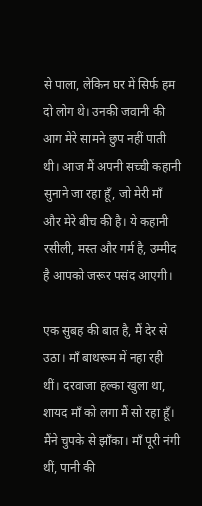से पाला, लेकिन घर में सिर्फ हम दो लोग थे। उनकी जवानी की आग मेरे सामने छुप नहीं पाती थी। आज मैं अपनी सच्ची कहानी सुनाने जा रहा हूँ, जो मेरी माँ और मेरे बीच की है। ये कहानी रसीली, मस्त और गर्म है, उम्मीद है आपको जरूर पसंद आएगी।

एक सुबह की बात है, मैं देर से उठा। माँ बाथरूम में नहा रही थीं। दरवाजा हल्का खुला था, शायद माँ को लगा मैं सो रहा हूँ। मैंने चुपके से झाँका। माँ पूरी नंगी थीं, पानी की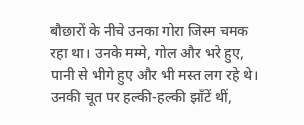बौछारों के नीचे उनका गोरा जिस्म चमक रहा था। उनके मम्मे, गोल और भरे हुए, पानी से भीगे हुए और भी मस्त लग रहे थे। उनकी चूत पर हल्की-हल्की झाँटें थीं,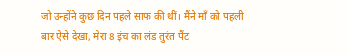जो उन्होंने कुछ दिन पहले साफ की थीं। मैंने माँ को पहली बार ऐसे देखा, मेरा 8 इंच का लंड तुरंत पैंट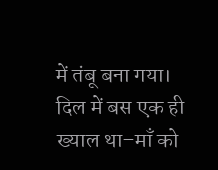में तंबू बना गया। दिल में बस एक ही ख्याल था–माँ को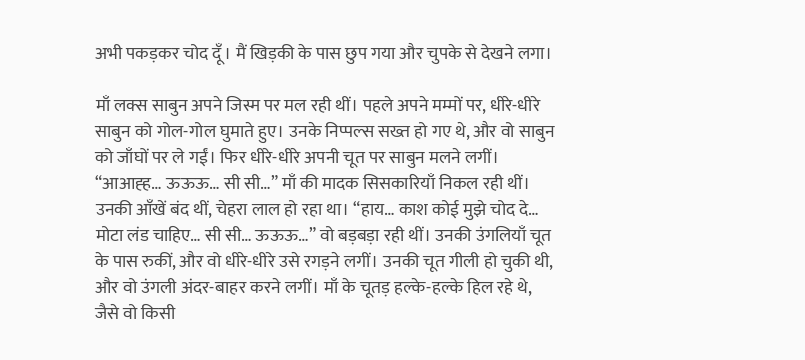अभी पकड़कर चोद दूँ। मैं खिड़की के पास छुप गया और चुपके से देखने लगा।

माँ लक्स साबुन अपने जिस्म पर मल रही थीं। पहले अपने मम्मों पर, धीरे-धीरे साबुन को गोल-गोल घुमाते हुए। उनके निप्पल्स सख्त हो गए थे, और वो साबुन को जाँघों पर ले गईं। फिर धीरे-धीरे अपनी चूत पर साबुन मलने लगीं। “आआह्ह… ऊऊऊ… सी सी…” माँ की मादक सिसकारियाँ निकल रही थीं। उनकी आँखें बंद थीं, चेहरा लाल हो रहा था। “हाय… काश कोई मुझे चोद दे… मोटा लंड चाहिए… सी सी… ऊऊऊ…” वो बड़बड़ा रही थीं। उनकी उंगलियाँ चूत के पास रुकीं, और वो धीरे-धीरे उसे रगड़ने लगीं। उनकी चूत गीली हो चुकी थी, और वो उंगली अंदर-बाहर करने लगीं। माँ के चूतड़ हल्के-हल्के हिल रहे थे, जैसे वो किसी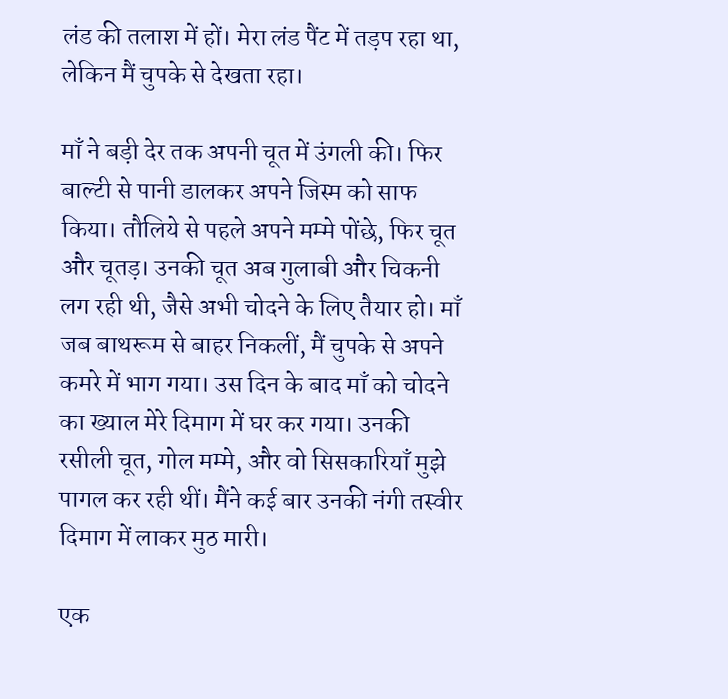लंड की तलाश में हों। मेरा लंड पैंट में तड़प रहा था, लेकिन मैं चुपके से देखता रहा।

माँ ने बड़ी देर तक अपनी चूत में उंगली की। फिर बाल्टी से पानी डालकर अपने जिस्म को साफ किया। तौलिये से पहले अपने मम्मे पोंछे, फिर चूत और चूतड़। उनकी चूत अब गुलाबी और चिकनी लग रही थी, जैसे अभी चोदने के लिए तैयार हो। माँ जब बाथरूम से बाहर निकलीं, मैं चुपके से अपने कमरे में भाग गया। उस दिन के बाद माँ को चोदने का ख्याल मेरे दिमाग में घर कर गया। उनकी रसीली चूत, गोल मम्मे, और वो सिसकारियाँ मुझे पागल कर रही थीं। मैंने कई बार उनकी नंगी तस्वीर दिमाग में लाकर मुठ मारी।

एक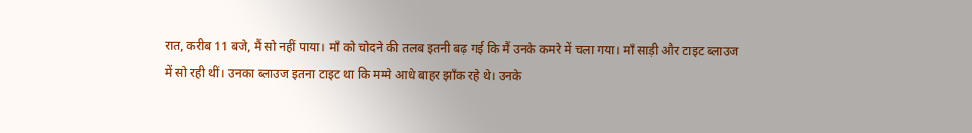रात, करीब 11 बजे, मैं सो नहीं पाया। माँ को चोदने की तलब इतनी बढ़ गई कि मैं उनके कमरे में चला गया। माँ साड़ी और टाइट ब्लाउज में सो रही थीं। उनका ब्लाउज इतना टाइट था कि मम्मे आधे बाहर झाँक रहे थे। उनके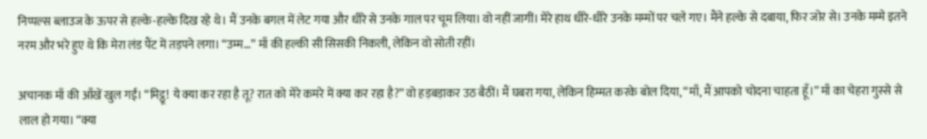निप्पल्स ब्लाउज के ऊपर से हल्के-हल्के दिख रहे थे। मैं उनके बगल में लेट गया और धीरे से उनके गाल पर चूम लिया। वो नहीं जागीं। मेरे हाथ धीरे-धीरे उनके मम्मों पर चले गए। मैंने हल्के से दबाया, फिर जोर से। उनके मम्मे इतने नरम और भरे हुए थे कि मेरा लंड पैंट में तड़पने लगा। “उम्म…” माँ की हल्की सी सिसकी निकली, लेकिन वो सोती रहीं।

अचानक माँ की आँखें खुल गईं। “मिट्ठू! ये क्या कर रहा है तू? रात को मेरे कमरे में क्या कर रहा है?” वो हड़बड़ाकर उठ बैठीं। मैं घबरा गया, लेकिन हिम्मत करके बोल दिया, “माँ, मैं आपको चोदना चाहता हूँ।” माँ का चेहरा गुस्से से लाल हो गया। “क्या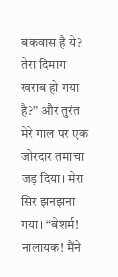बकवास है ये? तेरा दिमाग खराब हो गया है?” और तुरंत मेरे गाल पर एक जोरदार तमाचा जड़ दिया। मेरा सिर झनझना गया। “बेशर्म! नालायक! मैंने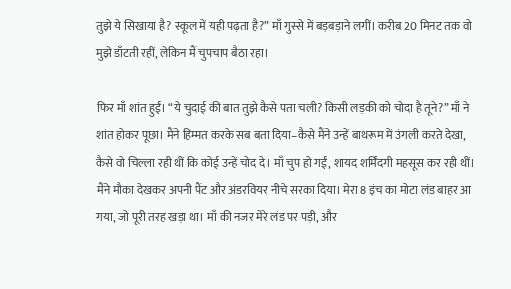तुझे ये सिखाया है? स्कूल में यही पढ़ता है?” माँ गुस्से में बड़बड़ाने लगीं। करीब 20 मिनट तक वो मुझे डाँटती रहीं, लेकिन मैं चुपचाप बैठा रहा।

फिर माँ शांत हुईं। “ये चुदाई की बात तुझे कैसे पता चली? किसी लड़की को चोदा है तूने?” माँ ने शांत होकर पूछा। मैंने हिम्मत करके सब बता दिया–कैसे मैंने उन्हें बाथरूम में उंगली करते देखा, कैसे वो चिल्ला रही थीं कि कोई उन्हें चोद दे। माँ चुप हो गईं, शायद शर्मिंदगी महसूस कर रही थीं। मैंने मौका देखकर अपनी पैंट और अंडरवियर नीचे सरका दिया। मेरा 8 इंच का मोटा लंड बाहर आ गया, जो पूरी तरह खड़ा था। माँ की नजर मेरे लंड पर पड़ी, और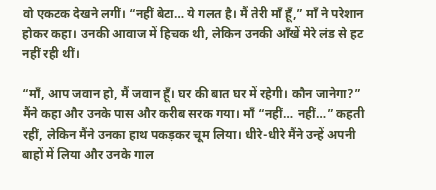वो एकटक देखने लगीं। “नहीं बेटा… ये गलत है। मैं तेरी माँ हूँ,” माँ ने परेशान होकर कहा। उनकी आवाज में हिचक थी, लेकिन उनकी आँखें मेरे लंड से हट नहीं रही थीं।

“माँ, आप जवान हो, मैं जवान हूँ। घर की बात घर में रहेगी। कौन जानेगा?” मैंने कहा और उनके पास और करीब सरक गया। माँ “नहीं… नहीं…” कहती रहीं, लेकिन मैंने उनका हाथ पकड़कर चूम लिया। धीरे-धीरे मैंने उन्हें अपनी बाहों में लिया और उनके गाल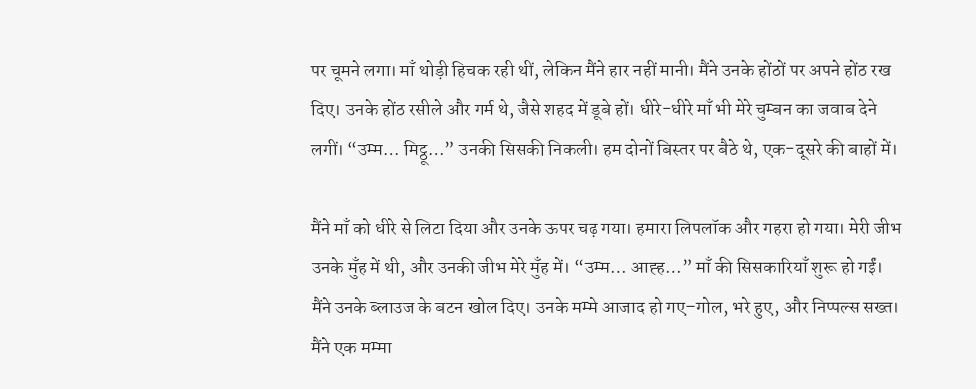पर चूमने लगा। माँ थोड़ी हिचक रही थीं, लेकिन मैंने हार नहीं मानी। मैंने उनके होंठों पर अपने होंठ रख दिए। उनके होंठ रसीले और गर्म थे, जैसे शहद में डूबे हों। धीरे-धीरे माँ भी मेरे चुम्बन का जवाब देने लगीं। “उम्म… मिट्ठू…” उनकी सिसकी निकली। हम दोनों बिस्तर पर बैठे थे, एक-दूसरे की बाहों में।

मैंने माँ को धीरे से लिटा दिया और उनके ऊपर चढ़ गया। हमारा लिपलॉक और गहरा हो गया। मेरी जीभ उनके मुँह में थी, और उनकी जीभ मेरे मुँह में। “उम्म… आह्ह…” माँ की सिसकारियाँ शुरू हो गईं। मैंने उनके ब्लाउज के बटन खोल दिए। उनके मम्मे आजाद हो गए–गोल, भरे हुए, और निप्पल्स सख्त। मैंने एक मम्मा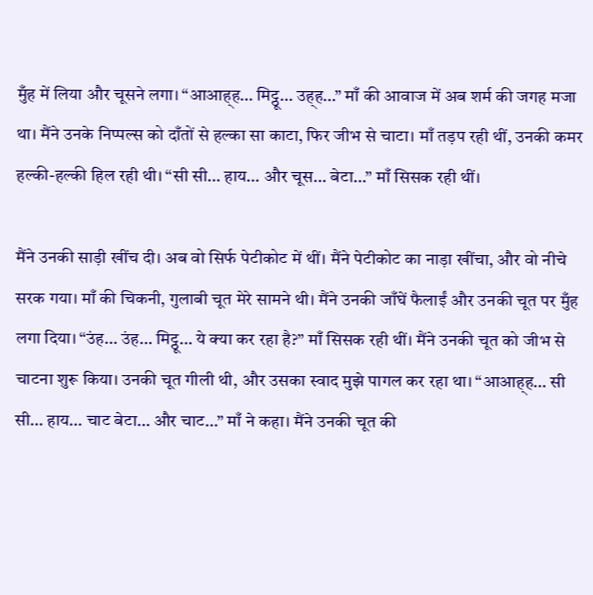मुँह में लिया और चूसने लगा। “आआह्ह… मिट्ठू… उह्ह…” माँ की आवाज में अब शर्म की जगह मजा था। मैंने उनके निप्पल्स को दाँतों से हल्का सा काटा, फिर जीभ से चाटा। माँ तड़प रही थीं, उनकी कमर हल्की-हल्की हिल रही थी। “सी सी… हाय… और चूस… बेटा…” माँ सिसक रही थीं।

मैंने उनकी साड़ी खींच दी। अब वो सिर्फ पेटीकोट में थीं। मैंने पेटीकोट का नाड़ा खींचा, और वो नीचे सरक गया। माँ की चिकनी, गुलाबी चूत मेरे सामने थी। मैंने उनकी जाँघें फैलाईं और उनकी चूत पर मुँह लगा दिया। “उंह… उंह… मिट्ठू… ये क्या कर रहा है?” माँ सिसक रही थीं। मैंने उनकी चूत को जीभ से चाटना शुरू किया। उनकी चूत गीली थी, और उसका स्वाद मुझे पागल कर रहा था। “आआह्ह… सी सी… हाय… चाट बेटा… और चाट…” माँ ने कहा। मैंने उनकी चूत की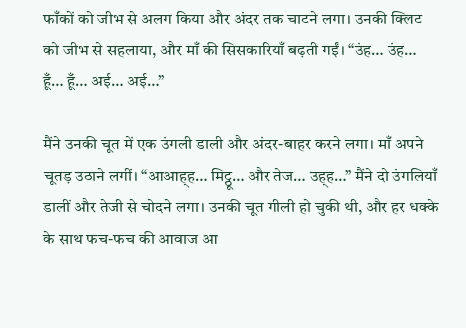फाँकों को जीभ से अलग किया और अंदर तक चाटने लगा। उनकी क्लिट को जीभ से सहलाया, और माँ की सिसकारियाँ बढ़ती गईं। “उंह… उंह… हूँ… हूँ… अई… अई…”

मैंने उनकी चूत में एक उंगली डाली और अंदर-बाहर करने लगा। माँ अपने चूतड़ उठाने लगीं। “आआह्ह… मिट्ठू… और तेज… उह्ह…” मैंने दो उंगलियाँ डालीं और तेजी से चोदने लगा। उनकी चूत गीली हो चुकी थी, और हर धक्के के साथ फच-फच की आवाज आ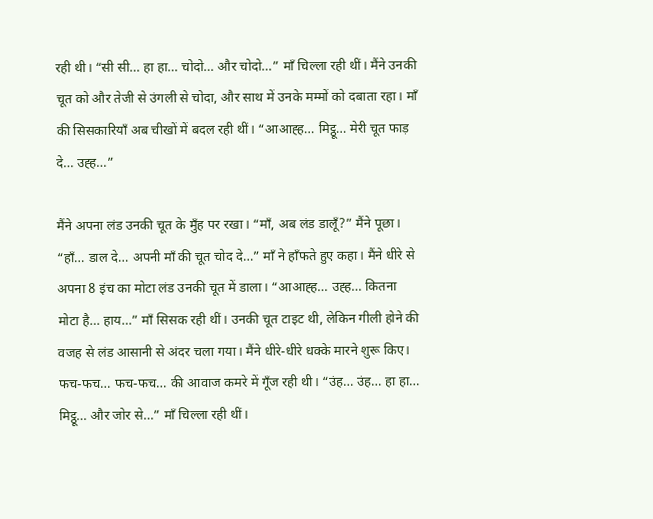रही थी। “सी सी… हा हा… चोदो… और चोदो…” माँ चिल्ला रही थीं। मैंने उनकी चूत को और तेजी से उंगली से चोदा, और साथ में उनके मम्मों को दबाता रहा। माँ की सिसकारियाँ अब चीखों में बदल रही थीं। “आआह्ह… मिट्ठू… मेरी चूत फाड़ दे… उह्ह…”

मैंने अपना लंड उनकी चूत के मुँह पर रखा। “माँ, अब लंड डालूँ?” मैंने पूछा। “हाँ… डाल दे… अपनी माँ की चूत चोद दे…” माँ ने हाँफते हुए कहा। मैंने धीरे से अपना 8 इंच का मोटा लंड उनकी चूत में डाला। “आआह्ह… उह्ह… कितना मोटा है… हाय…” माँ सिसक रही थीं। उनकी चूत टाइट थी, लेकिन गीली होने की वजह से लंड आसानी से अंदर चला गया। मैंने धीरे-धीरे धक्के मारने शुरू किए। फच-फच… फच-फच… की आवाज कमरे में गूँज रही थी। “उंह… उंह… हा हा… मिट्ठू… और जोर से…” माँ चिल्ला रही थीं।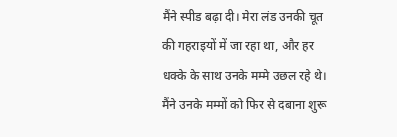मैंने स्पीड बढ़ा दी। मेरा लंड उनकी चूत की गहराइयों में जा रहा था, और हर धक्के के साथ उनके मम्मे उछल रहे थे। मैंने उनके मम्मों को फिर से दबाना शुरू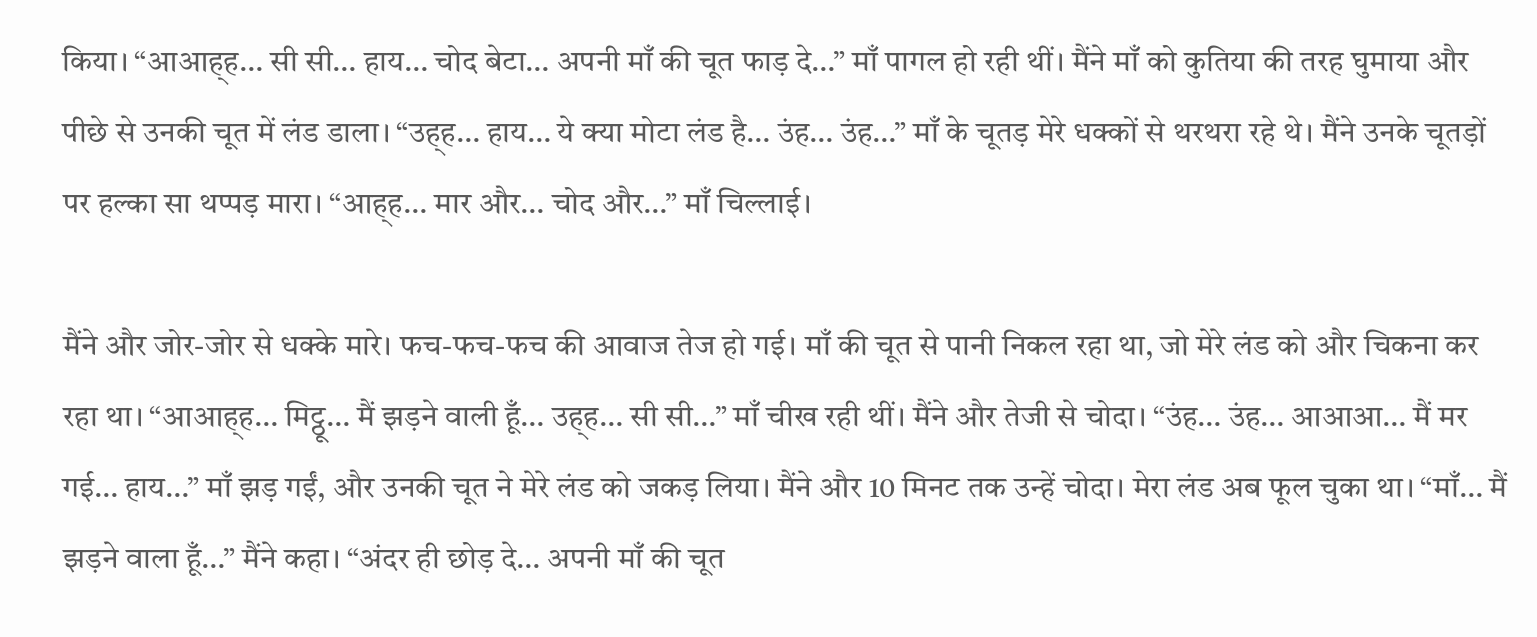किया। “आआह्ह… सी सी… हाय… चोद बेटा… अपनी माँ की चूत फाड़ दे…” माँ पागल हो रही थीं। मैंने माँ को कुतिया की तरह घुमाया और पीछे से उनकी चूत में लंड डाला। “उह्ह… हाय… ये क्या मोटा लंड है… उंह… उंह…” माँ के चूतड़ मेरे धक्कों से थरथरा रहे थे। मैंने उनके चूतड़ों पर हल्का सा थप्पड़ मारा। “आह्ह… मार और… चोद और…” माँ चिल्लाई।

मैंने और जोर-जोर से धक्के मारे। फच-फच-फच की आवाज तेज हो गई। माँ की चूत से पानी निकल रहा था, जो मेरे लंड को और चिकना कर रहा था। “आआह्ह… मिट्ठू… मैं झड़ने वाली हूँ… उह्ह… सी सी…” माँ चीख रही थीं। मैंने और तेजी से चोदा। “उंह… उंह… आआआ… मैं मर गई… हाय…” माँ झड़ गईं, और उनकी चूत ने मेरे लंड को जकड़ लिया। मैंने और 10 मिनट तक उन्हें चोदा। मेरा लंड अब फूल चुका था। “माँ… मैं झड़ने वाला हूँ…” मैंने कहा। “अंदर ही छोड़ दे… अपनी माँ की चूत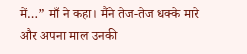में…” माँ ने कहा। मैंने तेज-तेज धक्के मारे और अपना माल उनकी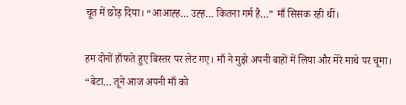चूत में छोड़ दिया। “आआह्ह… उह्ह… कितना गर्म है…” माँ सिसक रही थीं।

हम दोनों हाँफते हुए बिस्तर पर लेट गए। माँ ने मुझे अपनी बाहों में लिया और मेरे माथे पर चूमा। “बेटा… तूने आज अपनी माँ को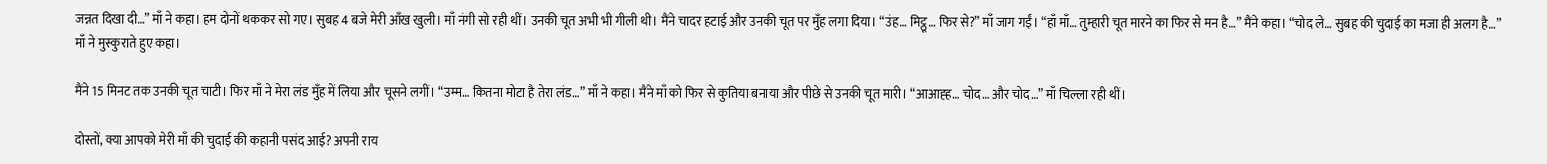जन्नत दिखा दी…” माँ ने कहा। हम दोनों थककर सो गए। सुबह 4 बजे मेरी आँख खुली। माँ नंगी सो रही थीं। उनकी चूत अभी भी गीली थी। मैंने चादर हटाई और उनकी चूत पर मुँह लगा दिया। “उंह… मिट्ठू… फिर से?” माँ जाग गईं। “हाँ माँ… तुम्हारी चूत मारने का फिर से मन है…” मैंने कहा। “चोद ले… सुबह की चुदाई का मजा ही अलग है…” माँ ने मुस्कुराते हुए कहा।

मैंने 15 मिनट तक उनकी चूत चाटी। फिर माँ ने मेरा लंड मुँह में लिया और चूसने लगीं। “उम्म… कितना मोटा है तेरा लंड…” माँ ने कहा। मैंने माँ को फिर से कुतिया बनाया और पीछे से उनकी चूत मारी। “आआह्ह… चोद… और चोद…” माँ चिल्ला रही थीं।

दोस्तों, क्या आपको मेरी माँ की चुदाई की कहानी पसंद आई? अपनी राय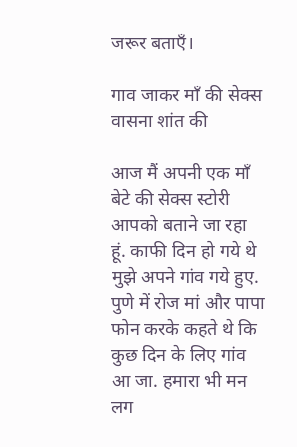जरूर बताएँ।

गाव जाकर मॉं की सेक्स वासना शांत की

आज मैं अपनी एक माँ बेटे की सेक्स स्टोरी आपको बताने जा रहा हूं. काफी दिन हो गये थे मुझे अपने गांव गये हुए. पुणे में रोज मां और पापा फोन करके कहते थे कि कुछ दिन के लिए गांव आ जा. हमारा भी मन लग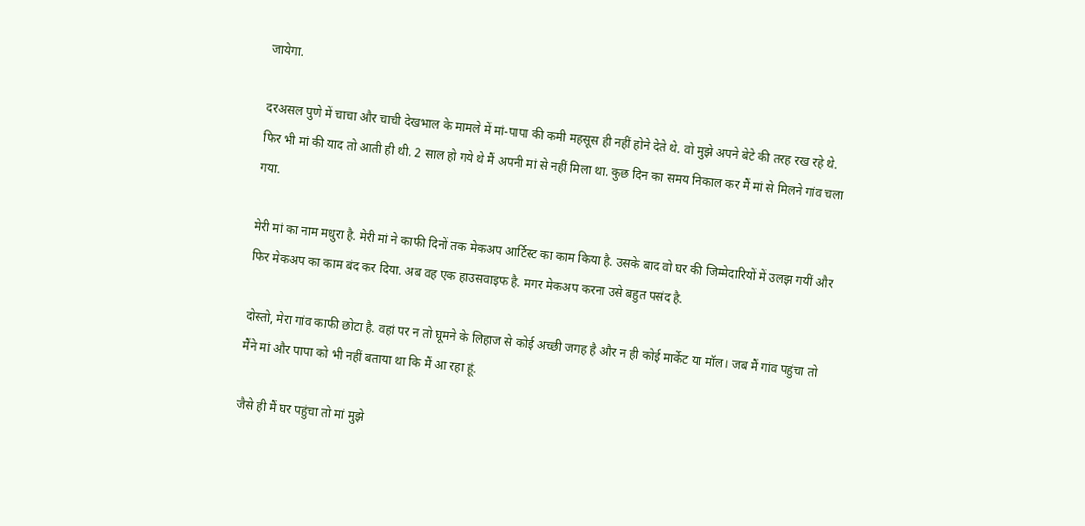जायेगा.

दरअसल पुणे में चाचा और चाची देखभाल के मामले में मां-पापा की कमी महसूस ही नहीं होने देते थे. वो मुझे अपने बेटे की तरह रख रहे थे. फिर भी मां की याद तो आती ही थी. 2 साल हो गये थे मैं अपनी मां से नहीं मिला था. कुछ दिन का समय निकाल कर मैं मां से मिलने गांव चला गया.

मेरी मां का नाम मधुरा है. मेरी मां ने काफी दिनों तक मेकअप आर्टिस्ट का काम किया है. उसके बाद वो घर की जिम्मेदारियों में उलझ गयीं और फिर मेकअप का काम बंद कर दिया. अब वह एक हाउसवाइफ है. मगर मेकअप करना उसे बहुत पसंद है.

दोस्तो, मेरा गांव काफी छोटा है. वहां पर न तो घूमने के लिहाज से कोई अच्छी जगह है और न ही कोई मार्केट या मॉल। जब मैं गांव पहुंचा तो मैंने मां और पापा को भी नहीं बताया था कि मैं आ रहा हूं.

जैसे ही मैं घर पहुंचा तो मां मुझे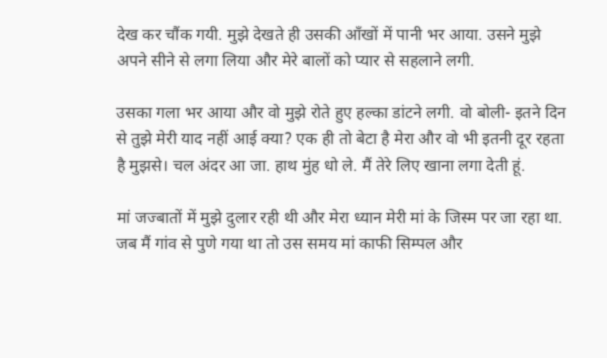देख कर चौंक गयी. मुझे देखते ही उसकी आँखों में पानी भर आया. उसने मुझे अपने सीने से लगा लिया और मेरे बालों को प्यार से सहलाने लगी.

उसका गला भर आया और वो मुझे रोते हुए हल्का डांटने लगी. वो बोली- इतने दिन से तुझे मेरी याद नहीं आई क्या? एक ही तो बेटा है मेरा और वो भी इतनी दूर रहता है मुझसे। चल अंदर आ जा. हाथ मुंह धो ले. मैं तेरे लिए खाना लगा देती हूं.

मां जज्बातों में मुझे दुलार रही थी और मेरा ध्यान मेरी मां के जिस्म पर जा रहा था. जब मैं गांव से पुणे गया था तो उस समय मां काफी सिम्पल और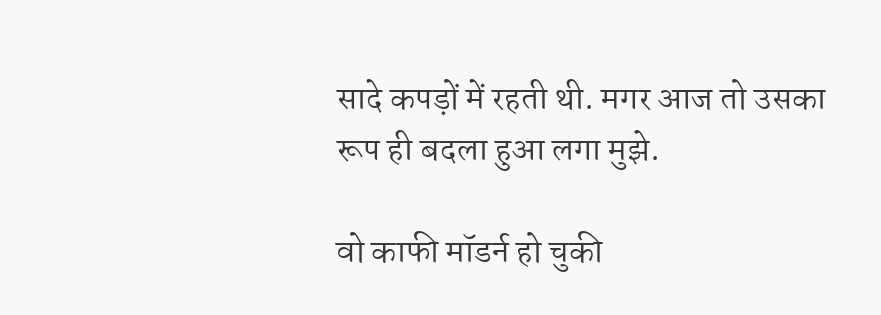सादे कपड़ों में रहती थी. मगर आज तो उसका रूप ही बदला हुआ लगा मुझे.

वो काफी मॉडर्न हो चुकी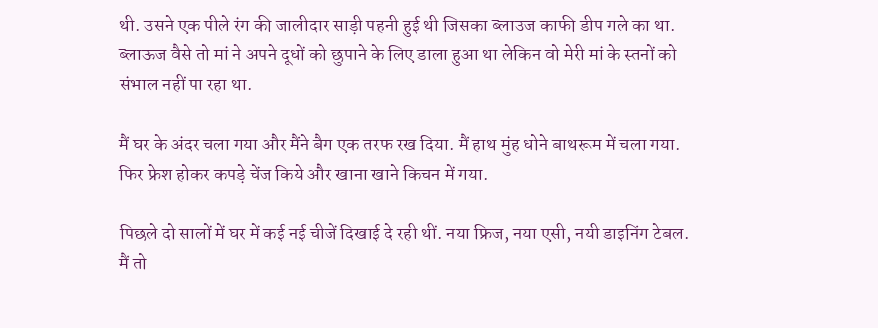थी. उसने एक पीले रंग की जालीदार साड़ी पहनी हुई थी जिसका ब्लाउज काफी डीप गले का था. ब्लाऊज वैसे तो मां ने अपने दूधों को छुपाने के लिए डाला हुआ था लेकिन वो मेरी मां के स्तनों को संभाल नहीं पा रहा था.

मैं घर के अंदर चला गया और मैंने बैग एक तरफ रख दिया. मैं हाथ मुंह धोने बाथरूम में चला गया. फिर फ्रेश होकर कपड़े चेंज किये और खाना खाने किचन में गया.

पिछले दो सालों में घर में कई नई चीजें दिखाई दे रही थीं. नया फ्रिज, नया एसी, नयी डाइनिंग टेबल. मैं तो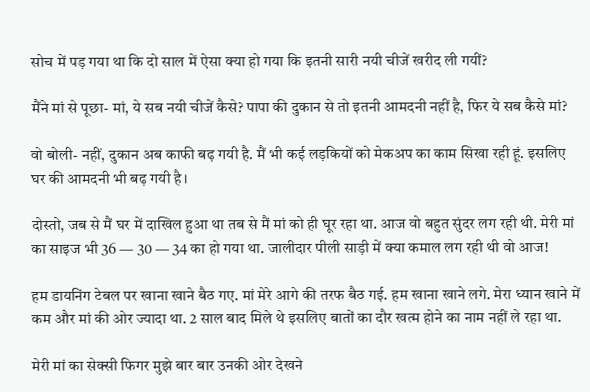सोच में पड़ गया था कि दो साल में ऐसा क्या हो गया कि इतनी सारी नयी चीजें खरीद ली गयीं?

मैंने मां से पूछा- मां, ये सब नयी चीजें कैसे? पापा की दुकान से तो इतनी आमदनी नहीं है, फिर ये सब कैसे मां?

वो बोली- नहीं, दुकान अब काफी बढ़ गयी है. मैं भी कई लड़कियों को मेकअप का काम सिखा रही हूं. इसलिए घर की आमदनी भी बढ़ गयी है।

दोस्तो, जब से मैं घर में दाखिल हुआ था तब से मैं मां को ही घूर रहा था. आज वो बहुत सुंदर लग रही थी. मेरी मां का साइज भी 36 — 30 — 34 का हो गया था. जालीदार पीली साड़ी में क्या कमाल लग रही थी वो आज!

हम डायनिंग टेबल पर खाना खाने बैठ गए. मां मेरे आगे की तरफ बैठ गई. हम खाना खाने लगे. मेरा ध्यान खाने में कम और मां की ओर ज्यादा था. 2 साल बाद मिले थे इसलिए बातों का दौर खत्म होने का नाम नहीं ले रहा था.

मेरी मां का सेक्सी फिगर मुझे बार बार उनकी ओर देखने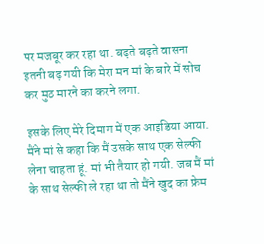पर मजबूर कर रहा था. बढ़ते बढ़ते वासना इतनी बढ़ गयी कि मेरा मन मां के बारे में सोच कर मुठ मारने का करने लगा.

इसके लिए मेरे दिमाग में एक आइडिया आया. मैंने मां से कहा कि मैं उसके साथ एक सेल्फी लेना चाहता हूं. मां भी तैयार हो गयी. जब मैं मां के साथ सेल्फी ले रहा था तो मैंने खुद का फ्रेम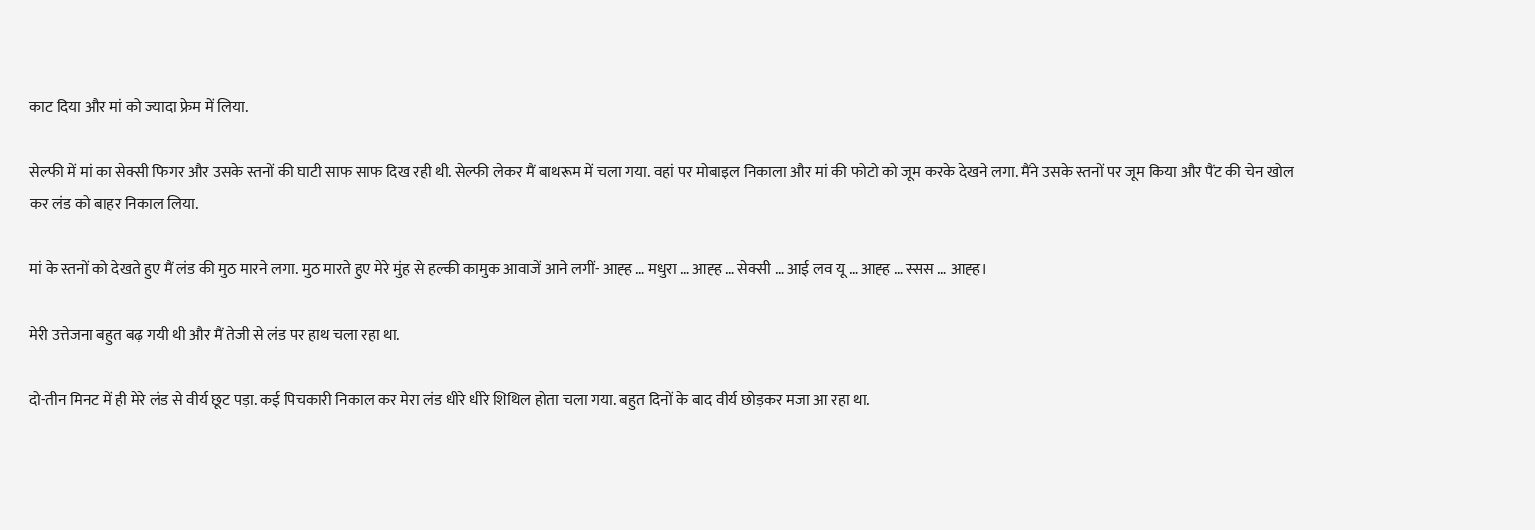काट दिया और मां को ज्यादा फ्रेम में लिया.

सेल्फी में मां का सेक्सी फिगर और उसके स्तनों की घाटी साफ साफ दिख रही थी. सेल्फी लेकर मैं बाथरूम में चला गया. वहां पर मोबाइल निकाला और मां की फोटो को जूम करके देखने लगा. मैंने उसके स्तनों पर जूम किया और पैंट की चेन खोल कर लंड को बाहर निकाल लिया.

मां के स्तनों को देखते हुए मैं लंड की मुठ मारने लगा. मुठ मारते हुए मेरे मुंह से हल्की कामुक आवाजें आने लगीं- आह्ह … मधुरा … आह्ह … सेक्सी … आई लव यू … आह्ह … स्सस … आह्ह।

मेरी उत्तेजना बहुत बढ़ गयी थी और मैं तेजी से लंड पर हाथ चला रहा था.

दो-तीन मिनट में ही मेरे लंड से वीर्य छूट पड़ा. कई पिचकारी निकाल कर मेरा लंड धीरे धीरे शिथिल होता चला गया. बहुत दिनों के बाद वीर्य छोड़कर मजा आ रहा था.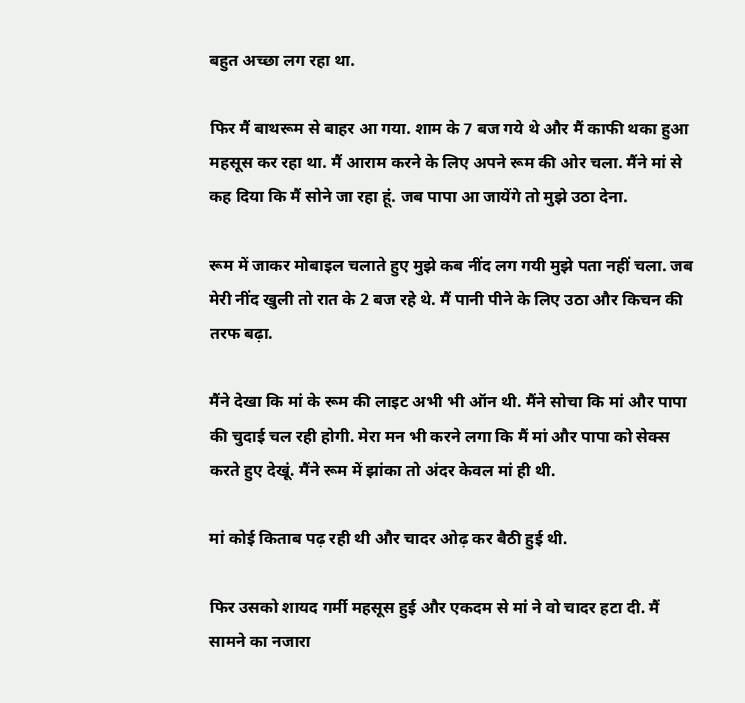बहुत अच्छा लग रहा था.

फिर मैं बाथरूम से बाहर आ गया. शाम के 7 बज गये थे और मैं काफी थका हुआ महसूस कर रहा था. मैं आराम करने के लिए अपने रूम की ओर चला. मैंने मां से कह दिया कि मैं सोने जा रहा हूं. जब पापा आ जायेंगे तो मुझे उठा देना.

रूम में जाकर मोबाइल चलाते हुए मुझे कब नींद लग गयी मुझे पता नहीं चला. जब मेरी नींद खुली तो रात के 2 बज रहे थे. मैं पानी पीने के लिए उठा और किचन की तरफ बढ़ा.

मैंने देखा कि मां के रूम की लाइट अभी भी ऑन थी. मैंने सोचा कि मां और पापा की चुदाई चल रही होगी. मेरा मन भी करने लगा कि मैं मां और पापा को सेक्स करते हुए देखूं. मैंने रूम में झांका तो अंदर केवल मां ही थी.

मां कोई किताब पढ़ रही थी और चादर ओढ़ कर बैठी हुई थी.

फिर उसको शायद गर्मी महसूस हुई और एकदम से मां ने वो चादर हटा दी. मैं सामने का नजारा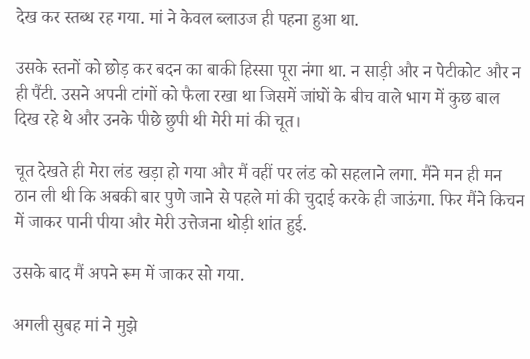देख कर स्तब्ध रह गया. मां ने केवल ब्लाउज ही पहना हुआ था.

उसके स्तनों को छोड़ कर बदन का बाकी हिस्सा पूरा नंगा था. न साड़ी और न पेटीकोट और न ही पैंटी. उसने अपनी टांगों को फैला रखा था जिसमें जांघों के बीच वाले भाग में कुछ बाल दिख रहे थे और उनके पीछे छुपी थी मेरी मां की चूत।

चूत देखते ही मेरा लंड खड़ा हो गया और मैं वहीं पर लंड को सहलाने लगा. मैंने मन ही मन ठान ली थी कि अबकी बार पुणे जाने से पहले मां की चुदाई करके ही जाऊंगा. फिर मैंने किचन में जाकर पानी पीया और मेरी उत्तेजना थोड़ी शांत हुई.

उसके बाद मैं अपने रूम में जाकर सो गया.

अगली सुबह मां ने मुझे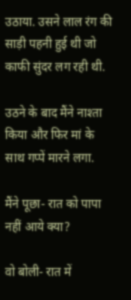उठाया. उसने लाल रंग की साड़ी पहनी हुई थी जो काफी सुंदर लग रही थी.

उठने के बाद मैंने नाश्ता किया और फिर मां के साथ गप्पें मारने लगा.

मैंने पूछा- रात को पापा नहीं आये क्या?

वो बोली- रात में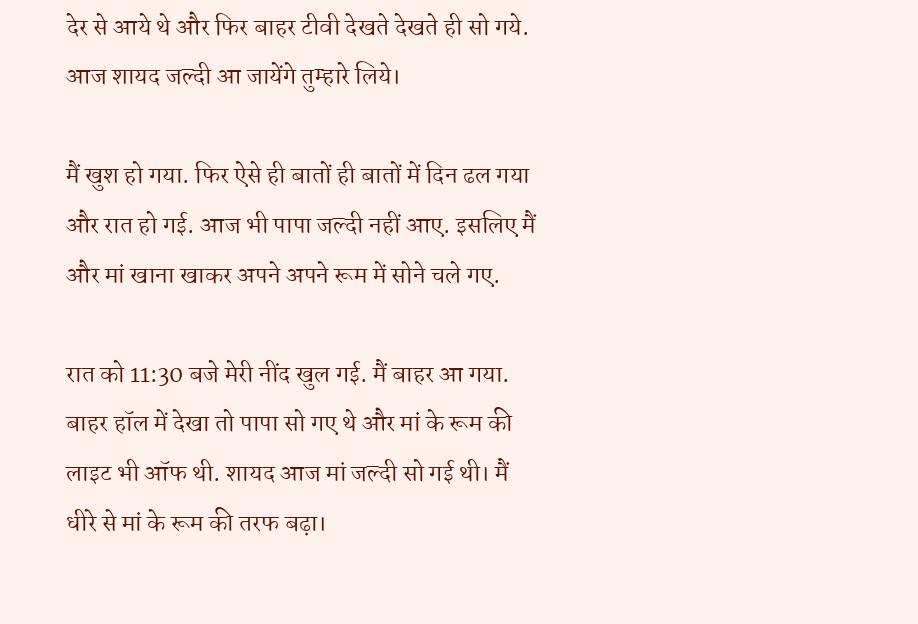देर से आये थे और फिर बाहर टीवी देखते देखते ही सो गये. आज शायद जल्दी आ जायेंगे तुम्हारे लिये।

मैं खुश हो गया. फिर ऐसे ही बातों ही बातों में दिन ढल गया और रात हो गई. आज भी पापा जल्दी नहीं आए. इसलिए मैं और मां खाना खाकर अपने अपने रूम में सोने चले गए.

रात को 11:30 बजे मेरी नींद खुल गई. मैं बाहर आ गया. बाहर हॉल में देखा तो पापा सो गए थे और मां के रूम की लाइट भी ऑफ थी. शायद आज मां जल्दी सो गई थी। मैं धीरे से मां के रूम की तरफ बढ़ा।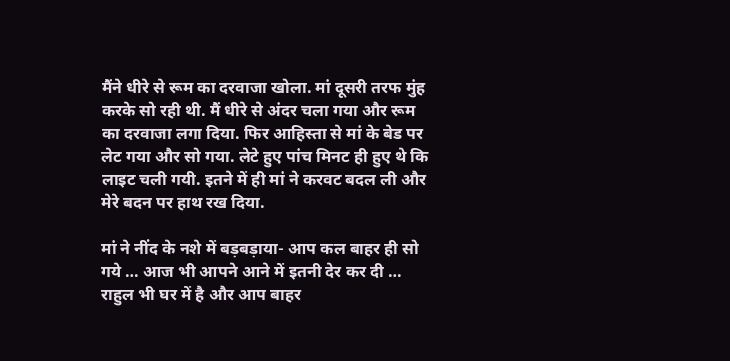मैंने धीरे से रूम का दरवाजा खोला. मां दूसरी तरफ मुंह करके सो रही थी. मैं धीरे से अंदर चला गया और रूम का दरवाजा लगा दिया. फिर आहिस्ता से मां के बेड पर लेट गया और सो गया. लेटे हुए पांच मिनट ही हुए थे कि लाइट चली गयी. इतने में ही मां ने करवट बदल ली और मेरे बदन पर हाथ रख दिया.

मां ने नींद के नशे में बड़बड़ाया- आप कल बाहर ही सो गये … आज भी आपने आने में इतनी देर कर दी … राहुल भी घर में है और आप बाहर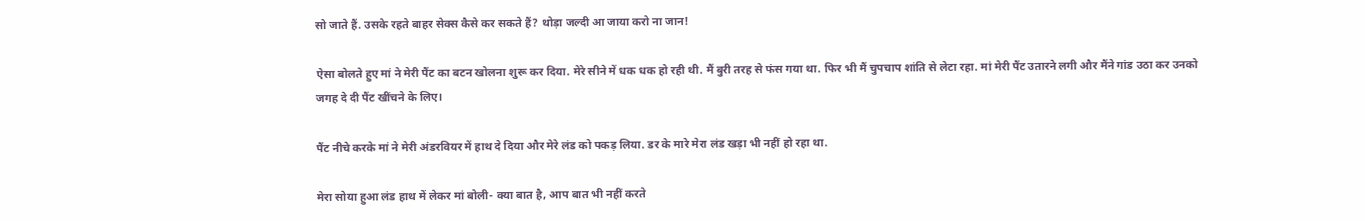सो जाते हैं. उसके रहते बाहर सेक्स कैसे कर सकते हैं? थोड़ा जल्दी आ जाया करो ना जान!

ऐसा बोलते हुए मां ने मेरी पैंट का बटन खोलना शुरू कर दिया. मेरे सीने में धक धक हो रही थी. मैं बुरी तरह से फंस गया था. फिर भी मैं चुपचाप शांति से लेटा रहा. मां मेरी पैंट उतारने लगी और मैंने गांड उठा कर उनको जगह दे दी पैंट खींचने के लिए।

पैंट नीचे करके मां ने मेरी अंडरवियर में हाथ दे दिया और मेरे लंड को पकड़ लिया. डर के मारे मेरा लंड खड़ा भी नहीं हो रहा था.

मेरा सोया हुआ लंड हाथ में लेकर मां बोली- क्या बात है, आप बात भी नहीं करते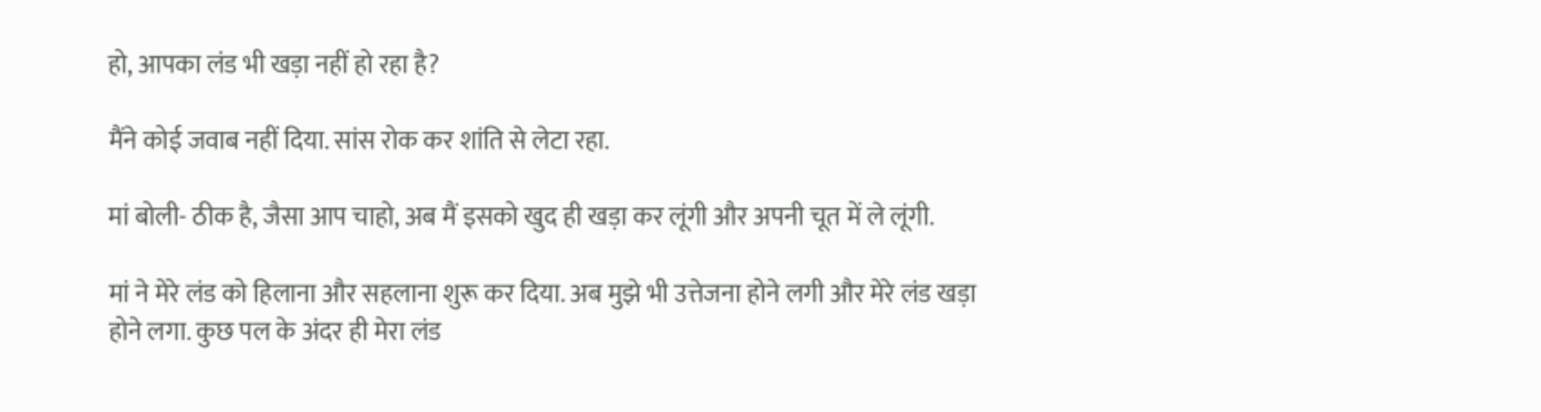हो, आपका लंड भी खड़ा नहीं हो रहा है?

मैंने कोई जवाब नहीं दिया. सांस रोक कर शांति से लेटा रहा.

मां बोली- ठीक है, जैसा आप चाहो, अब मैं इसको खुद ही खड़ा कर लूंगी और अपनी चूत में ले लूंगी.

मां ने मेरे लंड को हिलाना और सहलाना शुरू कर दिया. अब मुझे भी उत्तेजना होने लगी और मेरे लंड खड़ा होने लगा. कुछ पल के अंदर ही मेरा लंड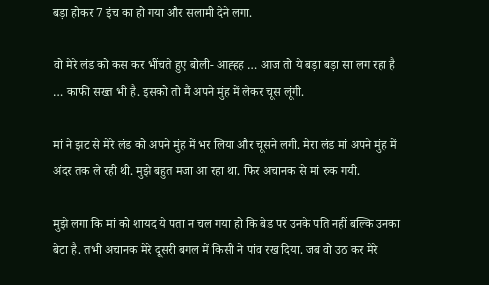बड़ा होकर 7 इंच का हो गया और सलामी देने लगा.

वो मेरे लंड को कस कर भींचते हुए बोली- आह्हह … आज तो ये बड़ा बड़ा सा लग रहा है … काफी सख्त भी है. इसको तो मैं अपने मुंह में लेकर चूस लूंगी.

मां ने झट से मेरे लंड को अपने मुंह में भर लिया और चूसने लगी. मेरा लंड मां अपने मुंह में अंदर तक ले रही थी. मुझे बहुत मजा आ रहा था. फिर अचानक से मां रुक गयी.

मुझे लगा कि मां को शायद ये पता न चल गया हो कि बेड पर उनके पति नहीं बल्कि उनका बेटा है. तभी अचानक मेरे दूसरी बगल में किसी ने पांव रख दिया. जब वो उठ कर मेरे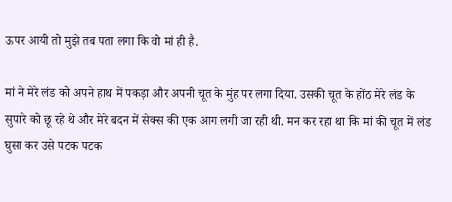ऊपर आयी तो मुझे तब पता लगा कि वो मां ही है.

मां ने मेरे लंड को अपने हाथ में पकड़ा और अपनी चूत के मुंह पर लगा दिया. उसकी चूत के होंठ मेरे लंड के सुपारे को छू रहे थे और मेरे बदन में सेक्स की एक आग लगी जा रही थी. मन कर रहा था कि मां की चूत में लंड घुसा कर उसे पटक पटक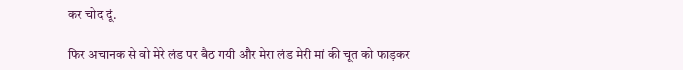कर चोद दूं.

फिर अचानक से वो मेरे लंड पर बैठ गयी और मेरा लंड मेरी मां की चूत को फाड़कर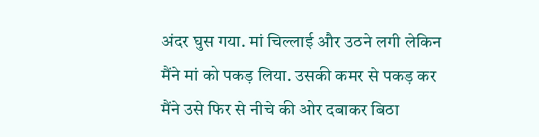अंदर घुस गया. मां चिल्लाई और उठने लगी लेकिन मैंने मां को पकड़ लिया. उसकी कमर से पकड़ कर मैंने उसे फिर से नीचे की ओर दबाकर बिठा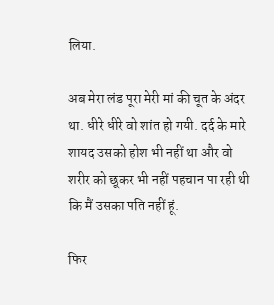लिया.

अब मेरा लंड पूरा मेरी मां की चूत के अंदर था. धीरे धीरे वो शांत हो गयी. दर्द के मारे शायद उसको होश भी नहीं था और वो शरीर को छूकर भी नहीं पहचान पा रही थी कि मैं उसका पति नहीं हूं.

फिर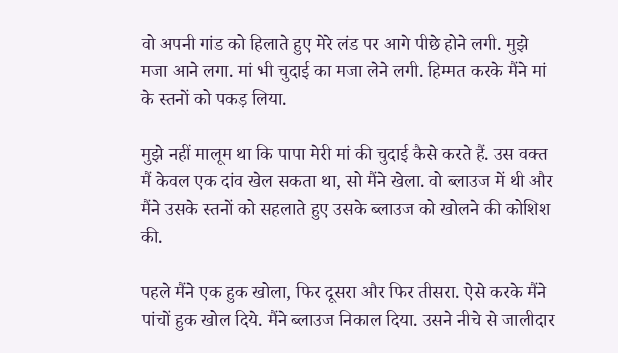वो अपनी गांड को हिलाते हुए मेरे लंड पर आगे पीछे होने लगी. मुझे मजा आने लगा. मां भी चुदाई का मजा लेने लगी. हिम्मत करके मैंने मां के स्तनों को पकड़ लिया.

मुझे नहीं मालूम था कि पापा मेरी मां की चुदाई कैसे करते हैं. उस वक्त मैं केवल एक दांव खेल सकता था, सो मैंने खेला. वो ब्लाउज में थी और मैंने उसके स्तनों को सहलाते हुए उसके ब्लाउज को खोलने की कोशिश की.

पहले मैंने एक हुक खोला, फिर दूसरा और फिर तीसरा. ऐसे करके मैंने पांचों हुक खोल दिये. मैंने ब्लाउज निकाल दिया. उसने नीचे से जालीदार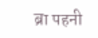ब्रा पहनी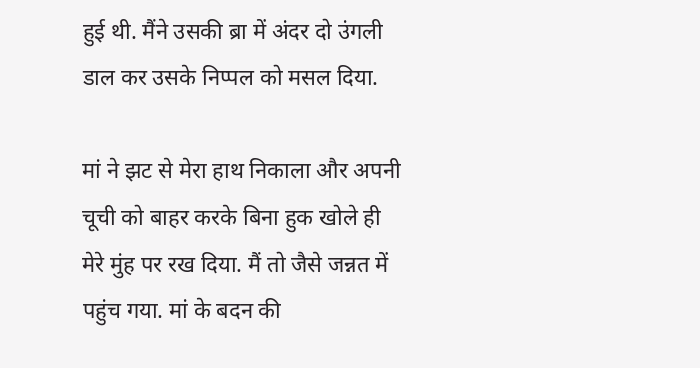हुई थी. मैंने उसकी ब्रा में अंदर दो उंगली डाल कर उसके निप्पल को मसल दिया.

मां ने झट से मेरा हाथ निकाला और अपनी चूची को बाहर करके बिना हुक खोले ही मेरे मुंह पर रख दिया. मैं तो जैसे जन्नत में पहुंच गया. मां के बदन की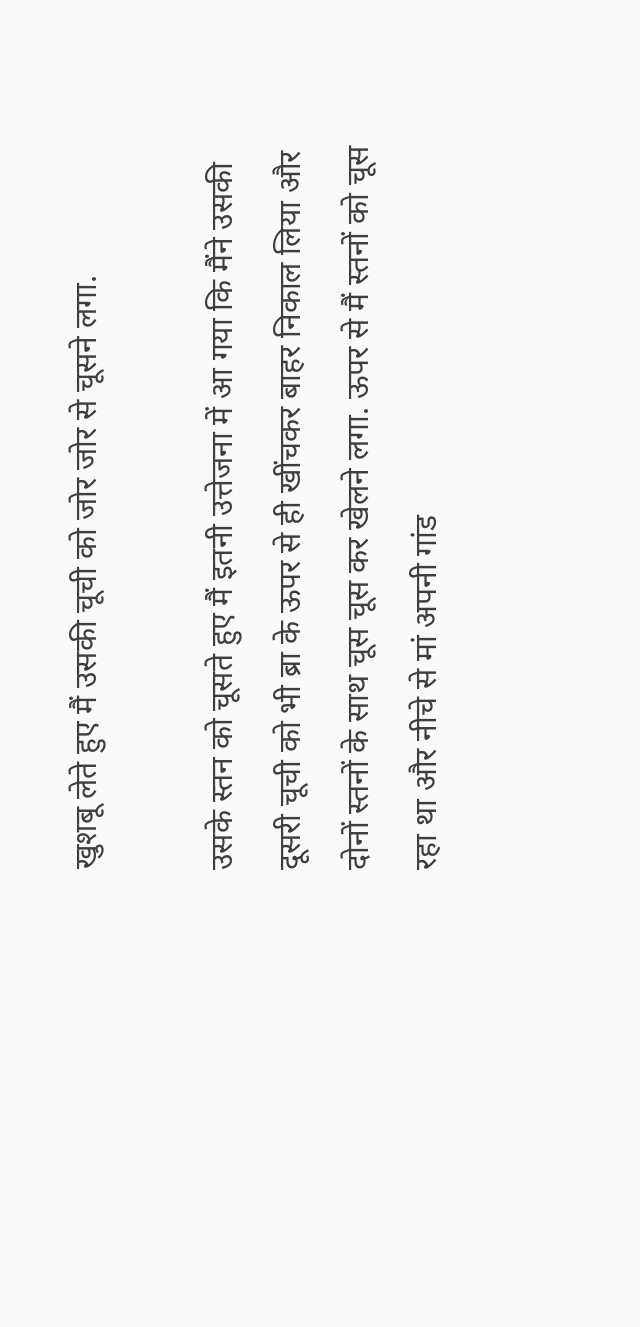खुशबू लेते हुए मैं उसकी चूची को जोर जोर से चूसने लगा.

उसके स्तन को चूसते हुए मैं इतनी उत्तेजना में आ गया कि मैंने उसकी दूसरी चूची को भी ब्रा के ऊपर से ही खींचकर बाहर निकाल लिया और दोनों स्तनों के साथ चूस चूस कर खेलने लगा. ऊपर से मैं स्तनों को चूस रहा था और नीचे से मां अपनी गांड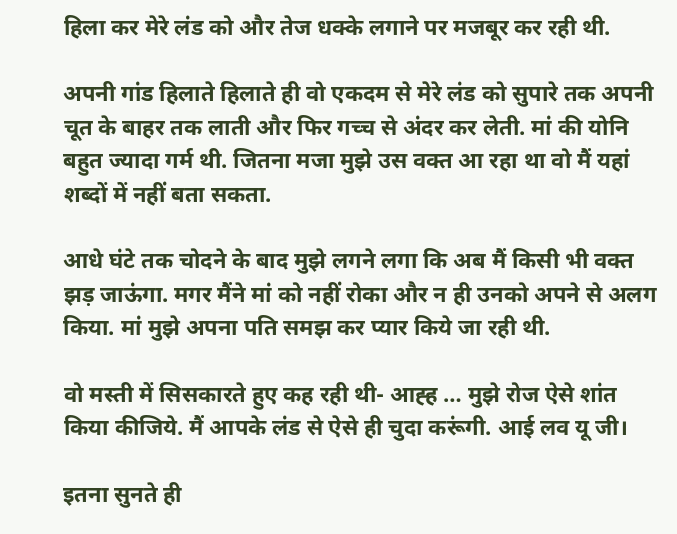हिला कर मेरे लंड को और तेज धक्के लगाने पर मजबूर कर रही थी.

अपनी गांड हिलाते हिलाते ही वो एकदम से मेरे लंड को सुपारे तक अपनी चूत के बाहर तक लाती और फिर गच्च से अंदर कर लेती. मां की योनि बहुत ज्यादा गर्म थी. जितना मजा मुझे उस वक्त आ रहा था वो मैं यहां शब्दों में नहीं बता सकता.

आधे घंटे तक चोदने के बाद मुझे लगने लगा कि अब मैं किसी भी वक्त झड़ जाऊंगा. मगर मैंने मां को नहीं रोका और न ही उनको अपने से अलग किया. मां मुझे अपना पति समझ कर प्यार किये जा रही थी.

वो मस्ती में सिसकारते हुए कह रही थी- आह्ह … मुझे रोज ऐसे शांत किया कीजिये. मैं आपके लंड से ऐसे ही चुदा करूंगी. आई लव यू जी।

इतना सुनते ही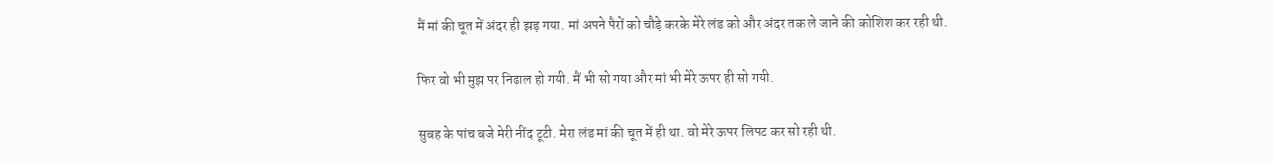मैं मां की चूत में अंदर ही झड़ गया. मां अपने पैरों को चौड़े करके मेरे लंड को और अंदर तक ले जाने की कोशिश कर रही थी.

फिर वो भी मुझ पर निढाल हो गयी. मैं भी सो गया और मां भी मेरे ऊपर ही सो गयी.

सुबह के पांच बजे मेरी नींद टूटी. मेरा लंड मां की चूत में ही था. वो मेरे ऊपर लिपट कर सो रही थी.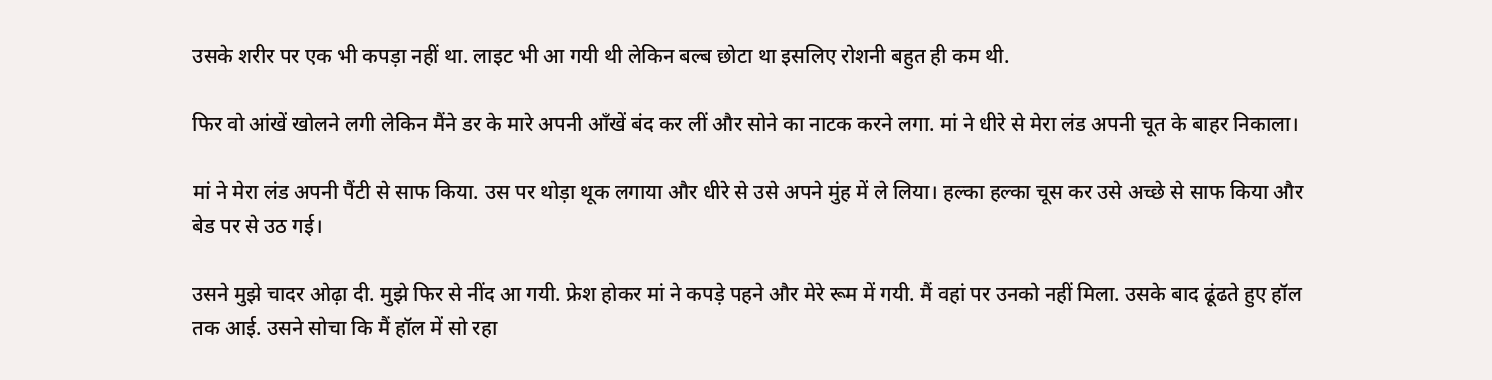उसके शरीर पर एक भी कपड़ा नहीं था. लाइट भी आ गयी थी लेकिन बल्ब छोटा था इसलिए रोशनी बहुत ही कम थी.

फिर वो आंखें खोलने लगी लेकिन मैंने डर के मारे अपनी आँखें बंद कर लीं और सोने का नाटक करने लगा. मां ने धीरे से मेरा लंड अपनी चूत के बाहर निकाला।

मां ने मेरा लंड अपनी पैंटी से साफ किया. उस पर थोड़ा थूक लगाया और धीरे से उसे अपने मुंह में ले लिया। हल्का हल्का चूस कर उसे अच्छे से साफ किया और बेड पर से उठ गई।

उसने मुझे चादर ओढ़ा दी. मुझे फिर से नींद आ गयी. फ्रेश होकर मां ने कपड़े पहने और मेरे रूम में गयी. मैं वहां पर उनको नहीं मिला. उसके बाद ढूंढते हुए हॉल तक आई. उसने सोचा कि मैं हॉल में सो रहा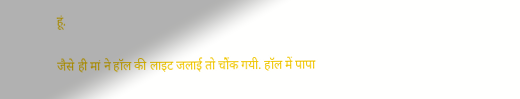हूं.

जैसे ही मां ने हॉल की लाइट जलाई तो चौंक गयी. हॉल में पापा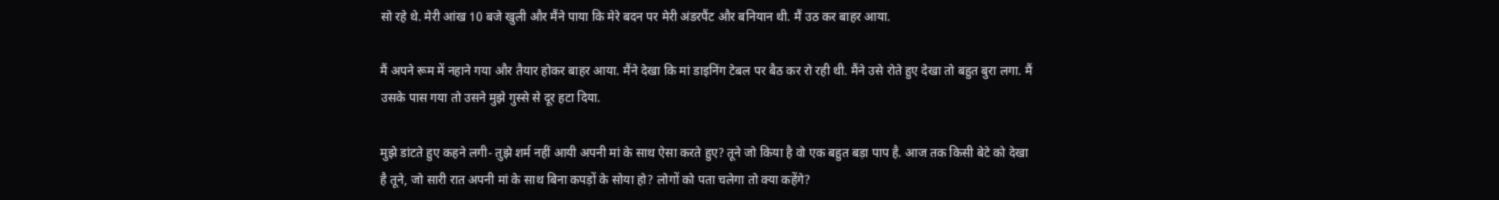सो रहे थे. मेरी आंख 10 बजे खुली और मैंने पाया कि मेरे बदन पर मेरी अंडरपैंट और बनियान थी. मैं उठ कर बाहर आया.

मैं अपने रूम में नहाने गया और तैयार होकर बाहर आया. मैंने देखा कि मां डाइनिंग टेबल पर बैठ कर रो रही थी. मैंने उसे रोते हुए देखा तो बहुत बुरा लगा. मैं उसके पास गया तो उसने मुझे गुस्से से दूर हटा दिया.

मुझे डांटते हुए कहने लगी- तुझे शर्म नहीं आयी अपनी मां के साथ ऐसा करते हुए? तूने जो किया है वो एक बहुत बड़ा पाप है. आज तक किसी बेटे को देखा है तूने, जो सारी रात अपनी मां के साथ बिना कपड़ों के सोया हो? लोगों को पता चलेगा तो क्या कहेंगे?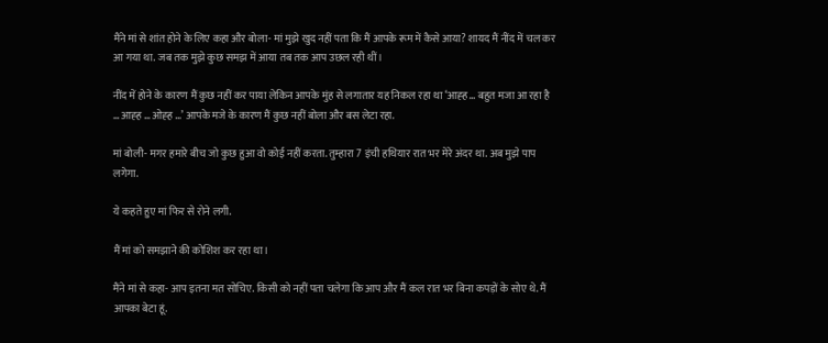मैंने मां से शांत होने के लिए कहा और बोला- मां मुझे खुद नहीं पता कि मैं आपके रूम में कैसे आया? शायद मैं नींद में चल कर आ गया था. जब तक मुझे कुछ समझ में आया तब तक आप उछल रही थीं।

नींद में होने के कारण मैं कुछ नहीं कर पाया लेकिन आपके मुंह से लगातार यह निकल रहा था ‘आह्ह … बहुत मजा आ रहा है … आह्ह … ओह्ह …’ आपके मजे के कारण मैं कुछ नहीं बोला और बस लेटा रहा.

मां बोली- मगर हमारे बीच जो कुछ हुआ वो कोई नहीं करता. तुम्हारा 7 इंची हथियार रात भर मेरे अंदर था. अब मुझे पाप लगेगा.

ये कहते हुए मां फिर से रोने लगी.

मैं मां को समझाने की कोशिश कर रहा था।

मैंने मां से कहा- आप इतना मत सोचिए. किसी को नहीं पता चलेगा कि आप और मैं कल रात भर बिना कपड़ों के सोए थे. मैं आपका बेटा हूं.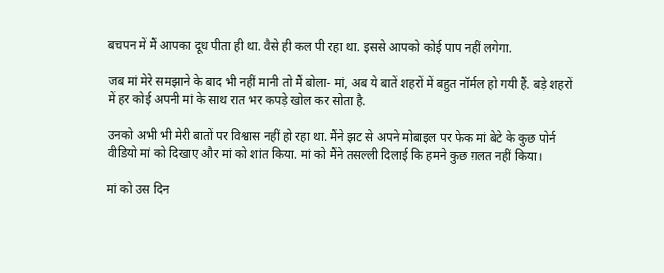बचपन में मैं आपका दूध पीता ही था. वैसे ही कल पी रहा था. इससे आपको कोई पाप नहीं लगेगा.

जब मां मेरे समझाने के बाद भी नहीं मानी तो मैं बोला- मां, अब ये बातें शहरों में बहुत नॉर्मल हो गयी हैं. बड़े शहरों में हर कोई अपनी मां के साथ रात भर कपड़े खोल कर सोता है.

उनको अभी भी मेरी बातों पर विश्वास नहीं हो रहा था. मैंने झट से अपने मोबाइल पर फेक मां बेटे के कुछ पोर्न वीडियो मां को दिखाए और मां को शांत किया. मां को मैंने तसल्ली दिलाई कि हमने कुछ ग़लत नहीं किया।

मां को उस दिन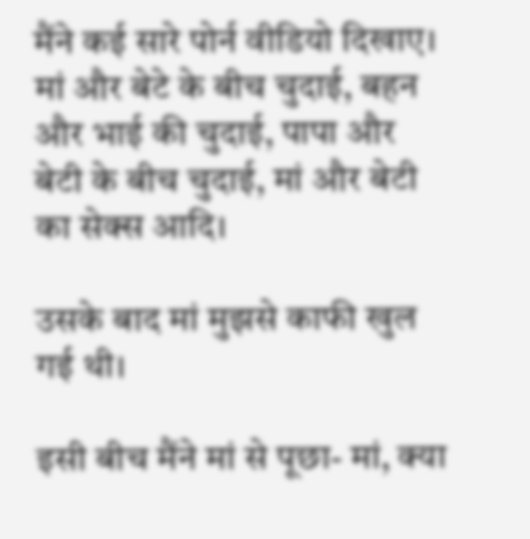मैंने कई सारे पोर्न वीडियो दिखाए। मां और बेटे के बीच चुदाई, बहन और भाई की चुदाई, पापा और बेटी के बीच चुदाई, मां और बेटी का सेक्स आदि।

उसके बाद मां मुझसे काफी खुल गई थी।

इसी बीच मैंने मां से पूछा- मां, क्या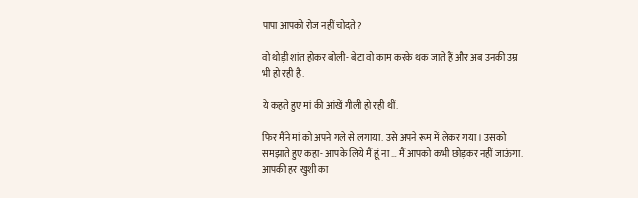पापा आपको रोज नहीं चोदते?

वो थोड़ी शांत होकर बोली- बेटा वो काम करके थक जाते हैं और अब उनकी उम्र भी हो रही है.

ये कहते हुए मां की आंखें गीली हो रही थीं.

फिर मैंने मां को अपने गले से लगाया. उसे अपने रूम में लेकर गया। उसको समझाते हुए कहा- आपके लिये मैं हूं ना … मैं आपको कभी छोड़कर नहीं जाऊंगा. आपकी हर खुशी का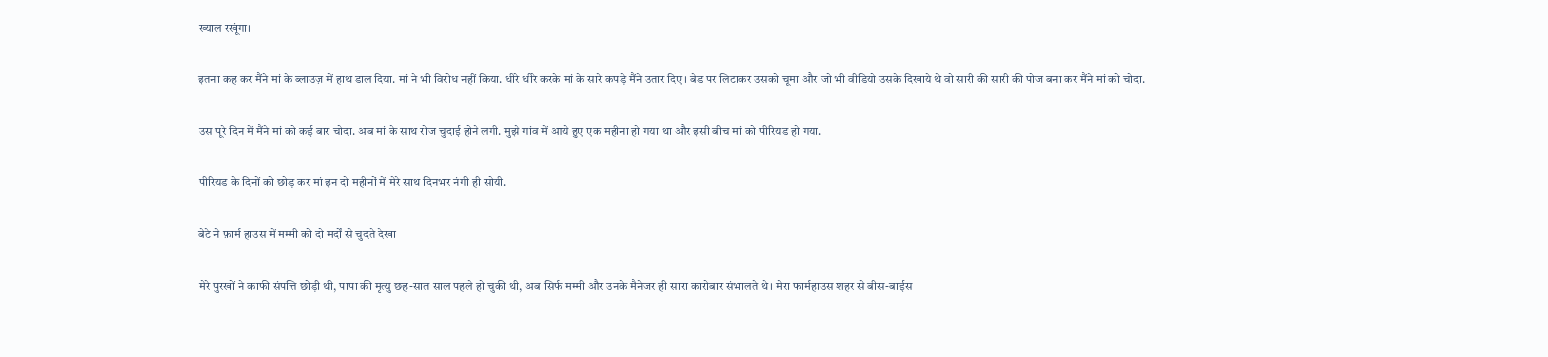ख्याल रखूंगा।

इतना कह कर मैंने मां के ब्लाउज़ में हाथ डाल दिया. मां ने भी विरोध नहीं किया. धीरे धीरे करके मां के सारे कपड़े मैंने उतार दिए। बेड पर लिटाकर उसको चूमा और जो भी वीडियो उसके दिखाये थे वो सारी की सारी की पोज बना कर मैंने मां को चोदा.

उस पूरे दिन में मैंने मां को कई बार चोदा. अब मां के साथ रोज चुदाई होने लगी. मुझे गांव में आये हुए एक महीना हो गया था और इसी बीच मां को पीरियड हो गया.

पीरियड के दिनों को छोड़ कर मां इन दो महीनों में मेरे साथ दिनभर नंगी ही सोयी.

बेटे ने फ़ार्म हाउस में मम्मी को दो मर्दों से चुदते देखा

मेरे पुरखों ने काफी संपत्ति छोड़ी थी, पापा की मृत्यु छह-सात साल पहले हो चुकी थी, अब सिर्फ मम्मी और उनके मैनेजर ही सारा कारोबार संभालते थे। मेरा फार्महाउस शहर से बीस-बाईस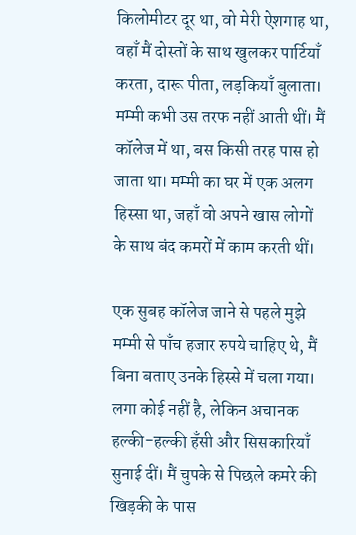किलोमीटर दूर था, वो मेरी ऐशगाह था, वहाँ मैं दोस्तों के साथ खुलकर पार्टियाँ करता, दारू पीता, लड़कियाँ बुलाता। मम्मी कभी उस तरफ नहीं आती थीं। मैं कॉलेज में था, बस किसी तरह पास हो जाता था। मम्मी का घर में एक अलग हिस्सा था, जहाँ वो अपने खास लोगों के साथ बंद कमरों में काम करती थीं।

एक सुबह कॉलेज जाने से पहले मुझे मम्मी से पाँच हजार रुपये चाहिए थे, मैं बिना बताए उनके हिस्से में चला गया। लगा कोई नहीं है, लेकिन अचानक हल्की-हल्की हँसी और सिसकारियाँ सुनाई दीं। मैं चुपके से पिछले कमरे की खिड़की के पास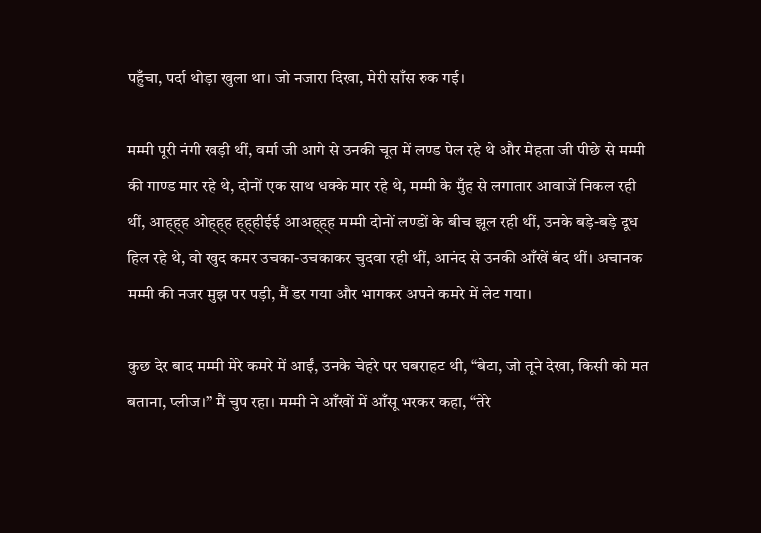पहुँचा, पर्दा थोड़ा खुला था। जो नजारा दिखा, मेरी साँस रुक गई।

मम्मी पूरी नंगी खड़ी थीं, वर्मा जी आगे से उनकी चूत में लण्ड पेल रहे थे और मेहता जी पीछे से मम्मी की गाण्ड मार रहे थे, दोनों एक साथ धक्के मार रहे थे, मम्मी के मुँह से लगातार आवाजें निकल रही थीं, आह्ह्ह ओह्ह्ह ह्ह्हीईई आअह्ह्ह मम्मी दोनों लण्डों के बीच झूल रही थीं, उनके बड़े-बड़े दूध हिल रहे थे, वो खुद कमर उचका-उचकाकर चुदवा रही थीं, आनंद से उनकी आँखें बंद थीं। अचानक मम्मी की नजर मुझ पर पड़ी, मैं डर गया और भागकर अपने कमरे में लेट गया।

कुछ देर बाद मम्मी मेरे कमरे में आईं, उनके चेहरे पर घबराहट थी, “बेटा, जो तूने देखा, किसी को मत बताना, प्लीज।” मैं चुप रहा। मम्मी ने आँखों में आँसू भरकर कहा, “तेरे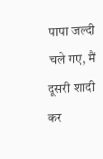पापा जल्दी चले गए, मैं दूसरी शादी कर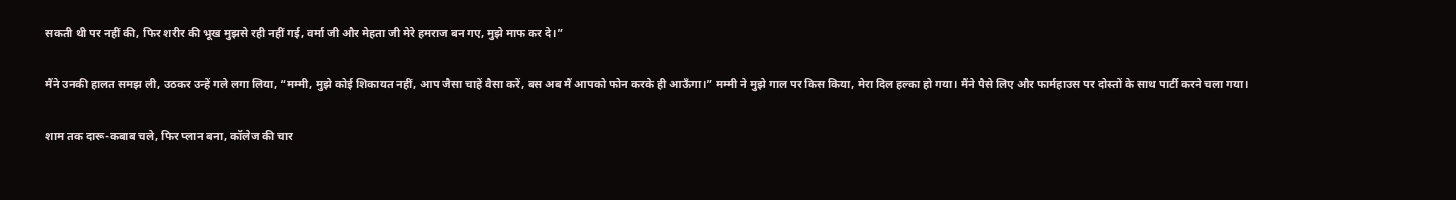सकती थी पर नहीं की, फिर शरीर की भूख मुझसे रही नहीं गई, वर्मा जी और मेहता जी मेरे हमराज बन गए, मुझे माफ कर दे।”

मैंने उनकी हालत समझ ली, उठकर उन्हें गले लगा लिया, “मम्मी, मुझे कोई शिकायत नहीं, आप जैसा चाहें वैसा करें, बस अब मैं आपको फोन करके ही आऊँगा।” मम्मी ने मुझे गाल पर किस किया, मेरा दिल हल्का हो गया। मैंने पैसे लिए और फार्महाउस पर दोस्तों के साथ पार्टी करने चला गया।

शाम तक दारू-कबाब चले, फिर प्लान बना, कॉलेज की चार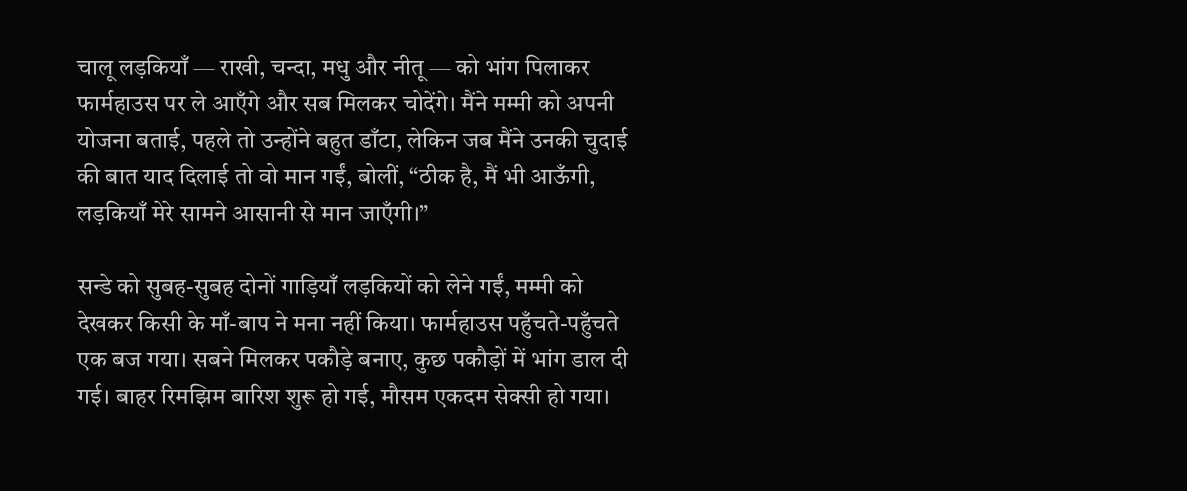चालू लड़कियाँ — राखी, चन्दा, मधु और नीतू — को भांग पिलाकर फार्महाउस पर ले आएँगे और सब मिलकर चोदेंगे। मैंने मम्मी को अपनी योजना बताई, पहले तो उन्होंने बहुत डाँटा, लेकिन जब मैंने उनकी चुदाई की बात याद दिलाई तो वो मान गईं, बोलीं, “ठीक है, मैं भी आऊँगी, लड़कियाँ मेरे सामने आसानी से मान जाएँगी।”

सन्डे को सुबह-सुबह दोनों गाड़ियाँ लड़कियों को लेने गईं, मम्मी को देखकर किसी के माँ-बाप ने मना नहीं किया। फार्महाउस पहुँचते-पहुँचते एक बज गया। सबने मिलकर पकौड़े बनाए, कुछ पकौड़ों में भांग डाल दी गई। बाहर रिमझिम बारिश शुरू हो गई, मौसम एकदम सेक्सी हो गया।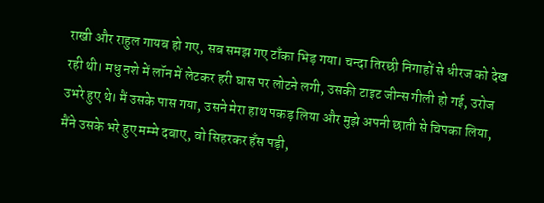राखी और राहुल गायब हो गए, सब समझ गए टाँका भिड़ गया। चन्दा तिरछी निगाहों से धीरज को देख रही थी। मधु नशे में लॉन में लेटकर हरी घास पर लोटने लगी, उसकी टाइट जीन्स गीली हो गई, उरोज उभरे हुए थे। मैं उसके पास गया, उसने मेरा हाथ पकड़ लिया और मुझे अपनी छाती से चिपका लिया, मैंने उसके भरे हुए मम्मे दबाए, वो सिहरकर हँस पड़ी,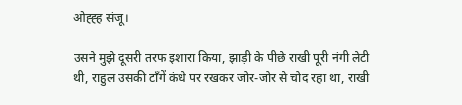ओह्ह्ह संजू।

उसने मुझे दूसरी तरफ इशारा किया, झाड़ी के पीछे राखी पूरी नंगी लेटी थी, राहुल उसकी टाँगें कंधे पर रखकर जोर-जोर से चोद रहा था, राखी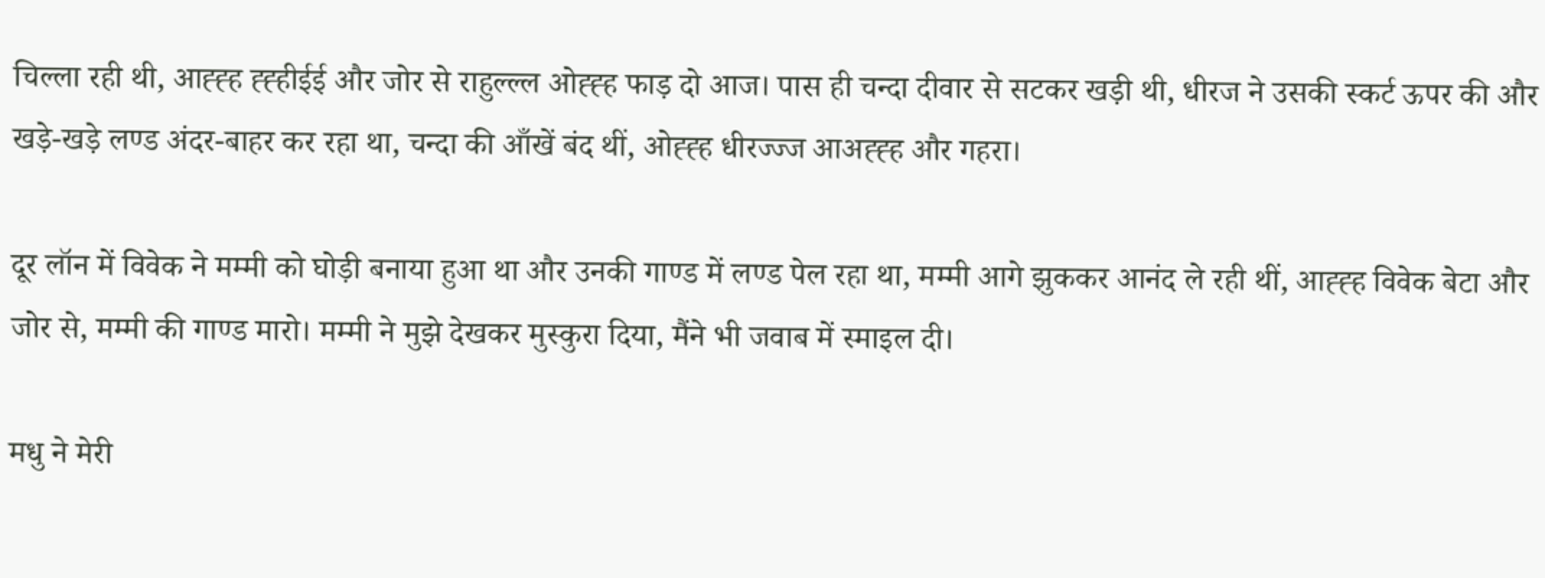चिल्ला रही थी, आह्ह्ह ह्ह्हीईई और जोर से राहुल्ल्ल ओह्ह्ह फाड़ दो आज। पास ही चन्दा दीवार से सटकर खड़ी थी, धीरज ने उसकी स्कर्ट ऊपर की और खड़े-खड़े लण्ड अंदर-बाहर कर रहा था, चन्दा की आँखें बंद थीं, ओह्ह्ह धीरज्ज्ज आअह्ह्ह और गहरा।

दूर लॉन में विवेक ने मम्मी को घोड़ी बनाया हुआ था और उनकी गाण्ड में लण्ड पेल रहा था, मम्मी आगे झुककर आनंद ले रही थीं, आह्ह्ह विवेक बेटा और जोर से, मम्मी की गाण्ड मारो। मम्मी ने मुझे देखकर मुस्कुरा दिया, मैंने भी जवाब में स्माइल दी।

मधु ने मेरी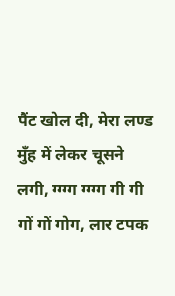पैंट खोल दी, मेरा लण्ड मुँह में लेकर चूसने लगी, ग्ग्ग्ग ग्ग्ग्ग गी गी गों गों गोग, लार टपक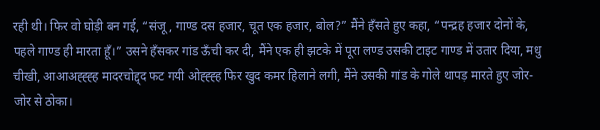रही थी। फिर वो घोड़ी बन गई, “संजू, गाण्ड दस हजार, चूत एक हजार, बोल?” मैंने हँसते हुए कहा, “पन्द्रह हजार दोनों के, पहले गाण्ड ही मारता हूँ।” उसने हँसकर गांड ऊँची कर दी, मैंने एक ही झटके में पूरा लण्ड उसकी टाइट गाण्ड में उतार दिया, मधु चीखी, आआअह्ह्ह्ह मादरचोद्द्द फट गयी ओह्ह्ह्ह फिर खुद कमर हिलाने लगी, मैंने उसकी गांड के गोले थापड़ मारते हुए जोर-जोर से ठोका।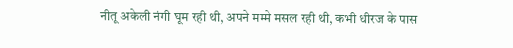नीतू अकेली नंगी घूम रही थी, अपने मम्मे मसल रही थी, कभी धीरज के पास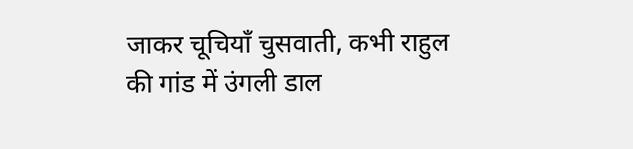जाकर चूचियाँ चुसवाती, कभी राहुल की गांड में उंगली डाल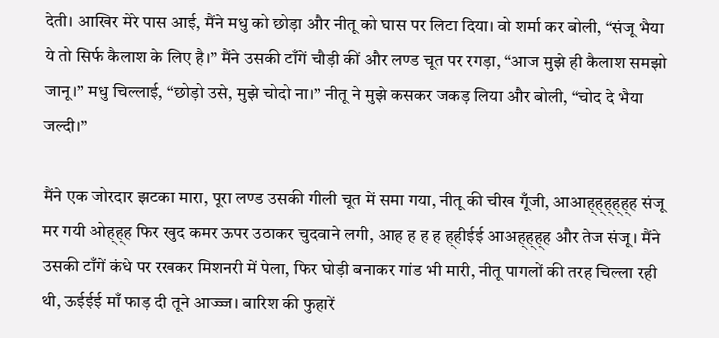देती। आखिर मेरे पास आई, मैंने मधु को छोड़ा और नीतू को घास पर लिटा दिया। वो शर्मा कर बोली, “संजू भैया ये तो सिर्फ कैलाश के लिए है।” मैंने उसकी टाँगें चौड़ी कीं और लण्ड चूत पर रगड़ा, “आज मुझे ही कैलाश समझो जानू।” मधु चिल्लाई, “छोड़ो उसे, मुझे चोदो ना।” नीतू ने मुझे कसकर जकड़ लिया और बोली, “चोद दे भैया जल्दी।”

मैंने एक जोरदार झटका मारा, पूरा लण्ड उसकी गीली चूत में समा गया, नीतू की चीख गूँजी, आआह्ह्ह्ह्ह्ह संजू मर गयी ओह्ह्ह फिर खुद कमर ऊपर उठाकर चुदवाने लगी, आह ह ह ह ह्हीईई आअह्ह्ह्ह और तेज संजू। मैंने उसकी टाँगें कंधे पर रखकर मिशनरी में पेला, फिर घोड़ी बनाकर गांड भी मारी, नीतू पागलों की तरह चिल्ला रही थी, ऊईईई माँ फाड़ दी तूने आज्ज्ज। बारिश की फुहारें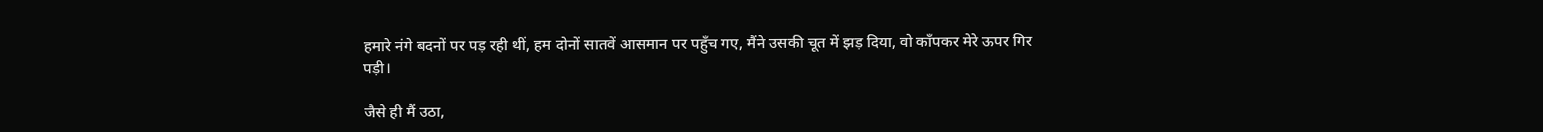हमारे नंगे बदनों पर पड़ रही थीं, हम दोनों सातवें आसमान पर पहुँच गए, मैंने उसकी चूत में झड़ दिया, वो काँपकर मेरे ऊपर गिर पड़ी।

जैसे ही मैं उठा,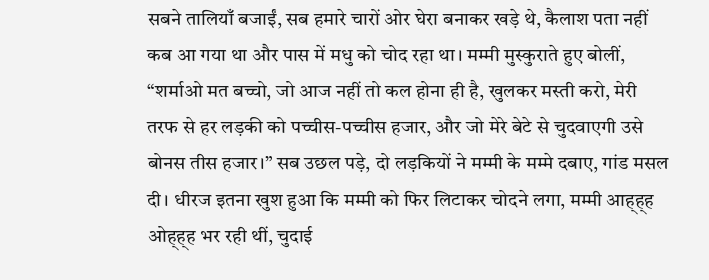सबने तालियाँ बजाईं, सब हमारे चारों ओर घेरा बनाकर खड़े थे, कैलाश पता नहीं कब आ गया था और पास में मधु को चोद रहा था। मम्मी मुस्कुराते हुए बोलीं, “शर्माओ मत बच्चो, जो आज नहीं तो कल होना ही है, खुलकर मस्ती करो, मेरी तरफ से हर लड़की को पच्चीस-पच्चीस हजार, और जो मेरे बेटे से चुदवाएगी उसे बोनस तीस हजार।” सब उछल पड़े, दो लड़कियों ने मम्मी के मम्मे दबाए, गांड मसल दी। धीरज इतना खुश हुआ कि मम्मी को फिर लिटाकर चोदने लगा, मम्मी आह्ह्ह ओह्ह्ह भर रही थीं, चुदाई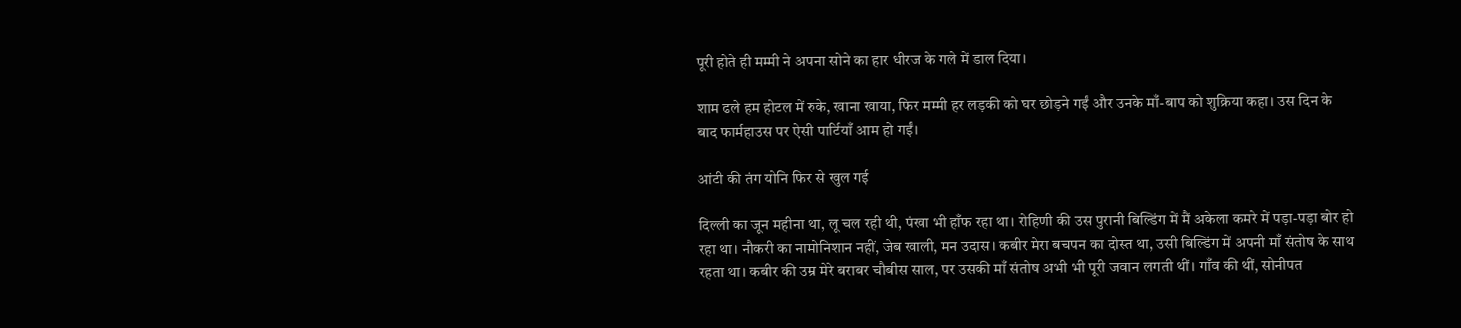पूरी होते ही मम्मी ने अपना सोने का हार धीरज के गले में डाल दिया।

शाम ढले हम होटल में रुके, खाना खाया, फिर मम्मी हर लड़की को घर छोड़ने गईं और उनके माँ-बाप को शुक्रिया कहा। उस दिन के बाद फार्महाउस पर ऐसी पार्टियाँ आम हो गईं।

आंटी की तंग योनि फिर से खुल गई

दिल्ली का जून महीना था, लू चल रही थी, पंखा भी हाँफ रहा था। रोहिणी की उस पुरानी बिल्डिंग में मैं अकेला कमरे में पड़ा-पड़ा बोर हो रहा था। नौकरी का नामोनिशान नहीं, जेब खाली, मन उदास। कबीर मेरा बचपन का दोस्त था, उसी बिल्डिंग में अपनी माँ संतोष के साथ रहता था। कबीर की उम्र मेरे बराबर चौबीस साल, पर उसकी माँ संतोष अभी भी पूरी जवान लगती थीं। गाँव की थीं, सोनीपत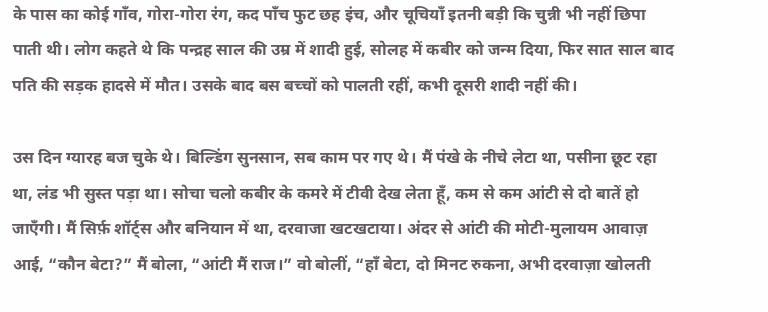के पास का कोई गाँव, गोरा-गोरा रंग, कद पाँच फुट छह इंच, और चूचियाँ इतनी बड़ी कि चुन्नी भी नहीं छिपा पाती थी। लोग कहते थे कि पन्द्रह साल की उम्र में शादी हुई, सोलह में कबीर को जन्म दिया, फिर सात साल बाद पति की सड़क हादसे में मौत। उसके बाद बस बच्चों को पालती रहीं, कभी दूसरी शादी नहीं की।

उस दिन ग्यारह बज चुके थे। बिल्डिंग सुनसान, सब काम पर गए थे। मैं पंखे के नीचे लेटा था, पसीना छूट रहा था, लंड भी सुस्त पड़ा था। सोचा चलो कबीर के कमरे में टीवी देख लेता हूँ, कम से कम आंटी से दो बातें हो जाएँगी। मैं सिर्फ़ शॉर्ट्स और बनियान में था, दरवाजा खटखटाया। अंदर से आंटी की मोटी-मुलायम आवाज़ आई, “कौन बेटा?” मैं बोला, “आंटी मैं राज।” वो बोलीं, “हाँ बेटा, दो मिनट रुकना, अभी दरवाज़ा खोलती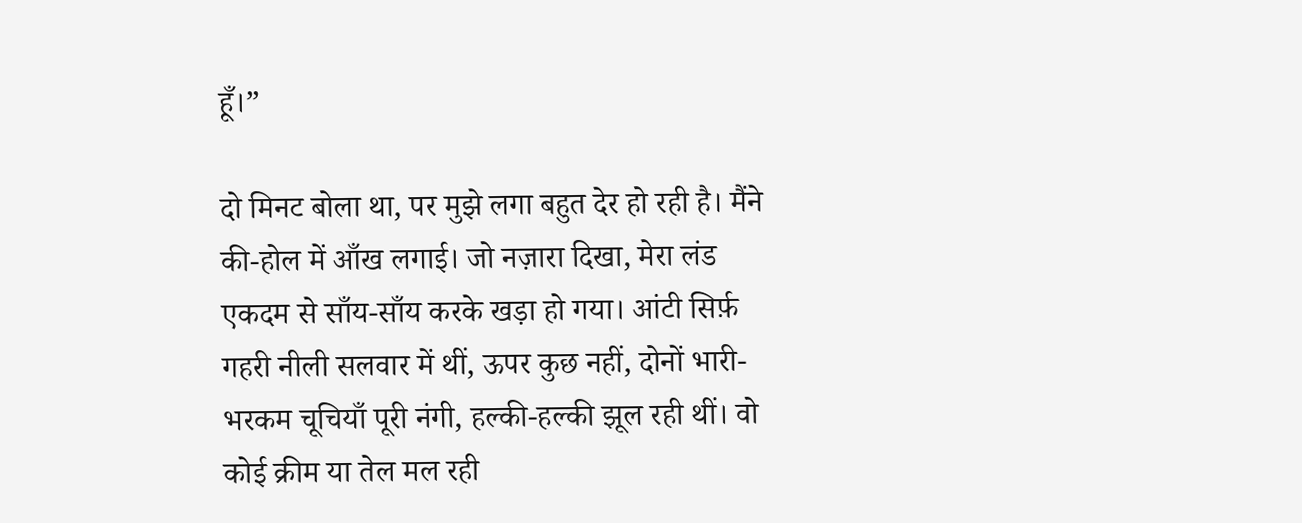हूँ।”

दो मिनट बोला था, पर मुझे लगा बहुत देर हो रही है। मैंने की-होल में आँख लगाई। जो नज़ारा दिखा, मेरा लंड एकदम से साँय-साँय करके खड़ा हो गया। आंटी सिर्फ़ गहरी नीली सलवार में थीं, ऊपर कुछ नहीं, दोनों भारी-भरकम चूचियाँ पूरी नंगी, हल्की-हल्की झूल रही थीं। वो कोई क्रीम या तेल मल रही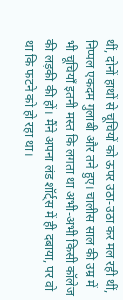थीं, दोनों हाथों से चूचियों को ऊपर उठा-उठा कर मल रही थीं, निप्पल एकदम गुलाबी और तने हुए। चालीस साल की उम्र में भी चूचियाँ इतनी मस्त कि लगता था अभी-अभी किसी कॉलेज की लड़की की हों। मैंने अपना लंड शॉर्ट्स में ही दबाया, पर वो था कि फटने को हो रहा था।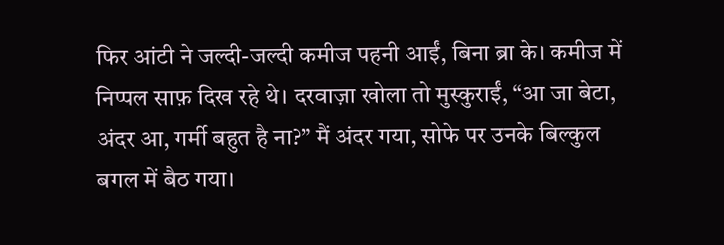फिर आंटी ने जल्दी-जल्दी कमीज पहनी आईं, बिना ब्रा के। कमीज में निप्पल साफ़ दिख रहे थे। दरवाज़ा खोला तो मुस्कुराईं, “आ जा बेटा, अंदर आ, गर्मी बहुत है ना?” मैं अंदर गया, सोफे पर उनके बिल्कुल बगल में बैठ गया।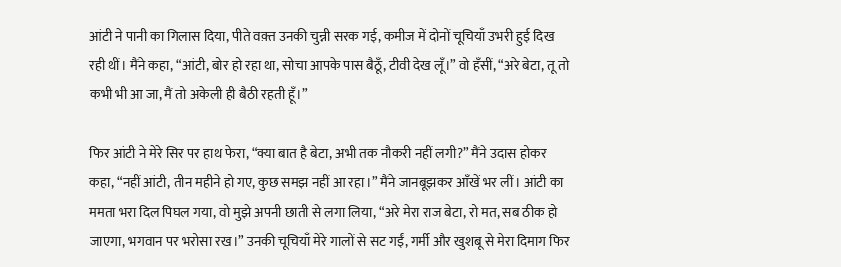आंटी ने पानी का गिलास दिया, पीते वक़्त उनकी चुन्नी सरक गई, कमीज में दोनों चूचियाँ उभरी हुई दिख रही थीं। मैंने कहा, “आंटी, बोर हो रहा था, सोचा आपके पास बैठूँ, टीवी देख लूँ।” वो हँसीं, “अरे बेटा, तू तो कभी भी आ जा, मैं तो अकेली ही बैठी रहती हूँ।”

फिर आंटी ने मेरे सिर पर हाथ फेरा, “क्या बात है बेटा, अभी तक नौकरी नहीं लगी?” मैंने उदास होकर कहा, “नहीं आंटी, तीन महीने हो गए, कुछ समझ नहीं आ रहा।” मैंने जानबूझकर आँखें भर लीं। आंटी का ममता भरा दिल पिघल गया, वो मुझे अपनी छाती से लगा लिया, “अरे मेरा राज बेटा, रो मत, सब ठीक हो जाएगा, भगवान पर भरोसा रख।” उनकी चूचियाँ मेरे गालों से सट गईं, गर्मी और खुशबू से मेरा दिमाग फिर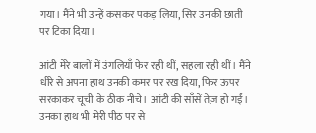गया। मैंने भी उन्हें कसकर पकड़ लिया, सिर उनकी छाती पर टिका दिया।

आंटी मेरे बालों में उंगलियाँ फेर रही थीं, सहला रही थीं। मैंने धीरे से अपना हाथ उनकी कमर पर रख दिया, फिर ऊपर सरकाकर चूची के ठीक नीचे। आंटी की साँसें तेज़ हो गईं। उनका हाथ भी मेरी पीठ पर से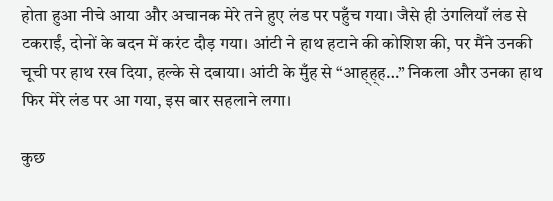होता हुआ नीचे आया और अचानक मेरे तने हुए लंड पर पहुँच गया। जैसे ही उंगलियाँ लंड से टकराईं, दोनों के बदन में करंट दौड़ गया। आंटी ने हाथ हटाने की कोशिश की, पर मैंने उनकी चूची पर हाथ रख दिया, हल्के से दबाया। आंटी के मुँह से “आह्ह्ह…” निकला और उनका हाथ फिर मेरे लंड पर आ गया, इस बार सहलाने लगा।

कुछ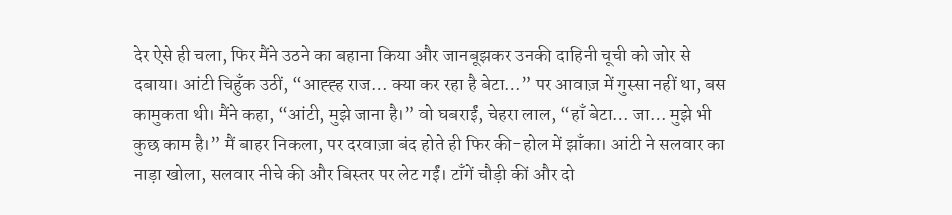देर ऐसे ही चला, फिर मैंने उठने का बहाना किया और जानबूझकर उनकी दाहिनी चूची को जोर से दबाया। आंटी चिहुँक उठीं, “आह्ह्ह राज… क्या कर रहा है बेटा…” पर आवाज़ में गुस्सा नहीं था, बस कामुकता थी। मैंने कहा, “आंटी, मुझे जाना है।” वो घबराईं, चेहरा लाल, “हाँ बेटा… जा… मुझे भी कुछ काम है।” मैं बाहर निकला, पर दरवाज़ा बंद होते ही फिर की-होल में झाँका। आंटी ने सलवार का नाड़ा खोला, सलवार नीचे की और बिस्तर पर लेट गईं। टाँगें चौड़ी कीं और दो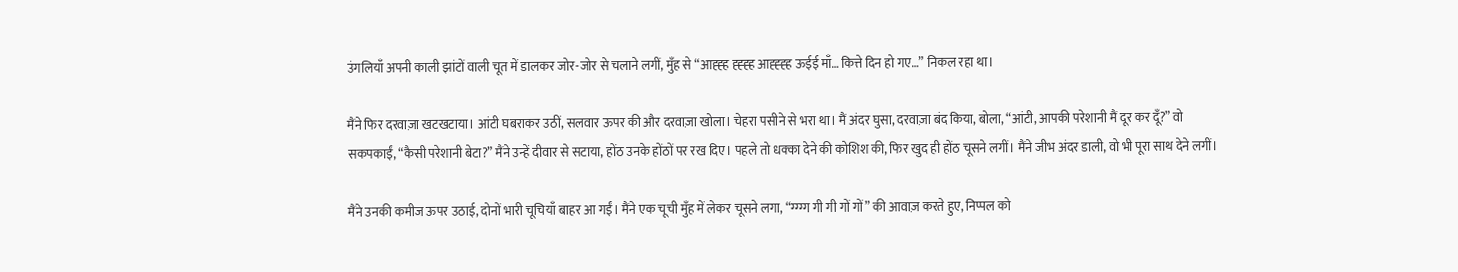उंगलियाँ अपनी काली झांटों वाली चूत में डालकर जोर-जोर से चलाने लगीं, मुँह से “आह्ह्ह ह्ह्ह्ह आह्ह्ह्ह ऊईई माँ… कित्ते दिन हो गए…” निकल रहा था।

मैंने फिर दरवाज़ा खटखटाया। आंटी घबराकर उठीं, सलवार ऊपर की और दरवाज़ा खोला। चेहरा पसीने से भरा था। मैं अंदर घुसा, दरवाज़ा बंद किया, बोला, “आंटी, आपकी परेशानी मैं दूर कर दूँ?” वो सकपकाईं, “कैसी परेशानी बेटा?” मैंने उन्हें दीवार से सटाया, होंठ उनके होंठों पर रख दिए। पहले तो धक्का देने की कोशिश की, फिर खुद ही होंठ चूसने लगीं। मैंने जीभ अंदर डाली, वो भी पूरा साथ देने लगीं।

मैंने उनकी कमीज ऊपर उठाई, दोनों भारी चूचियाँ बाहर आ गईं। मैंने एक चूची मुँह में लेकर चूसने लगा, “ग्ग्ग्ग गी गी गों गों” की आवाज़ करते हुए, निप्पल को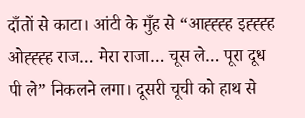दाँतों से काटा। आंटी के मुँह से “आह्ह्ह्ह इह्ह्ह्ह ओह्ह्ह्ह राज… मेरा राजा… चूस ले… पूरा दूध पी ले” निकलने लगा। दूसरी चूची को हाथ से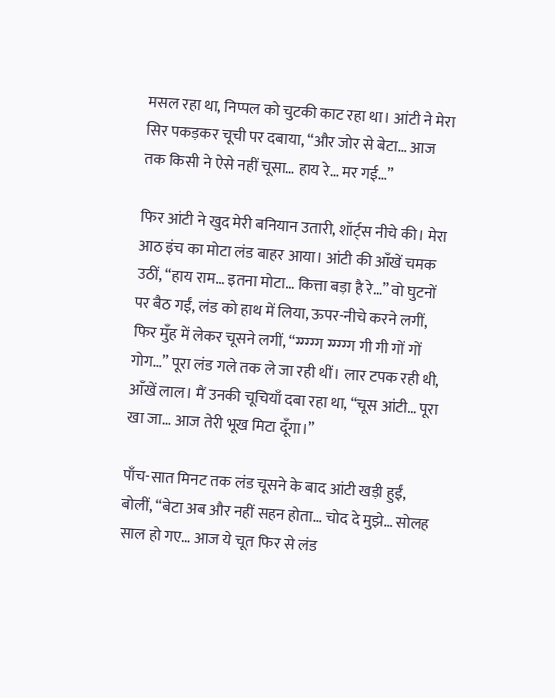मसल रहा था, निप्पल को चुटकी काट रहा था। आंटी ने मेरा सिर पकड़कर चूची पर दबाया, “और जोर से बेटा… आज तक किसी ने ऐसे नहीं चूसा… हाय रे… मर गई…”

फिर आंटी ने खुद मेरी बनियान उतारी, शॉर्ट्स नीचे की। मेरा आठ इंच का मोटा लंड बाहर आया। आंटी की आँखें चमक उठीं, “हाय राम… इतना मोटा… कित्ता बड़ा है रे…” वो घुटनों पर बैठ गईं, लंड को हाथ में लिया, ऊपर-नीचे करने लगीं, फिर मुँह में लेकर चूसने लगीं, “ग्ग्ग्ग्ग ग्ग्ग्ग्ग गी गी गों गों गोग…” पूरा लंड गले तक ले जा रही थीं। लार टपक रही थी, आँखें लाल। मैं उनकी चूचियाँ दबा रहा था, “चूस आंटी… पूरा खा जा… आज तेरी भूख मिटा दूँगा।”

पाँच-सात मिनट तक लंड चूसने के बाद आंटी खड़ी हुईं, बोलीं, “बेटा अब और नहीं सहन होता… चोद दे मुझे… सोलह साल हो गए… आज ये चूत फिर से लंड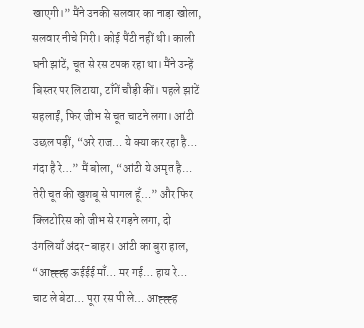खाएगी।” मैंने उनकी सलवार का नाड़ा खोला, सलवार नीचे गिरी। कोई पैंटी नहीं थी। काली घनी झांटें, चूत से रस टपक रहा था। मैंने उन्हें बिस्तर पर लिटाया, टाँगें चौड़ी कीं। पहले झांटें सहलाईं, फिर जीभ से चूत चाटने लगा। आंटी उछल पड़ीं, “अरे राज… ये क्या कर रहा है… गंदा है रे…” मैं बोला, “आंटी ये अमृत है… तेरी चूत की खुशबू से पागल हूँ…” और फिर क्लिटोरिस को जीभ से रगड़ने लगा, दो उंगलियाँ अंदर-बाहर। आंटी का बुरा हाल, “आह्ह्ह्ह ऊईईई माँ… मर गई… हाय रे… चाट ले बेटा… पूरा रस पी ले… आह्ह्ह्ह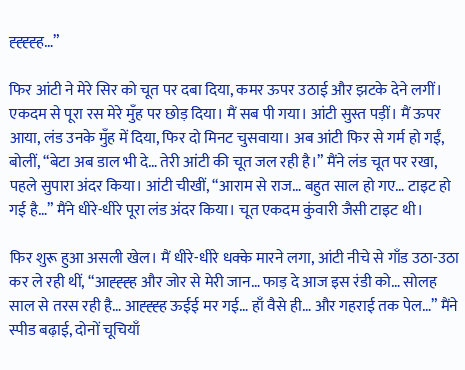ह्ह्ह्ह्ह…”

फिर आंटी ने मेरे सिर को चूत पर दबा दिया, कमर ऊपर उठाई और झटके देने लगीं। एकदम से पूरा रस मेरे मुँह पर छोड़ दिया। मैं सब पी गया। आंटी सुस्त पड़ीं। मैं ऊपर आया, लंड उनके मुँह में दिया, फिर दो मिनट चुसवाया। अब आंटी फिर से गर्म हो गईं, बोलीं, “बेटा अब डाल भी दे… तेरी आंटी की चूत जल रही है।” मैंने लंड चूत पर रखा, पहले सुपारा अंदर किया। आंटी चीखीं, “आराम से राज… बहुत साल हो गए… टाइट हो गई है…” मैंने धीरे-धीरे पूरा लंड अंदर किया। चूत एकदम कुंवारी जैसी टाइट थी।

फिर शुरू हुआ असली खेल। मैं धीरे-धीरे धक्के मारने लगा, आंटी नीचे से गाँड उठा-उठा कर ले रही थीं, “आह्ह्ह्ह और जोर से मेरी जान… फाड़ दे आज इस रंडी को… सोलह साल से तरस रही है… आह्ह्ह्ह ऊईई मर गई… हाँ वैसे ही… और गहराई तक पेल…” मैंने स्पीड बढ़ाई, दोनों चूचियाँ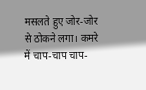मसलते हुए जोर-जोर से ठोकने लगा। कमरे में चाप-चाप चाप-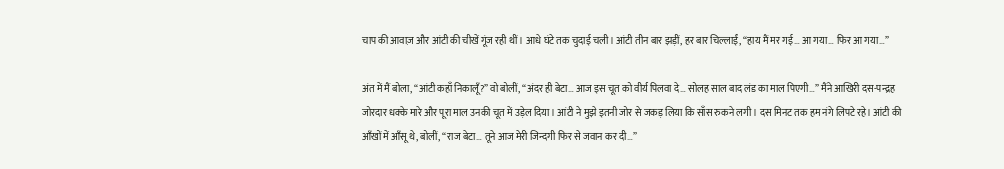चाप की आवाज़ और आंटी की चीखें गूंज रही थीं। आधे घंटे तक चुदाई चली। आंटी तीन बार झड़ीं, हर बार चिल्लाईं, “हाय मैं मर गई… आ गया… फिर आ गया…”

अंत में मैं बोला, “आंटी कहाँ निकालूँ?” वो बोलीं, “अंदर ही बेटा… आज इस चूत को वीर्य पिलवा दे… सोलह साल बाद लंड का माल पिएगी…” मैंने आखिरी दस-पन्द्रह जोरदार धक्के मारे और पूरा माल उनकी चूत में उड़ेल दिया। आंटी ने मुझे इतनी जोर से जकड़ लिया कि साँस रुकने लगी। दस मिनट तक हम नंगे लिपटे रहे। आंटी की आँखों में आँसू थे, बोलीं, “राज बेटा… तूने आज मेरी जिन्दगी फिर से जवान कर दी…”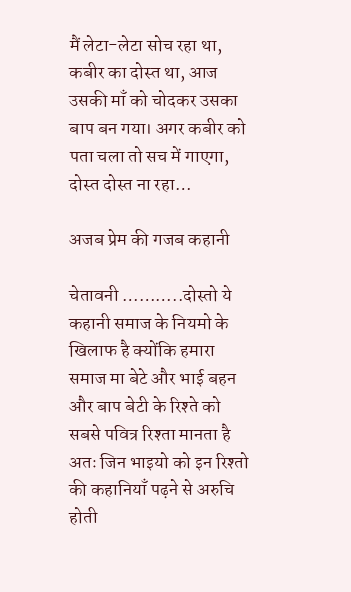मैं लेटा-लेटा सोच रहा था, कबीर का दोस्त था, आज उसकी माँ को चोदकर उसका बाप बन गया। अगर कबीर को पता चला तो सच में गाएगा, दोस्त दोस्त ना रहा…

अजब प्रेम की गजब कहानी

चेतावनी ………..दोस्तो ये कहानी समाज के नियमो के खिलाफ है क्योंकि हमारा समाज मा बेटे और भाई बहन और बाप बेटी के रिश्ते को सबसे पवित्र रिश्ता मानता है अतः जिन भाइयो को इन रिश्तो की कहानियाँ पढ़ने से अरुचि होती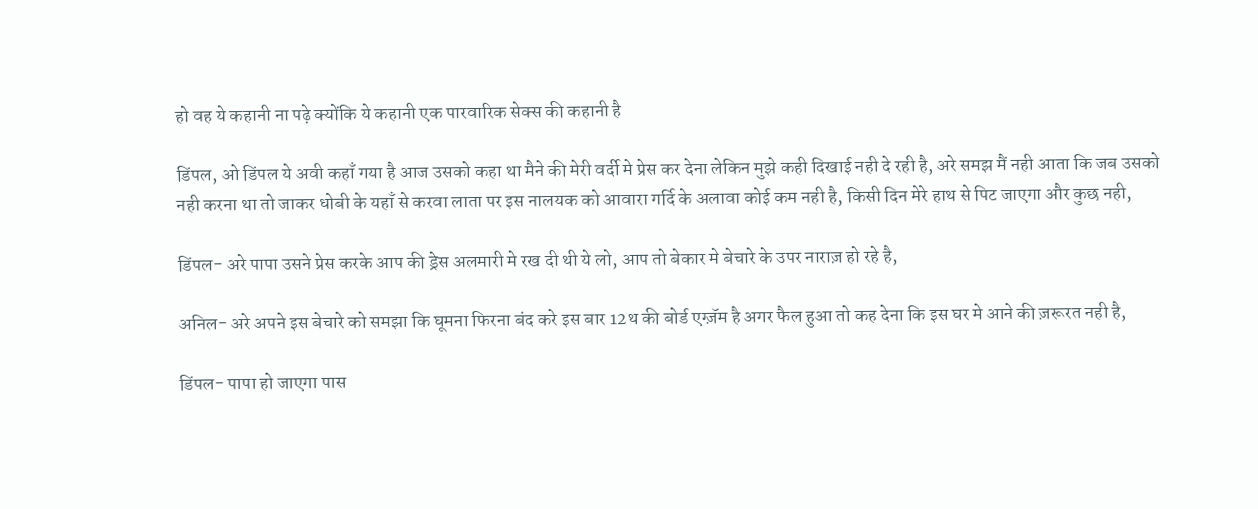हो वह ये कहानी ना पढ़े क्योंकि ये कहानी एक पारवारिक सेक्स की कहानी है

डिंपल, ओ डिंपल ये अवी कहाँ गया है आज उसको कहा था मैने की मेरी वर्दी मे प्रेस कर देना लेकिन मुझे कही दिखाई नही दे रही है, अरे समझ मैं नही आता कि जब उसको नही करना था तो जाकर धोबी के यहाँ से करवा लाता पर इस नालयक को आवारा गर्दि के अलावा कोई कम नही है, किसी दिन मेरे हाथ से पिट जाएगा और कुछ नही,

डिंपल- अरे पापा उसने प्रेस करके आप की ड्रेस अलमारी मे रख दी थी ये लो, आप तो बेकार मे बेचारे के उपर नाराज़ हो रहे है,

अनिल- अरे अपने इस बेचारे को समझा कि घूमना फिरना बंद करे इस बार 12थ की बोर्ड एग्ज़ॅम है अगर फैल हुआ तो कह देना कि इस घर मे आने की ज़रूरत नही है,

डिंपल- पापा हो जाएगा पास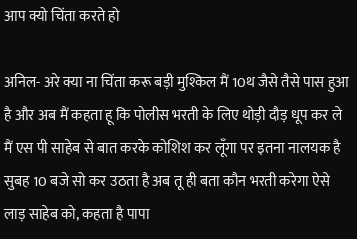आप क्यो चिंता करते हो

अनिल- अरे क्या ना चिंता करू बड़ी मुश्किल मैं 10थ जैसे तैसे पास हुआ है और अब मैं कहता हू कि पोलीस भरती के लिए थोड़ी दौड़ धूप कर ले मैं एस पी साहेब से बात करके कोशिश कर लूँगा पर इतना नालयक है सुबह 10 बजे सो कर उठता है अब तू ही बता कौन भरती करेगा ऐसे लाड़ साहेब को, कहता है पापा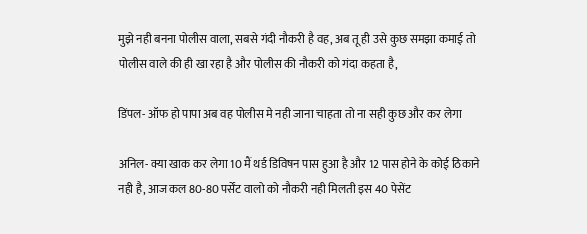मुझे नही बनना पोलीस वाला, सबसे गंदी नौकरी है वह, अब तू ही उसे कुछ समझा कमाई तो पोलीस वाले की ही खा रहा है और पोलीस की नौकरी को गंदा कहता है,

डिंपल- ऑफ हो पापा अब वह पोलीस मे नही जाना चाहता तो ना सही कुछ और कर लेगा

अनिल- क्या खाक कर लेगा 10 मैं थर्ड डिविषन पास हुआ है और 12 पास होने के कोई ठिकाने नही है, आज कल 80-80 पर्सेंट वालो को नौकरी नही मिलती इस 40 पेसेंट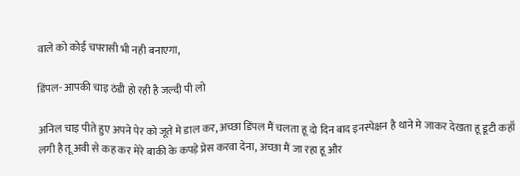वाले को कोई चपरासी भी नही बनाएगा,

डिंपल- आपकी चाइ ठंडी हो रही है जल्दी पी लो

अनिल चाइ पीते हुए अपने पेर को जूते मे डाल कर, अच्छा डिंपल मैं चलता हू दो दिन बाद इनस्पेक्षन है थाने मे जाकर देखता हू डूटी कहाँ लगी है तू अवी से कह कर मेरे बाकी के कपड़े प्रेस करवा देना, अच्छा मैं जा रहा हू और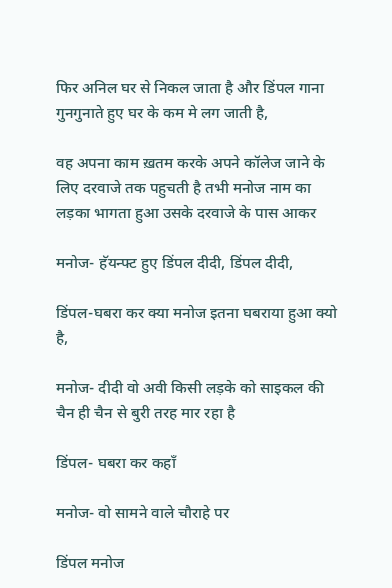फिर अनिल घर से निकल जाता है और डिंपल गाना गुनगुनाते हुए घर के कम मे लग जाती है,

वह अपना काम ख़तम करके अपने कॉलेज जाने के लिए दरवाजे तक पहुचती है तभी मनोज नाम का लड़का भागता हुआ उसके दरवाजे के पास आकर

मनोज- हॅयन्फ्ट हुए डिंपल दीदी, डिंपल दीदी,

डिंपल-घबरा कर क्या मनोज इतना घबराया हुआ क्यो है,

मनोज- दीदी वो अवी किसी लड़के को साइकल की चैन ही चैन से बुरी तरह मार रहा है

डिंपल- घबरा कर कहाँ

मनोज- वो सामने वाले चौराहे पर

डिंपल मनोज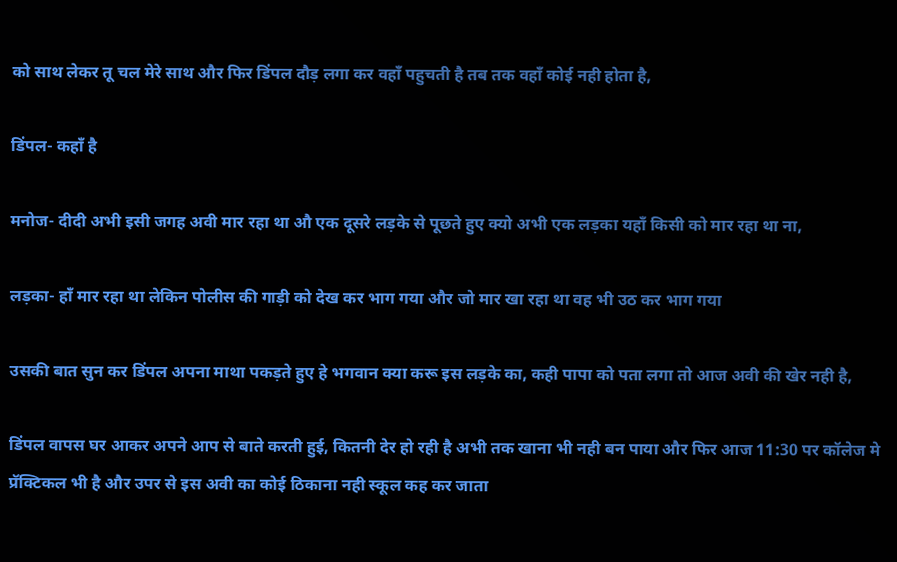को साथ लेकर तू चल मेरे साथ और फिर डिंपल दौड़ लगा कर वहाँ पहुचती है तब तक वहाँ कोई नही होता है,

डिंपल- कहाँ है

मनोज- दीदी अभी इसी जगह अवी मार रहा था औ एक दूसरे लड़के से पूछते हुए क्यो अभी एक लड़का यहाँ किसी को मार रहा था ना,

लड़का- हाँ मार रहा था लेकिन पोलीस की गाड़ी को देख कर भाग गया और जो मार खा रहा था वह भी उठ कर भाग गया

उसकी बात सुन कर डिंपल अपना माथा पकड़ते हुए हे भगवान क्या करू इस लड़के का, कही पापा को पता लगा तो आज अवी की खेर नही है,

डिंपल वापस घर आकर अपने आप से बाते करती हुई, कितनी देर हो रही है अभी तक खाना भी नही बन पाया और फिर आज 11:30 पर कॉलेज मे प्रॅक्टिकल भी है और उपर से इस अवी का कोई ठिकाना नही स्कूल कह कर जाता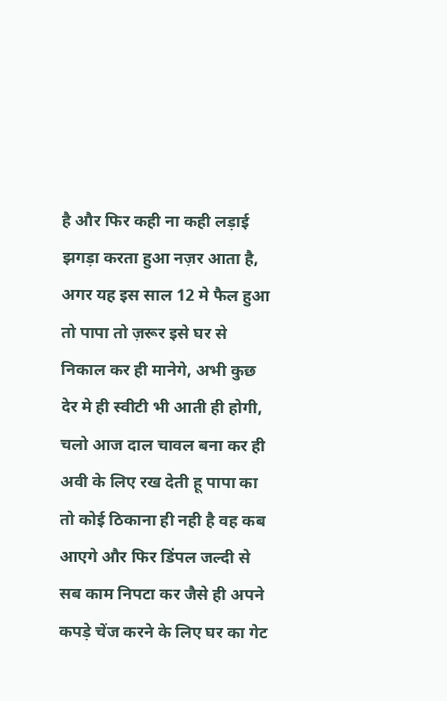है और फिर कही ना कही लड़ाई झगड़ा करता हुआ नज़र आता है, अगर यह इस साल 12 मे फैल हुआ तो पापा तो ज़रूर इसे घर से निकाल कर ही मानेगे, अभी कुछ देर मे ही स्वीटी भी आती ही होगी, चलो आज दाल चावल बना कर ही अवी के लिए रख देती हू पापा का तो कोई ठिकाना ही नही है वह कब आएगे और फिर डिंपल जल्दी से सब काम निपटा कर जैसे ही अपने कपड़े चेंज करने के लिए घर का गेट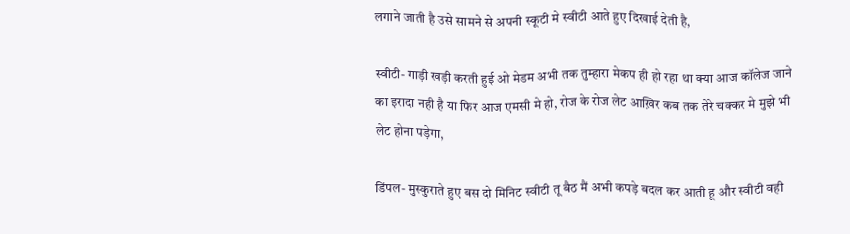लगाने जाती है उसे सामने से अपनी स्कूटी मे स्वीटी आते हुए दिखाई देती है,

स्वीटी- गाड़ी खड़ी करती हुई ओ मेडम अभी तक तुम्हारा मेकप ही हो रहा था क्या आज कॉलेज जाने का इरादा नही है या फिर आज एमसी मे हो, रोज के रोज लेट आख़िर कब तक तेरे चक्कर मे मुझे भी लेट होना पड़ेगा,

डिंपल- मुस्कुराते हुए बस दो मिनिट स्वीटी तू बैठ मैं अभी कपड़े बदल कर आती हू और स्वीटी वही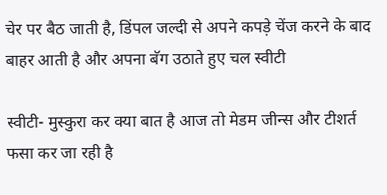चेर पर बैठ जाती है, डिंपल जल्दी से अपने कपड़े चेंज करने के बाद बाहर आती है और अपना बॅग उठाते हुए चल स्वीटी

स्वीटी- मुस्कुरा कर क्या बात है आज तो मेडम जीन्स और टीशर्त फसा कर जा रही है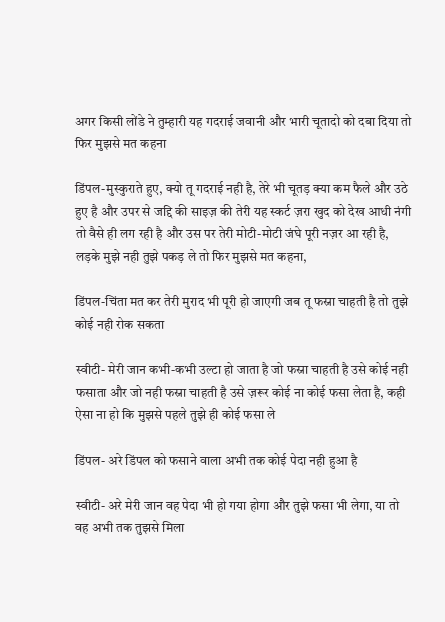अगर किसी लोंडे ने तुम्हारी यह गदराई जवानी और भारी चूतादो को दबा दिया तो फिर मुझसे मत कहना

डिंपल-मुस्कुराते हुए, क्यो तू गदराई नही है, तेरे भी चूतड़ क्या कम फैले और उठे हुए है और उपर से जद्दि की साइज़ की तेरी यह स्कर्ट ज़रा खुद को देख आधी नंगी तो वैसे ही लग रही है और उस पर तेरी मोटी-मोटी जंघे पूरी नज़र आ रही है, लड़के मुझे नही तुझे पकड़ ले तो फिर मुझसे मत कहना,

डिंपल-चिंता मत कर तेरी मुराद भी पूरी हो जाएगी जब तू फस्ना चाहती है तो तुझे कोई नही रोक सकता

स्वीटी- मेरी जान कभी-कभी उल्टा हो जाता है जो फस्ना चाहती है उसे कोई नही फसाता और जो नही फस्ना चाहती है उसे ज़रूर कोई ना कोई फसा लेता है, कही ऐसा ना हो कि मुझसे पहले तुझे ही कोई फसा ले

डिंपल- अरे डिंपल को फसाने वाला अभी तक कोई पेदा नही हुआ है

स्वीटी- अरे मेरी जान वह पेदा भी हो गया होगा और तुझे फसा भी लेगा, या तो वह अभी तक तुझसे मिला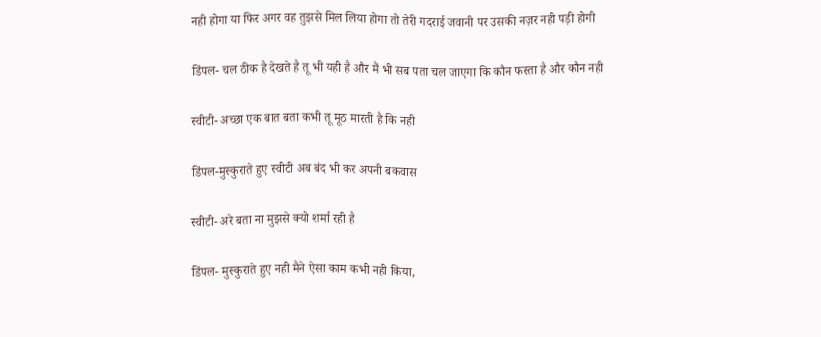नही होगा या फिर अगर वह तुझसे मिल लिया होगा तो तेरी गदराई जवानी पर उसकी नज़र नही पड़ी होगी

डिंपल- चल ठीक है देखते है तू भी यही है और मैं भी सब पता चल जाएगा कि कौन फस्ता है और कौन नही

स्वीटी- अच्छा एक बात बता कभी तू मूठ मारती है कि नही

डिंपल-मुस्कुराते हुए स्वीटी अब बंद भी कर अपनी बकवास

स्वीटी- अरे बता ना मुझसे क्यो शर्मा रही है

डिंपल- मुस्कुराते हुए नही मैने ऐसा काम कभी नही किया,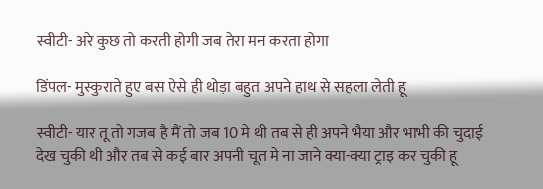स्वीटी- अरे कुछ तो करती होगी जब तेरा मन करता होगा

डिंपल- मुस्कुराते हुए बस ऐसे ही थोड़ा बहुत अपने हाथ से सहला लेती हू

स्वीटी- यार तू तो गजब है मैं तो जब 10 मे थी तब से ही अपने भैया और भाभी की चुदाई देख चुकी थी और तब से कई बार अपनी चूत मे ना जाने क्या-क्या ट्राइ कर चुकी हू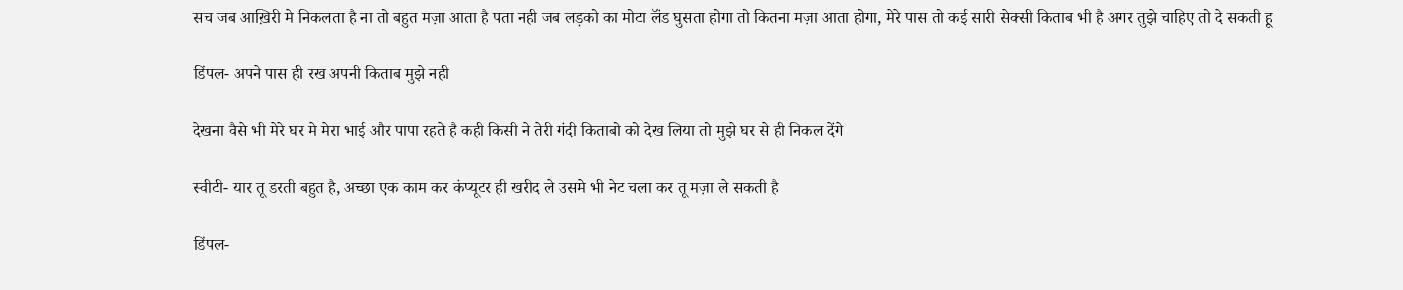सच जब आख़िरी मे निकलता है ना तो बहुत मज़ा आता है पता नही जब लड़को का मोटा लॅंड घुसता होगा तो कितना मज़ा आता होगा, मेरे पास तो कई सारी सेक्सी किताब भी है अगर तुझे चाहिए तो दे सकती हू

डिंपल- अपने पास ही रख अपनी किताब मुझे नही

देखना वैसे भी मेरे घर मे मेरा भाई और पापा रहते है कही किसी ने तेरी गंदी किताबो को देख लिया तो मुझे घर से ही निकल देंगे

स्वीटी- यार तू डरती बहुत है, अच्छा एक काम कर कंप्यूटर ही खरीद ले उसमे भी नेट चला कर तू मज़ा ले सकती है

डिंपल-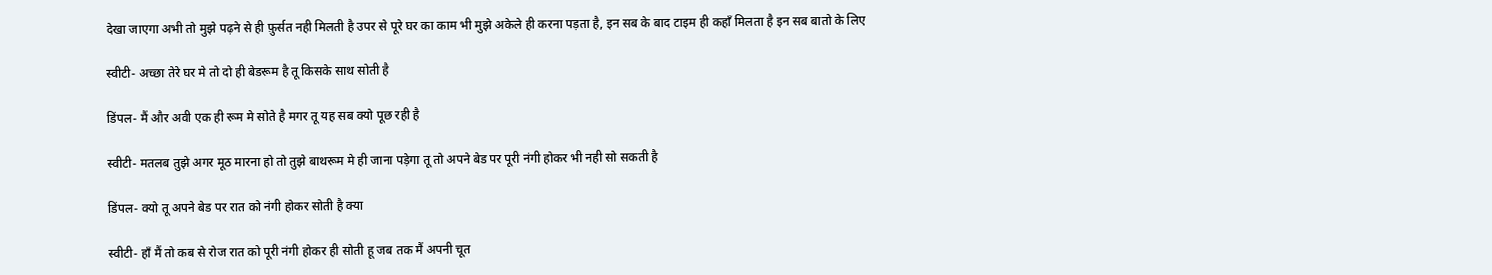देखा जाएगा अभी तो मुझे पढ़ने से ही फ़ुर्सत नही मिलती है उपर से पूरे घर का काम भी मुझे अकेले ही करना पड़ता है, इन सब के बाद टाइम ही कहाँ मिलता है इन सब बातो के लिए

स्वीटी- अच्छा तेरे घर मे तो दो ही बेडरूम है तू किसके साथ सोती है

डिंपल- मैं और अवी एक ही रूम मे सोते है मगर तू यह सब क्यो पूछ रही है

स्वीटी- मतलब तुझे अगर मूठ मारना हो तो तुझे बाथरूम मे ही जाना पड़ेगा तू तो अपने बेड पर पूरी नंगी होकर भी नही सो सकती है

डिंपल- क्यो तू अपने बेड पर रात को नंगी होकर सोती है क्या

स्वीटी- हाँ मैं तो कब से रोज रात को पूरी नंगी होकर ही सोती हू जब तक मैं अपनी चूत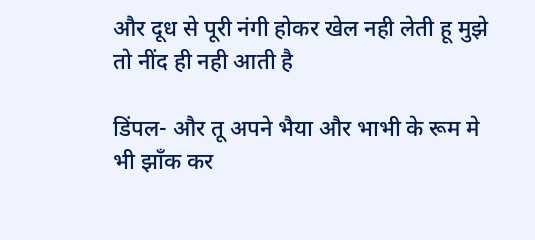और दूध से पूरी नंगी होकर खेल नही लेती हू मुझे तो नींद ही नही आती है

डिंपल- और तू अपने भैया और भाभी के रूम मे भी झाँक कर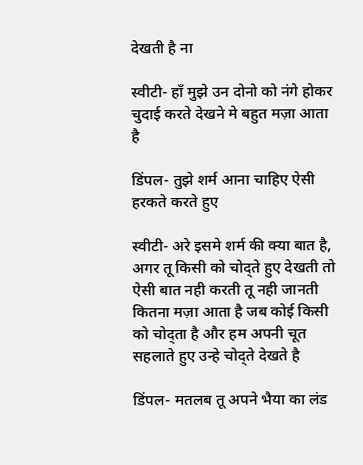देखती है ना

स्वीटी- हाँ मुझे उन दोनो को नंगे होकर चुदाई करते देखने मे बहुत मज़ा आता है

डिंपल- तुझे शर्म आना चाहिए ऐसी हरकते करते हुए

स्वीटी- अरे इसमे शर्म की क्या बात है, अगर तू किसी को चोद्ते हुए देखती तो ऐसी बात नही करती तू नही जानती कितना मज़ा आता है जब कोई किसी को चोद्ता है और हम अपनी चूत सहलाते हुए उन्हे चोद्ते देखते है

डिंपल- मतलब तू अपने भैया का लंड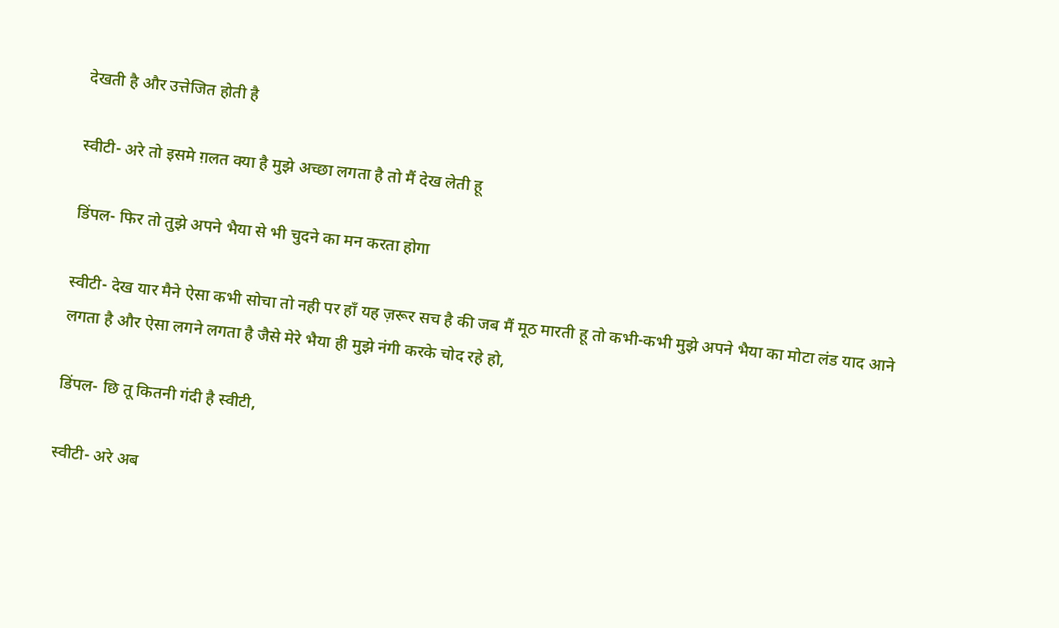देखती है और उत्तेजित होती है

स्वीटी- अरे तो इसमे ग़लत क्या है मुझे अच्छा लगता है तो मैं देख लेती हू

डिंपल- फिर तो तुझे अपने भैया से भी चुदने का मन करता होगा

स्वीटी- देख यार मैने ऐसा कभी सोचा तो नही पर हाँ यह ज़रूर सच है की जब मैं मूठ मारती हू तो कभी-कभी मुझे अपने भैया का मोटा लंड याद आने लगता है और ऐसा लगने लगता है जैसे मेरे भैया ही मुझे नंगी करके चोद रहे हो,

डिंपल- छि तू कितनी गंदी है स्वीटी,

स्वीटी- अरे अब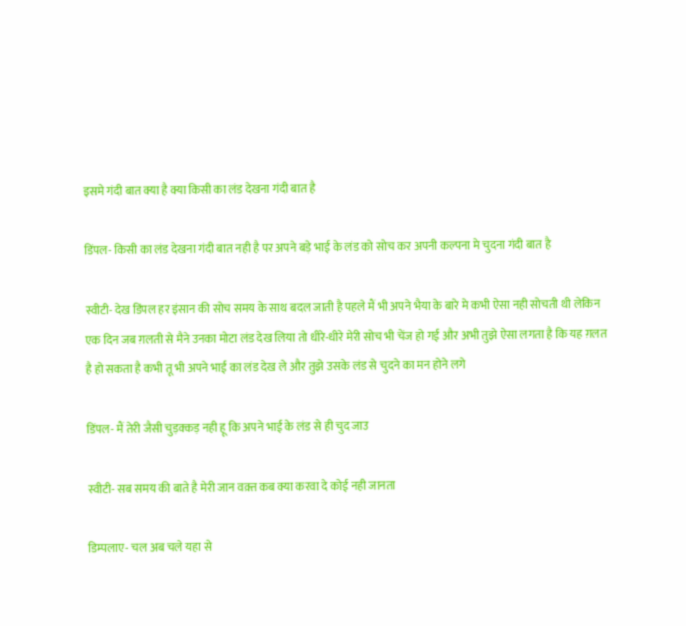इसमे गंदी बात क्या है क्या किसी का लंड देखना गंदी बात है

डिंपल- किसी का लंड देखना गंदी बात नही है पर अपने बड़े भाई के लंड को सोच कर अपनी कल्पना मे चुदना गंदी बात है

स्वीटी- देख डिंपल हर इंसान की सोच समय के साथ बदल जाती है पहले मैं भी अपने भैया के बारे मे कभी ऐसा नही सोचती थी लेकिन एक दिन जब ग़लती से मैने उनका मोटा लंड देख लिया तो धीरे-धीरे मेरी सोच भी चेंज हो गई और अभी तुझे ऐसा लगता है कि यह ग़लत है हो सकता है कभी तू भी अपने भाई का लंड देख ले और तुझे उसके लंड से चुदने का मन होने लगे

डिंपल- मैं तेरी जैसी चुड़क्कड़ नही हू कि अपने भाई के लंड से ही चुद जाउ

स्वीटी- सब समय की बाते है मेरी जान वक़्त कब क्या करवा दे कोई नही जानता

डिम्पलाए- चल अब चले यहा से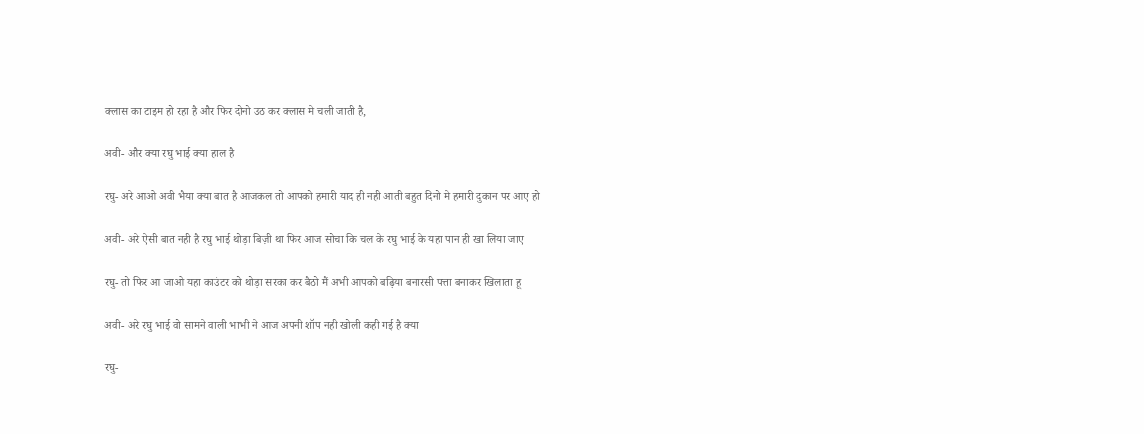क्लास का टाइम हो रहा है और फिर दोनो उठ कर क्लास मे चली जाती है,

अवी- और क्या रघु भाई क्या हाल है

रघु- अरे आओ अवी भैया क्या बात है आजकल तो आपको हमारी याद ही नही आती बहुत दिनो मे हमारी दुकान पर आए हो

अवी- अरे ऐसी बात नही है रघु भाई थोड़ा बिज़ी था फिर आज सोचा कि चल के रघु भाई के यहा पान ही खा लिया जाए

रघु- तो फिर आ जाओ यहा काउंटर को थोड़ा सरका कर बैठो मैं अभी आपको बढ़िया बनारसी पत्ता बनाकर खिलाता हू

अवी- अरे रघु भाई वो सामने वाली भाभी ने आज अपनी शॉप नही खोली कही गई है क्या

रघु-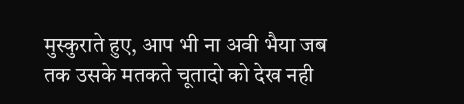मुस्कुराते हुए, आप भी ना अवी भैया जब तक उसके मतकते चूतादो को देख नही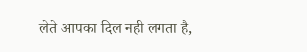लेते आपका दिल नही लगता है,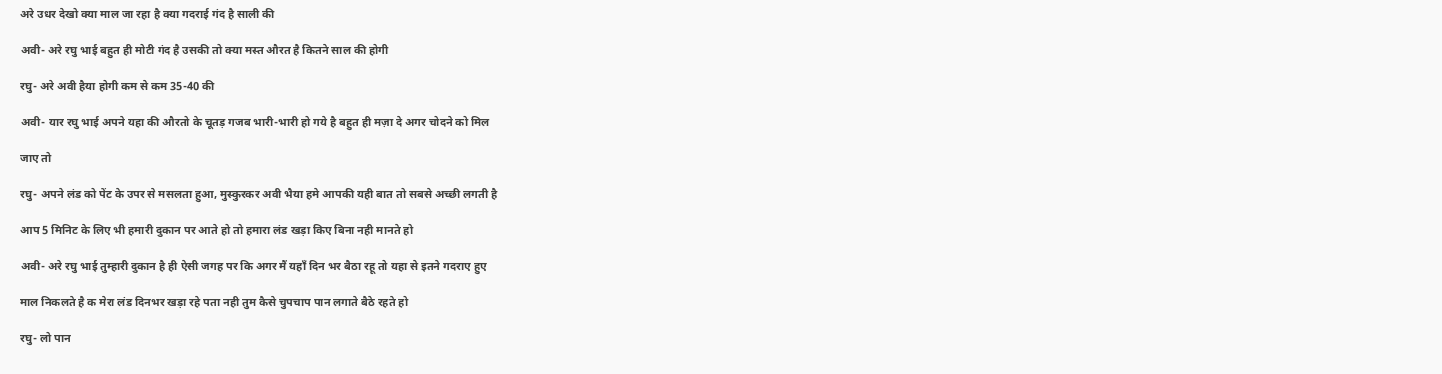अरे उधर देखो क्या माल जा रहा है क्या गदराई गंद है साली की

अवी- अरे रघु भाई बहुत ही मोटी गंद है उसकी तो क्या मस्त औरत है कितने साल की होगी

रघु- अरे अवी हैया होगी कम से कम 35-40 की

अवी- यार रघु भाई अपने यहा की औरतो के चूतड़ गजब भारी-भारी हो गये है बहुत ही मज़ा दे अगर चोदने को मिल

जाए तो

रघु- अपने लंड को पेंट के उपर से मसलता हुआ, मुस्कुरकर अवी भैया हमे आपकी यही बात तो सबसे अच्छी लगती है

आप 5 मिनिट के लिए भी हमारी दुकान पर आते हो तो हमारा लंड खड़ा किए बिना नही मानते हो

अवी- अरे रघु भाई तुम्हारी दुकान है ही ऐसी जगह पर कि अगर मैं यहाँ दिन भर बैठा रहू तो यहा से इतने गदराए हुए

माल निकलते है क मेरा लंड दिनभर खड़ा रहे पता नही तुम कैसे चुपचाप पान लगाते बैठे रहते हो

रघु- लो पान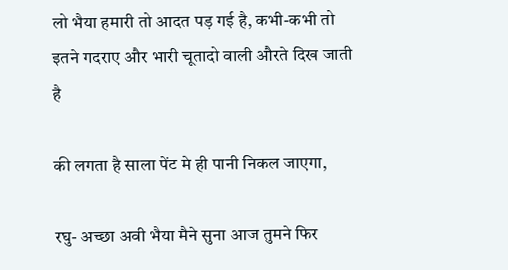लो भैया हमारी तो आदत पड़ गई है, कभी-कभी तो इतने गदराए और भारी चूतादो वाली औरते दिख जाती है

की लगता है साला पेंट मे ही पानी निकल जाएगा,

रघु- अच्छा अवी भैया मैने सुना आज तुमने फिर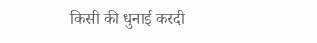किसी की धुनाई करदी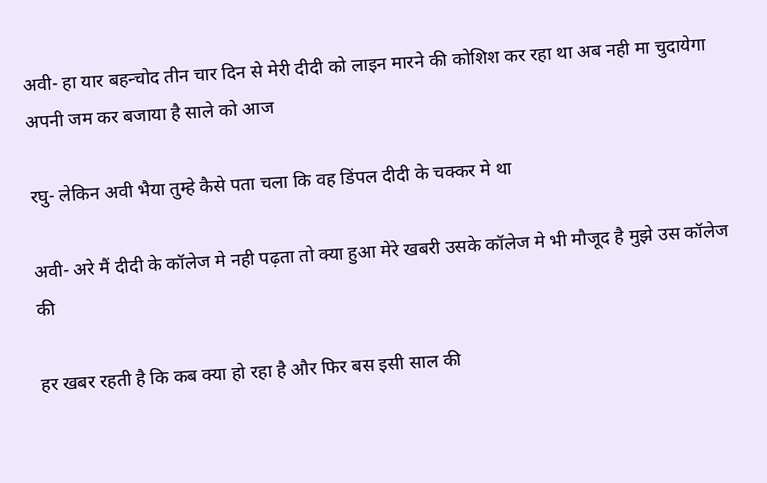अवी- हा यार बहन्चोद तीन चार दिन से मेरी दीदी को लाइन मारने की कोशिश कर रहा था अब नही मा चुदायेगा अपनी जम कर बजाया है साले को आज

रघु- लेकिन अवी भैया तुम्हे कैसे पता चला कि वह डिंपल दीदी के चक्कर मे था

अवी- अरे मैं दीदी के कॉलेज मे नही पढ़ता तो क्या हुआ मेरे खबरी उसके कॉलेज मे भी मौजूद है मुझे उस कॉलेज की

हर खबर रहती है कि कब क्या हो रहा है और फिर बस इसी साल की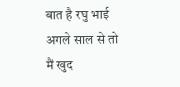बात है रघु भाई अगले साल से तो मैं खुद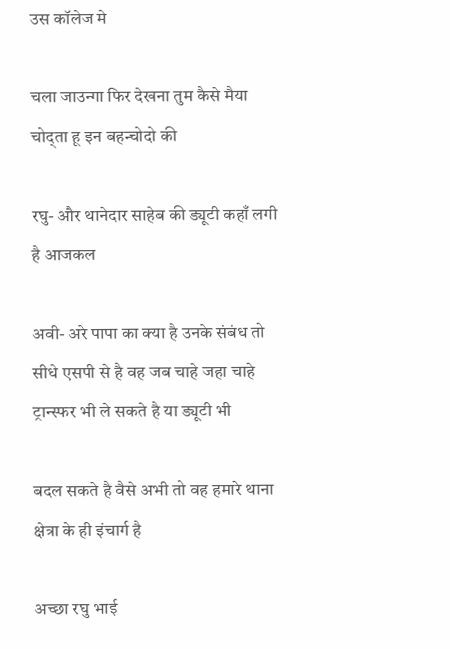उस कॉलेज मे

चला जाउन्गा फिर देखना तुम कैसे मैया चोद्ता हू इन बहन्चोदो की

रघु- और थानेदार साहेब की ड्यूटी कहाँ लगी है आजकल

अवी- अरे पापा का क्या है उनके संबंध तो सीधे एसपी से है वह जब चाहे जहा चाहे ट्रान्स्फर भी ले सकते है या ड्यूटी भी

बदल सकते है वैसे अभी तो वह हमारे थाना क्षेत्रा के ही इंचार्ग है

अच्छा रघु भाई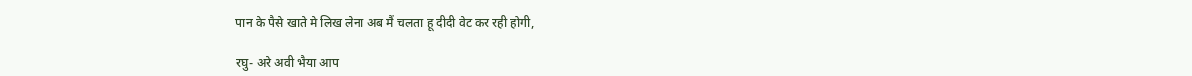पान के पैसे खाते मे लिख लेना अब मैं चलता हू दीदी वेट कर रही होगी,

रघु- अरे अवी भैया आप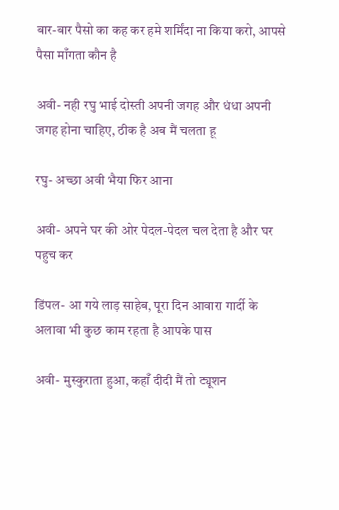बार-बार पैसो का कह कर हमे शर्मिंदा ना किया करो, आपसे पैसा माँगता कौन है

अवी- नही रघु भाई दोस्ती अपनी जगह और धंधा अपनी जगह होना चाहिए, ठीक है अब मैं चलता हू

रघु- अच्छा अवी भैया फिर आना

अवी- अपने घर की ओर पेदल-पेदल चल देता है और घर पहुच कर

डिंपल- आ गये लाड़ साहेब, पूरा दिन आवारा गार्दी के अलावा भी कुछ काम रहता है आपके पास

अवी- मुस्कुराता हुआ, कहाँ दीदी मैं तो ट्यूशन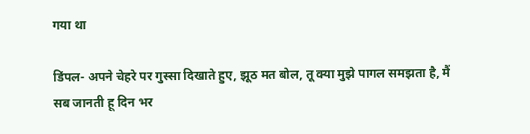गया था

डिंपल- अपने चेहरे पर गुस्सा दिखाते हुए, झूठ मत बोल, तू क्या मुझे पागल समझता है, मैं सब जानती हू दिन भर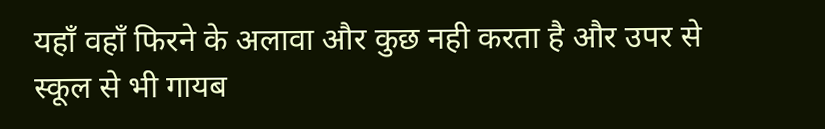यहाँ वहाँ फिरने के अलावा और कुछ नही करता है और उपर से स्कूल से भी गायब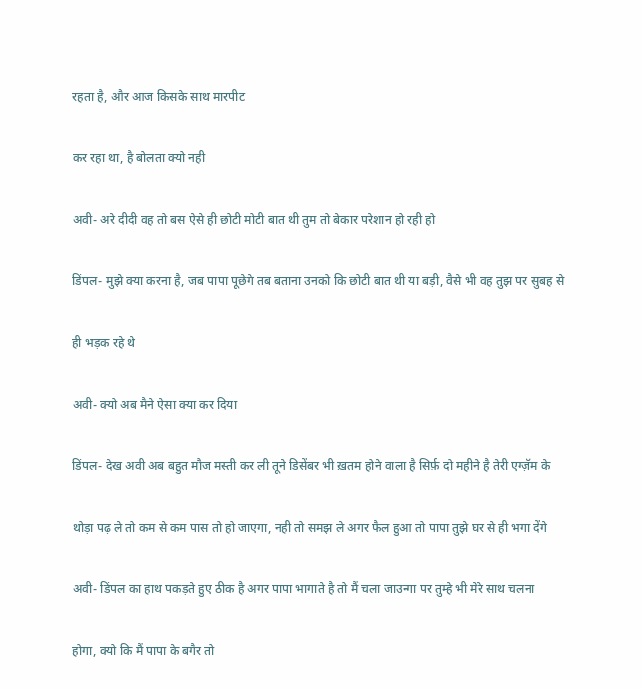रहता है, और आज किसके साथ मारपीट

कर रहा था, है बोलता क्यो नही

अवी- अरे दीदी वह तो बस ऐसे ही छोटी मोटी बात थी तुम तो बेकार परेशान हो रही हो

डिंपल- मुझे क्या करना है, जब पापा पूछेगे तब बताना उनको कि छोटी बात थी या बड़ी, वैसे भी वह तुझ पर सुबह से

ही भड़क रहे थे

अवी- क्यो अब मैने ऐसा क्या कर दिया

डिंपल- देख अवी अब बहुत मौज मस्ती कर ली तूने डिसेंबर भी ख़तम होने वाला है सिर्फ़ दो महीने है तेरी एग्ज़ॅम के

थोड़ा पढ़ ले तो कम से कम पास तो हो जाएगा, नही तो समझ ले अगर फैल हुआ तो पापा तुझे घर से ही भगा देंगे

अवी- डिंपल का हाथ पकड़ते हुए ठीक है अगर पापा भागाते है तो मैं चला जाउन्गा पर तुम्हे भी मेरे साथ चलना

होगा, क्यो कि मैं पापा के बगैर तो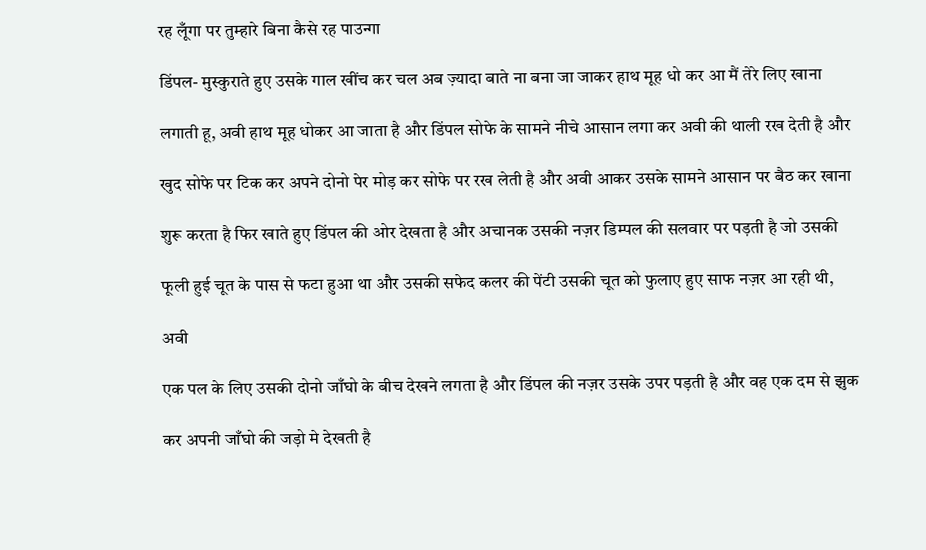रह लूँगा पर तुम्हारे बिना कैसे रह पाउन्गा

डिंपल- मुस्कुराते हुए उसके गाल खींच कर चल अब ज़्यादा बाते ना बना जा जाकर हाथ मूह धो कर आ मैं तेरे लिए खाना

लगाती हू, अवी हाथ मूह धोकर आ जाता है और डिंपल सोफे के सामने नीचे आसान लगा कर अवी की थाली रख देती है और

खुद सोफे पर टिक कर अपने दोनो पेर मोड़ कर सोफे पर रख लेती है और अवी आकर उसके सामने आसान पर बैठ कर खाना

शुरू करता है फिर खाते हुए डिंपल की ओर देखता है और अचानक उसकी नज़र डिम्पल की सलवार पर पड़ती है जो उसकी

फूली हुई चूत के पास से फटा हुआ था और उसकी सफेद कलर की पेंटी उसकी चूत को फुलाए हुए साफ नज़र आ रही थी,

अवी

एक पल के लिए उसकी दोनो जाँघो के बीच देखने लगता है और डिंपल की नज़र उसके उपर पड़ती है और वह एक दम से झुक

कर अपनी जाँघो की जड़ो मे देखती है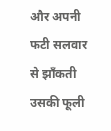और अपनी फटी सलवार से झाँकती उसकी फूली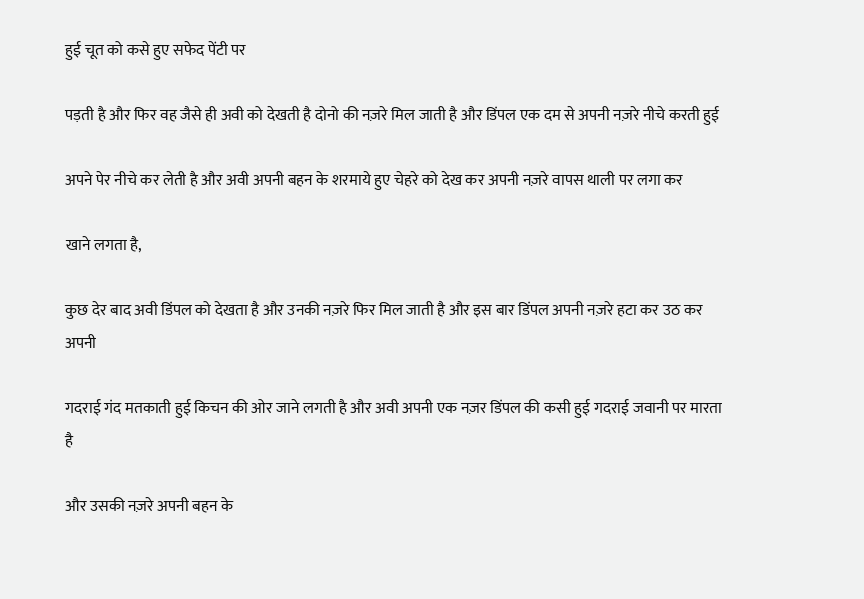हुई चूत को कसे हुए सफेद पेंटी पर

पड़ती है और फिर वह जैसे ही अवी को देखती है दोनो की नज़रे मिल जाती है और डिंपल एक दम से अपनी नज़रे नीचे करती हुई

अपने पेर नीचे कर लेती है और अवी अपनी बहन के शरमाये हुए चेहरे को देख कर अपनी नज़रे वापस थाली पर लगा कर

खाने लगता है,

कुछ देर बाद अवी डिंपल को देखता है और उनकी नज़रे फिर मिल जाती है और इस बार डिंपल अपनी नज़रे हटा कर उठ कर अपनी

गदराई गंद मतकाती हुई किचन की ओर जाने लगती है और अवी अपनी एक नज़र डिंपल की कसी हुई गदराई जवानी पर मारता है

और उसकी नज़रे अपनी बहन के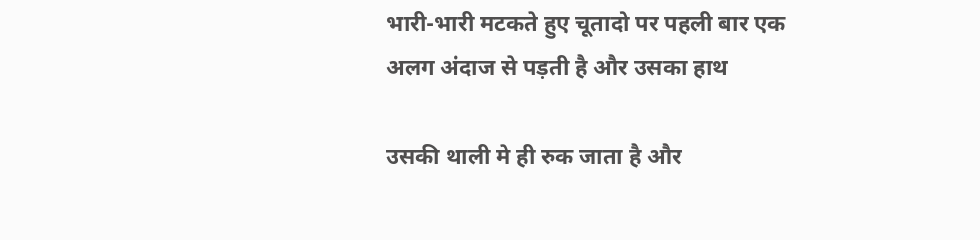भारी-भारी मटकते हुए चूतादो पर पहली बार एक अलग अंदाज से पड़ती है और उसका हाथ

उसकी थाली मे ही रुक जाता है और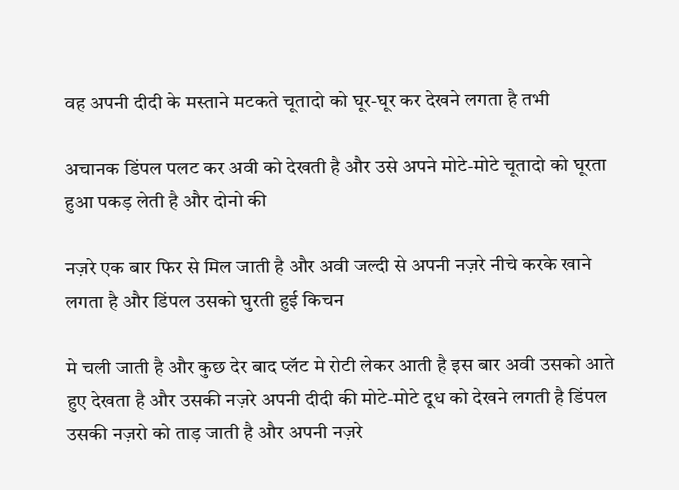वह अपनी दीदी के मस्ताने मटकते चूतादो को घूर-घूर कर देखने लगता है तभी

अचानक डिंपल पलट कर अवी को देखती है और उसे अपने मोटे-मोटे चूतादो को घूरता हुआ पकड़ लेती है और दोनो की

नज़रे एक बार फिर से मिल जाती है और अवी जल्दी से अपनी नज़रे नीचे करके खाने लगता है और डिंपल उसको घुरती हुई किचन

मे चली जाती है और कुछ देर बाद प्लॅट मे रोटी लेकर आती है इस बार अवी उसको आते हुए देखता है और उसकी नज़रे अपनी दीदी की मोटे-मोटे दूध को देखने लगती है डिंपल उसकी नज़रो को ताड़ जाती है और अपनी नज़रे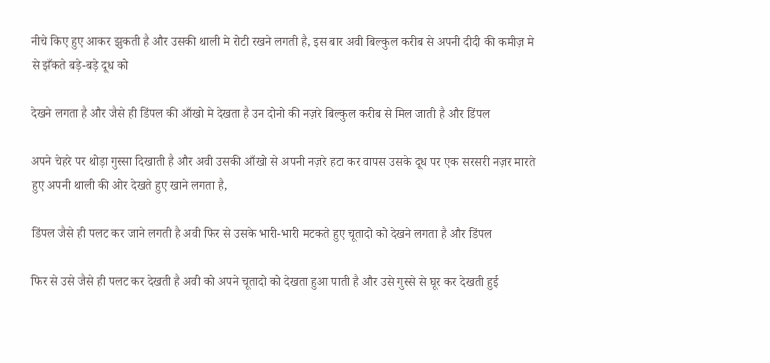नीचे किए हुए आकर झुकती है और उसकी थाली मे रोटी रखने लगती है, इस बार अवी बिल्कुल करीब से अपनी दीदी की कमीज़ मे से झँकते बड़े-बड़े दूध को

देखने लगता है और जैसे ही डिंपल की आँखो मे देखता है उन दोनो की नज़रे बिल्कुल करीब से मिल जाती है और डिंपल

अपने चेहरे पर थोड़ा गुस्सा दिखाती है और अवी उसकी आँखो से अपनी नज़रे हटा कर वापस उसके दूध पर एक सरसरी नज़र मारते हुए अपनी थाली की ओर देखते हुए खाने लगता है,

डिंपल जैसे ही पलट कर जाने लगती है अवी फिर से उसके भारी-भारी मटकते हुए चूतादो को देखने लगता है और डिंपल

फिर से उसे जैसे ही पलट कर देखती है अवी को अपने चूतादो को देखता हुआ पाती है और उसे गुस्से से घूर कर देखती हुई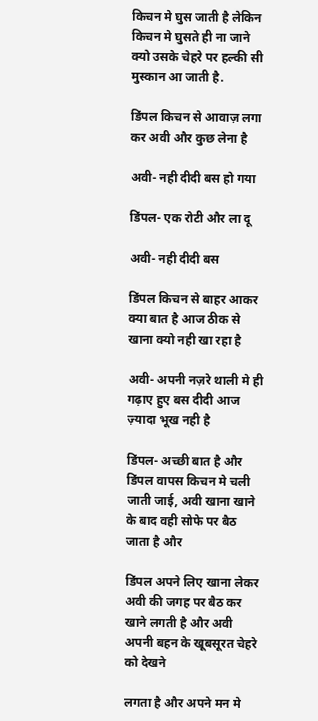किचन मे घुस जाती है लेकिन किचन मे घुसते ही ना जाने क्यो उसके चेहरे पर हल्की सी मुस्कान आ जाती है.

डिंपल किचन से आवाज़ लगा कर अवी और कुछ लेना है

अवी- नही दीदी बस हो गया

डिंपल- एक रोटी और ला दू

अवी- नही दीदी बस

डिंपल किचन से बाहर आकर क्या बात है आज ठीक से खाना क्यो नही खा रहा है

अवी- अपनी नज़रे थाली मे ही गढ़ाए हुए बस दीदी आज ज़्यादा भूख नही है

डिंपल- अच्छी बात है और डिंपल वापस किचन मे चली जाती जाई, अवी खाना खाने के बाद वही सोफे पर बैठ जाता है और

डिंपल अपने लिए खाना लेकर अवी की जगह पर बैठ कर खाने लगती है और अवी अपनी बहन के खूबसूरत चेहरे को देखने

लगता है और अपने मन मे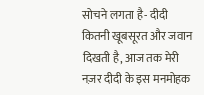सोचने लगता है- दीदी कितनी खूबसूरत और जवान दिखती है, आज तक मेरी नज़र दीदी के इस मनमोहक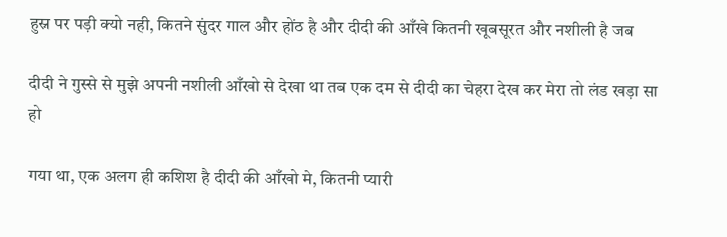हुस्न पर पड़ी क्यो नही, कितने सुंदर गाल और होंठ है और दीदी की आँखे कितनी खूबसूरत और नशीली है जब

दीदी ने गुस्से से मुझे अपनी नशीली आँखो से देखा था तब एक दम से दीदी का चेहरा देख कर मेरा तो लंड खड़ा सा हो

गया था, एक अलग ही कशिश है दीदी की आँखो मे, कितनी प्यारी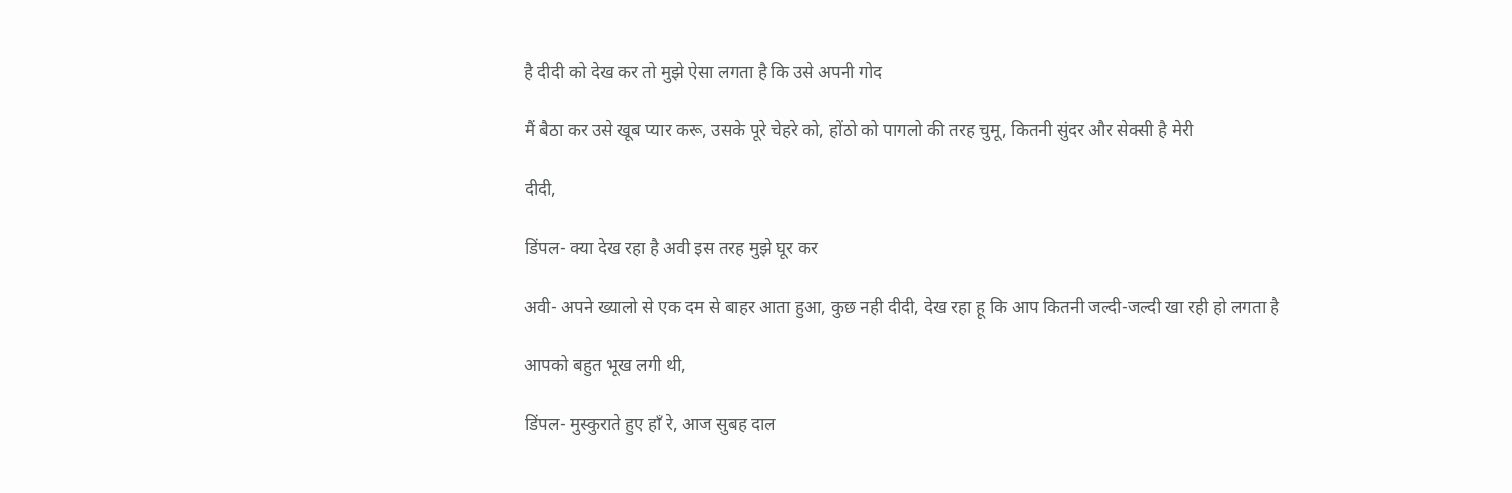है दीदी को देख कर तो मुझे ऐसा लगता है कि उसे अपनी गोद

मैं बैठा कर उसे खूब प्यार करू, उसके पूरे चेहरे को, होंठो को पागलो की तरह चुमू, कितनी सुंदर और सेक्सी है मेरी

दीदी,

डिंपल- क्या देख रहा है अवी इस तरह मुझे घूर कर

अवी- अपने ख्यालो से एक दम से बाहर आता हुआ, कुछ नही दीदी, देख रहा हू कि आप कितनी जल्दी-जल्दी खा रही हो लगता है

आपको बहुत भूख लगी थी,

डिंपल- मुस्कुराते हुए हाँ रे, आज सुबह दाल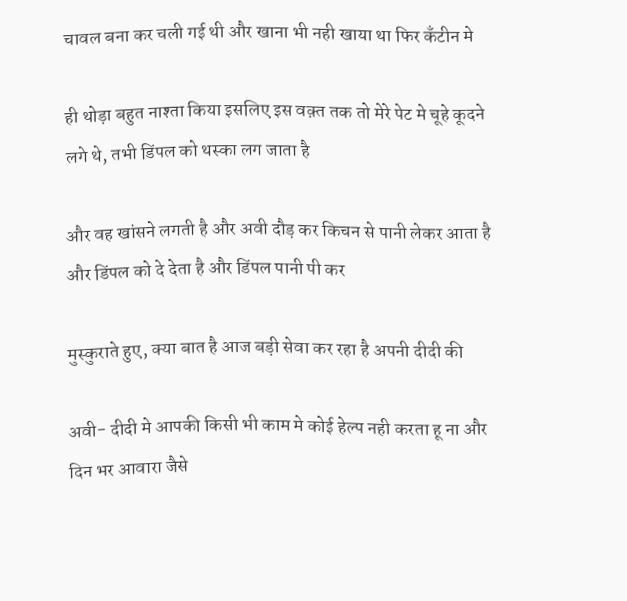चावल बना कर चली गई थी और खाना भी नही खाया था फिर कॅंटीन मे

ही थोड़ा बहुत नाश्ता किया इसलिए इस वक़्त तक तो मेरे पेट मे चूहे कूदने लगे थे, तभी डिंपल को थस्का लग जाता है

और वह खांसने लगती है और अवी दौड़ कर किचन से पानी लेकर आता है और डिंपल को दे देता है और डिंपल पानी पी कर

मुस्कुराते हुए, क्या बात है आज बड़ी सेवा कर रहा है अपनी दीदी की

अवी- दीदी मे आपकी किसी भी काम मे कोई हेल्प नही करता हू ना और दिन भर आवारा जैसे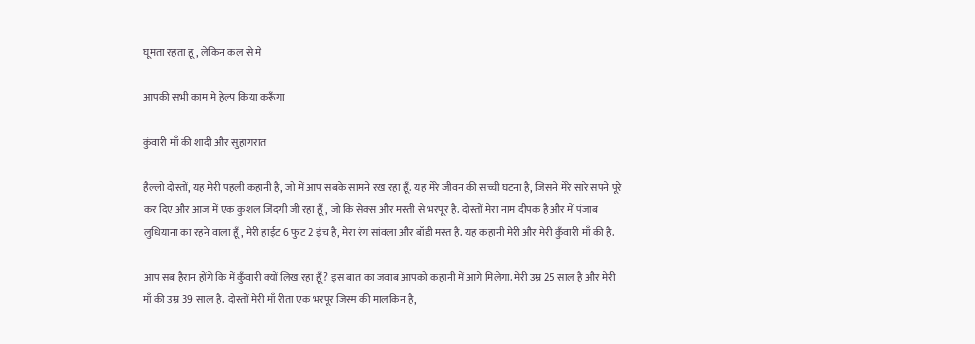घूमता रहता हू, लेकिन कल से मे

आपकी सभी काम मे हेल्प किया करूँगा

कुंवारी माँ की शादी और सुहागरात

हैल्लो दोस्तों, यह मेरी पहली कहानी है, जो में आप सबके सामने रख रहा हूँ. यह मेरे जीवन की सच्ची घटना है, जिसने मेरे सारे सपने पूरे कर दिए और आज में एक कुशल जिंदगी जी रहा हूँ, जो कि सेक्स और मस्ती से भरपूर है. दोस्तों मेरा नाम दीपक है और में पंजाब लुधियाना का रहने वाला हूँ, मेरी हाईट 6 फुट 2 इंच है, मेरा रंग सांवला और बॉडी मस्त है. यह कहानी मेरी और मेरी कुँवारी माँ की है.

आप सब हैरान होंगे कि में कुँवारी क्यों लिख रहा हूँ? इस बात का जवाब आपको कहानी में आगे मिलेगा. मेरी उम्र 25 साल है और मेरी माँ की उम्र 39 साल है. दोस्तों मेरी माँ रीता एक भरपूर जिस्म की मालकिन है,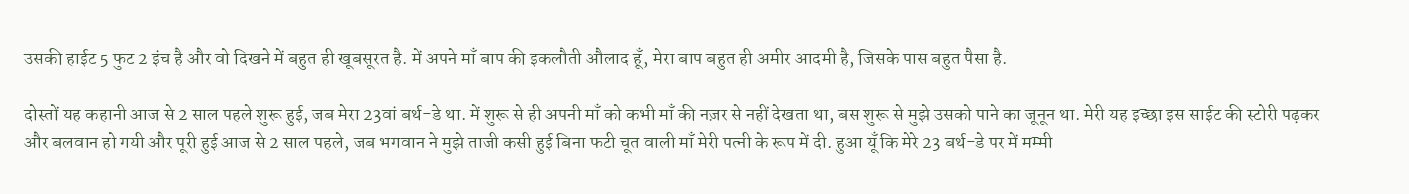उसकी हाईट 5 फुट 2 इंच है और वो दिखने में बहुत ही खूबसूरत है. में अपने माँ बाप की इकलौती औलाद हूँ, मेरा बाप बहुत ही अमीर आदमी है, जिसके पास बहुत पैसा है.

दोस्तों यह कहानी आज से 2 साल पहले शुरू हुई, जब मेरा 23वां बर्थ-डे था. में शुरू से ही अपनी माँ को कभी माँ की नज़र से नहीं देखता था, बस शुरू से मुझे उसको पाने का जूनून था. मेरी यह इच्छा इस साईट की स्टोरी पढ़कर और बलवान हो गयी और पूरी हुई आज से 2 साल पहले, जब भगवान ने मुझे ताजी कसी हुई बिना फटी चूत वाली माँ मेरी पत्नी के रूप में दी. हुआ यूँ कि मेरे 23 बर्थ-डे पर में मम्मी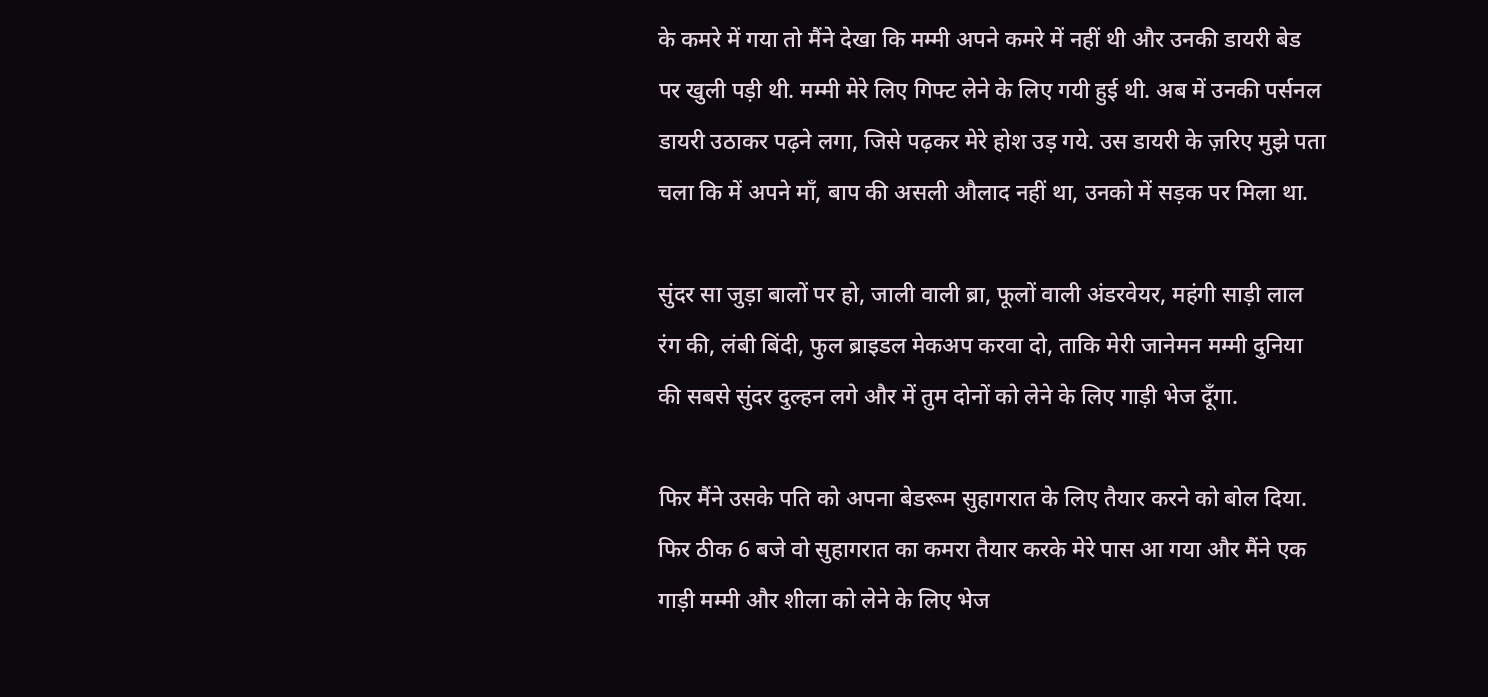के कमरे में गया तो मैंने देखा कि मम्मी अपने कमरे में नहीं थी और उनकी डायरी बेड पर खुली पड़ी थी. मम्मी मेरे लिए गिफ्ट लेने के लिए गयी हुई थी. अब में उनकी पर्सनल डायरी उठाकर पढ़ने लगा, जिसे पढ़कर मेरे होश उड़ गये. उस डायरी के ज़रिए मुझे पता चला कि में अपने माँ, बाप की असली औलाद नहीं था, उनको में सड़क पर मिला था.

सुंदर सा जुड़ा बालों पर हो, जाली वाली ब्रा, फूलों वाली अंडरवेयर, महंगी साड़ी लाल रंग की, लंबी बिंदी, फुल ब्राइडल मेकअप करवा दो, ताकि मेरी जानेमन मम्मी दुनिया की सबसे सुंदर दुल्हन लगे और में तुम दोनों को लेने के लिए गाड़ी भेज दूँगा.

फिर मैंने उसके पति को अपना बेडरूम सुहागरात के लिए तैयार करने को बोल दिया. फिर ठीक 6 बजे वो सुहागरात का कमरा तैयार करके मेरे पास आ गया और मैंने एक गाड़ी मम्मी और शीला को लेने के लिए भेज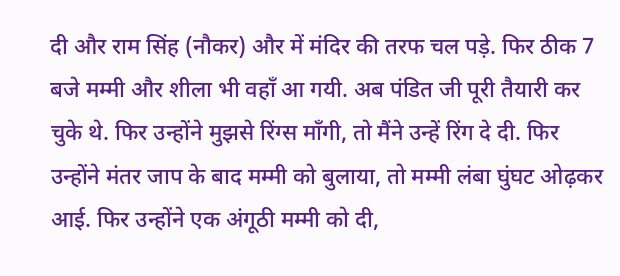दी और राम सिंह (नौकर) और में मंदिर की तरफ चल पड़े. फिर ठीक 7 बजे मम्मी और शीला भी वहाँ आ गयी. अब पंडित जी पूरी तैयारी कर चुके थे. फिर उन्होंने मुझसे रिंग्स माँगी, तो मैंने उन्हें रिंग दे दी. फिर उन्होंने मंतर जाप के बाद मम्मी को बुलाया, तो मम्मी लंबा घुंघट ओढ़कर आई. फिर उन्होंने एक अंगूठी मम्मी को दी,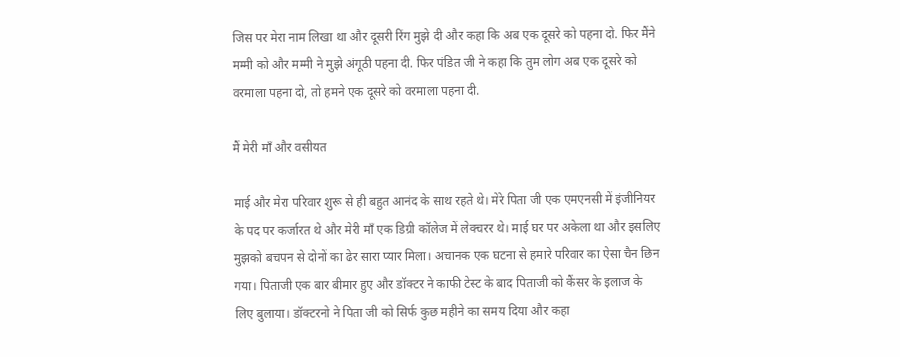जिस पर मेरा नाम लिखा था और दूसरी रिंग मुझे दी और कहा कि अब एक दूसरे को पहना दो. फिर मैंने मम्मी को और मम्मी ने मुझे अंगूठी पहना दी. फिर पंडित जी ने कहा कि तुम लोग अब एक दूसरे को वरमाला पहना दो, तो हमने एक दूसरे को वरमाला पहना दी.

मैं मेरी माँ और वसीयत

माई और मेरा परिवार शुरू से ही बहुत आनंद के साथ रहते थे। मेरे पिता जी एक एमएनसी में इंजीनियर के पद पर कर्जारत थे और मेरी माँ एक डिग्री कॉलेज में लेक्चरर थे। माई घर पर अकेला था और इसलिए मुझको बचपन से दोनों का ढेर सारा प्यार मिला। अचानक एक घटना से हमारे परिवार का ऐसा चैन छिन गया। पिताजी एक बार बीमार हुए और डॉक्टर ने काफी टेस्ट के बाद पिताजी को कैंसर के इलाज के लिए बुलाया। डॉक्टरनो ने पिता जी को सिर्फ कुछ महीने का समय दिया और कहा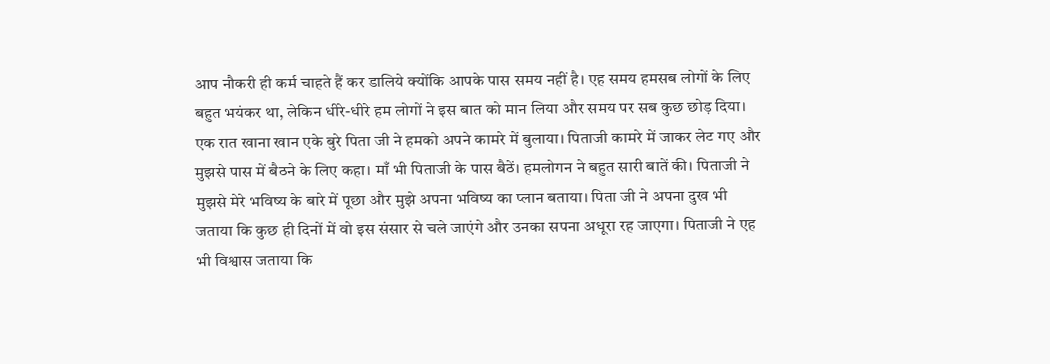आप नौकरी ही कर्म चाहते हैं कर डालिये क्योंकि आपके पास समय नहीं है। एह समय हमसब लोगों के लिए बहुत भयंकर था, लेकिन धीरे-धीरे हम लोगों ने इस बात को मान लिया और समय पर सब कुछ छोड़ दिया। एक रात खाना खान एके बुरे पिता जी ने हमको अपने कामरे में बुलाया। पिताजी कामरे में जाकर लेट गए और मुझसे पास में बैठने के लिए कहा। माँ भी पिताजी के पास बैठें। हमलोगन ने बहुत सारी बातें की। पिताजी ने मुझसे मेरे भविष्य के बारे में पूछा और मुझे अपना भविष्य का प्लान बताया। पिता जी ने अपना दुख भी जताया कि कुछ ही दिनों में वो इस संसार से चले जाएंगे और उनका सपना अधूरा रह जाएगा। पिताजी ने एह भी विश्वास जताया कि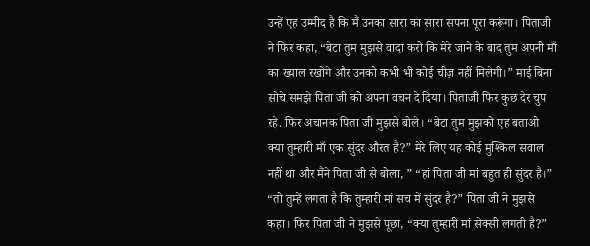उन्हें एह उम्मीद है कि मैं उनका सारा का सारा सपना पूरा करूंगा। पिताजी ने फिर कहा, “बेटा तुम मुझसे वादा करो कि मेरे जाने के बाद तुम अपनी माँ का ख्याल रखोगे और उनको कभी भी कोई चीज़ नहीं मिलेगी।” माई बिना सोचे समझे पिता जी को अपना वचन दे दिया। पिताजी फिर कुछ देर चुप रहे. फिर अचानक पिता जी मुझसे बोले। “बेटा तुम मुझको एह बताओ क्या तुम्हारी माँ एक सुंदर औरत है?” मेरे लिए यह कोई मुश्किल सवाल नहीं था और मैंने पिता जी से बोला, ” “हां पिता जी मां बहुत ही सुंदर है।” “तो तुम्हें लगता है कि तुम्हारी मां सच में सुंदर है?” पिता जी ने मुझसे कहा। फिर पिता जी ने मुझसे पूछा, “क्या तुम्हारी मां सेक्सी लगती है?”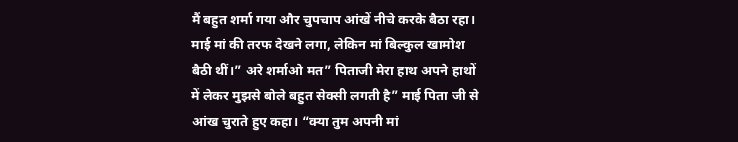मैं बहुत शर्मा गया और चुपचाप आंखें नीचे करके बैठा रहा। माई मां की तरफ देखने लगा, लेकिन मां बिल्कुल खामोश बैठी थीं।” अरे शर्माओ मत” पिताजी मेरा हाथ अपने हाथों में लेकर मुझसे बोले बहुत सेक्सी लगती है” माई पिता जी से आंख चुराते हुए कहा। “क्या तुम अपनी मां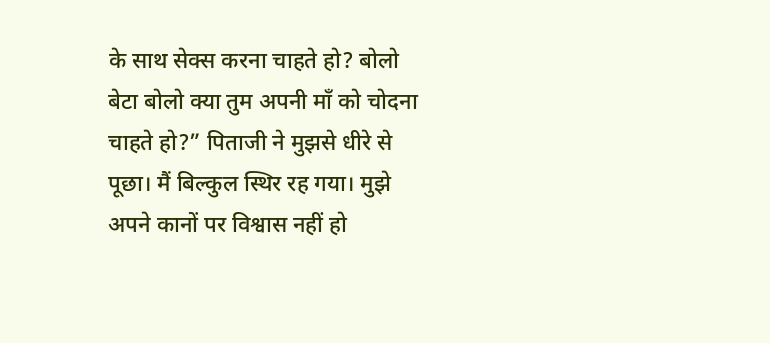के साथ सेक्स करना चाहते हो? बोलो बेटा बोलो क्या तुम अपनी माँ को चोदना चाहते हो?” पिताजी ने मुझसे धीरे से पूछा। मैं बिल्कुल स्थिर रह गया। मुझे अपने कानों पर विश्वास नहीं हो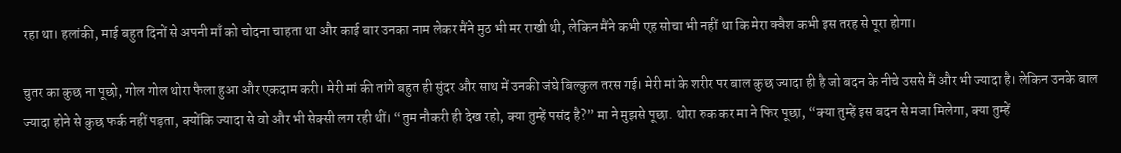रहा था। हलांकी, माई बहुत दिनों से अपनी माँ को चोदना चाहता था और काई बार उनका नाम लेकर मैंने मुठ भी मर राखी थी, लेकिन मैंने कभी एह सोचा भी नहीं था कि मेरा क्वैश कभी इस तरह से पूरा होगा।

चुतर का कुछ ना पूछो, गोल गोल थोरा फैला हुआ और एकदाम करी। मेरी मां की तांगे बहुत ही सुंदर और साथ में उनकी जंघे बिल्कुल तरस गई। मेरी मां के शरीर पर बाल कुछ ज्यादा ही है जो बदन के नीचे उससे मैं और भी ज्यादा है। लेकिन उनके बाल ज्यादा होने से कुछ फर्क नहीं पड़ता, क्योंकि ज्यादा से वो और भी सेक्सी लग रही थीं। “तुम नौकरी ही देख रहो, क्या तुम्हें पसंद है?” मा ने मुझसे पूछा. थोरा रुक कर मा ने फिर पूछा, “क्या तुम्हें इस बदन से मजा मिलेगा, क्या तुम्हें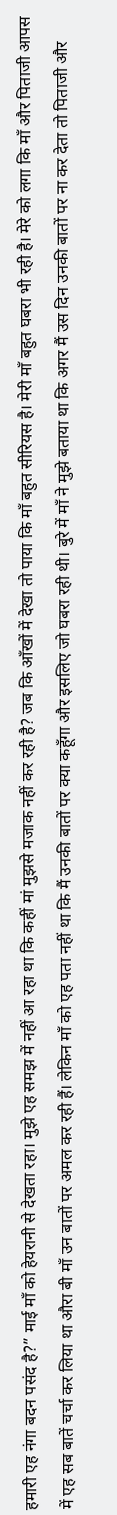हमारी एह नंगा बदन पसंद है?” माई माँ को हेयरानी से देखता रहा। मुझे एह समझ में नहीं आ रहा था कि कहीं मां मुझसे मजाक नहीं कर रही है? जब कि आँखों में देखा तो पाया कि माँ बहुत सीरियस है। मेरी माँ बहुत घबरा भी रही है। मेरे को लगा कि माँ और पिताजी आपस में एह सब बातें चर्चा कर लिया था औरा बी माँ उन बातों पर अमल कर रही हैं। लेकिन माँ को एह पता नहीं था कि मैं उनकी बातों पर क्या कहूँगा और इसलिए जो घबरा रही थी। बुरे में माँ ने मुझे बताया था कि अगर मैं उस दिन उनकी बातों पर ना कर देता तो पिताजी और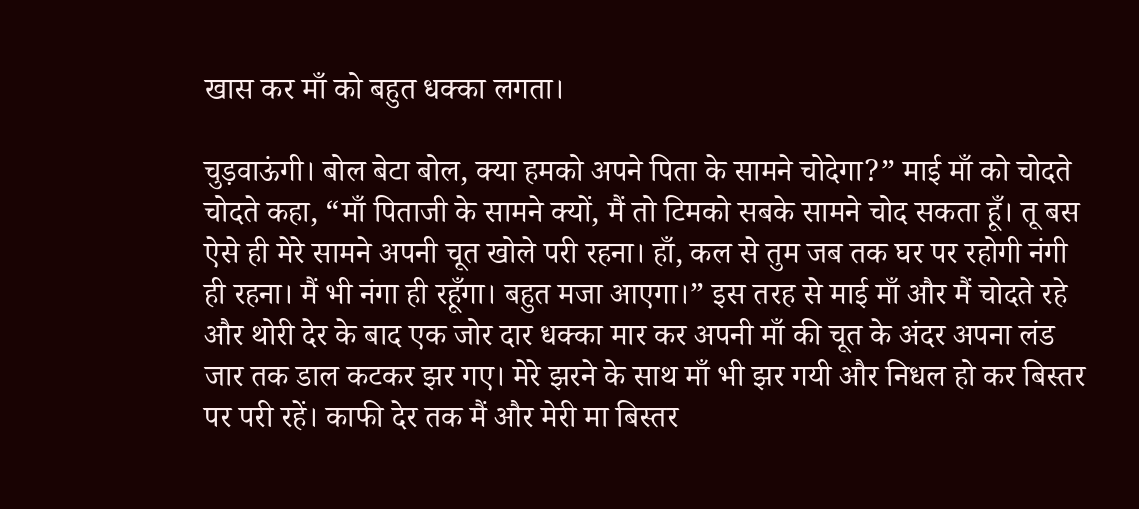खास कर माँ को बहुत धक्का लगता।

चुड़वाऊंगी। बोल बेटा बोल, क्या हमको अपने पिता के सामने चोदेगा?” माई माँ को चोदते चोदते कहा, “माँ पिताजी के सामने क्यों, मैं तो टिमको सबके सामने चोद सकता हूँ। तू बस ऐसे ही मेरे सामने अपनी चूत खोले परी रहना। हाँ, कल से तुम जब तक घर पर रहोगी नंगी ही रहना। मैं भी नंगा ही रहूँगा। बहुत मजा आएगा।” इस तरह से माई माँ और मैं चोदते रहे और थोरी देर के बाद एक जोर दार धक्का मार कर अपनी माँ की चूत के अंदर अपना लंड जार तक डाल कटकर झर गए। मेरे झरने के साथ माँ भी झर गयी और निधल हो कर बिस्तर पर परी रहें। काफी देर तक मैं और मेरी मा बिस्तर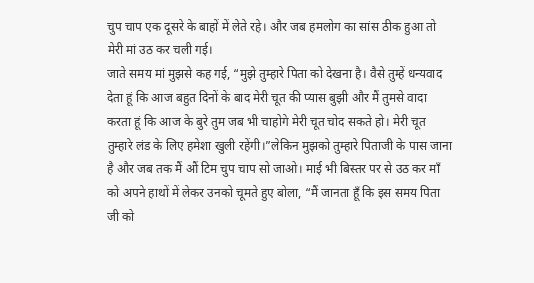चुप चाप एक दूसरे के बाहों में लेते रहे। और जब हमलोग का सांस ठीक हुआ तो मेरी मां उठ कर चली गई।
जाते समय मां मुझसे कह गई, “मुझे तुम्हारे पिता को देखना है। वैसे तुम्हें धन्यवाद देता हूं कि आज बहुत दिनों के बाद मेरी चूत की प्यास बुझी और मैं तुमसे वादा करता हूं कि आज के बुरे तुम जब भी चाहोगे मेरी चूत चोद सकते हो। मेरी चूत तुम्हारे लंड के लिए हमेशा खुली रहेंगी।”लेकिन मुझको तुम्हारे पिताजी के पास जाना है और जब तक मैं औं टिम चुप चाप सो जाओ। माई भी बिस्तर पर से उठ कर माँ को अपने हाथों में लेकर उनको चूमते हुए बोला, “मैं जानता हूँ कि इस समय पिता जी को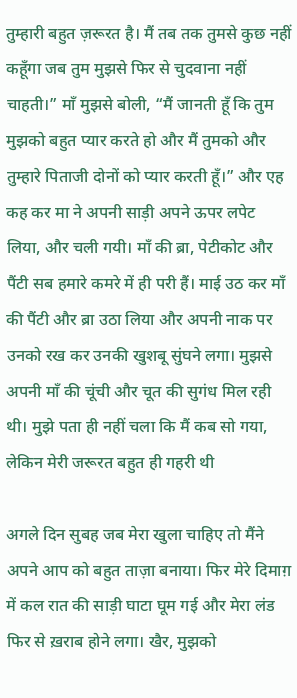तुम्हारी बहुत ज़रूरत है। मैं तब तक तुमसे कुछ नहीं कहूँगा जब तुम मुझसे फिर से चुदवाना नहीं चाहती।” माँ मुझसे बोली, “मैं जानती हूँ कि तुम मुझको बहुत प्यार करते हो और मैं तुमको और तुम्हारे पिताजी दोनों को प्यार करती हूँ।” और एह कह कर मा ने अपनी साड़ी अपने ऊपर लपेट लिया, और चली गयी। माँ की ब्रा, पेटीकोट और पैंटी सब हमारे कमरे में ही परी हैं। माई उठ कर माँ की पैंटी और ब्रा उठा लिया और अपनी नाक पर उनको रख कर उनकी खुशबू सुंघने लगा। मुझसे अपनी माँ की चूंची और चूत की सुगंध मिल रही थी। मुझे पता ही नहीं चला कि मैं कब सो गया, लेकिन मेरी जरूरत बहुत ही गहरी थी

अगले दिन सुबह जब मेरा खुला चाहिए तो मैंने अपने आप को बहुत ताज़ा बनाया। फिर मेरे दिमाग़ में कल रात की साड़ी घाटा घूम गई और मेरा लंड फिर से ख़राब होने लगा। खैर, मुझको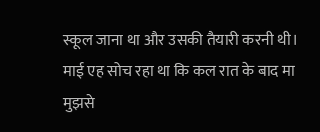स्कूल जाना था और उसकी तैयारी करनी थी। माई एह सोच रहा था कि कल रात के बाद मा मुझसे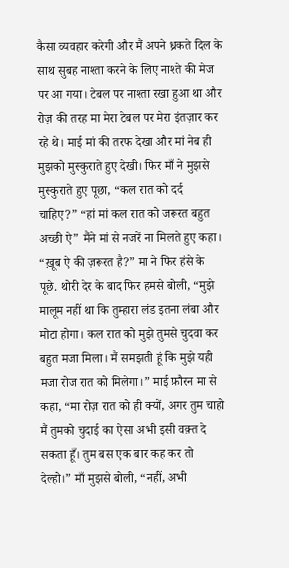कैसा व्यवहार करेगी और मैं अपने ध्रकते दिल के साथ सुबह नाश्ता करने के लिए नाश्ते की मेज पर आ गया। टेबल पर नाश्ता रखा हुआ था और रोज़ की तरह मा मेरा टेबल पर मेरा इंतज़ार कर रहे थे। माई मां की तरफ देखा और मां नेब ही मुझको मुस्कुराते हुए देखी। फिर माँ ने मुझसे मुस्कुराते हुए पूछा, “कल रात को दर्द चाहिए?” “हां मां कल रात को जरूरत बहुत अच्छी ऐ” मैंने मां से नजरें ना मिलते हुए कहा। “ख़ूब ऐ की ज़रूरत है?” मा ने फिर हंसे के पूछे. थोरी देर के बाद फिर हमसे बोली, “मुझे मालूम नहीं था कि तुम्हारा लंड इतना लंबा और मोटा होगा। कल रात को मुझे तुमसे चुदवा कर बहुत मजा मिला। मैं समझती हूं कि मुझे यही मजा रोज रात को मिलेगा।” माई फ़ौरन मा से कहा, “मा रोज़ रात को ही क्यों, अगर तुम चाहो मैं तुमको चुदाई का ऐसा अभी इसी वक़्त दे सकता हूँ। तुम बस एक बार कह कर तो देल्हो।” माँ मुझसे बोली, “नहीं, अभी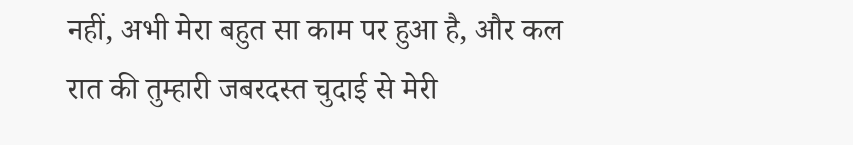नहीं, अभी मेरा बहुत सा काम पर हुआ है, और कल रात की तुम्हारी जबरदस्त चुदाई से मेरी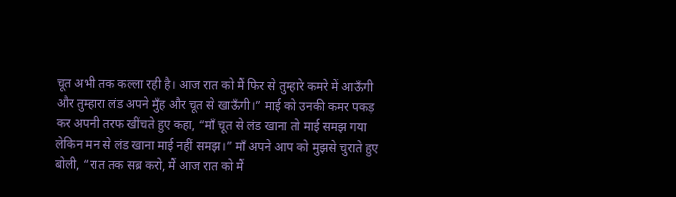चूत अभी तक कल्ला रही है। आज रात को मैं फिर से तुम्हारे कमरे में आऊँगी और तुम्हारा लंड अपने मुँह और चूत से खाऊँगी।” माई को उनकी कमर पकड़ कर अपनी तरफ खींचते हुए कहा, “माँ चूत से लंड खाना तो माई समझ गया लेकिन मन से लंड खाना माई नहीं समझ।” माँ अपने आप को मुझसे चुराते हुए बोली, “रात तक सब्र करो, मैं आज रात को मैं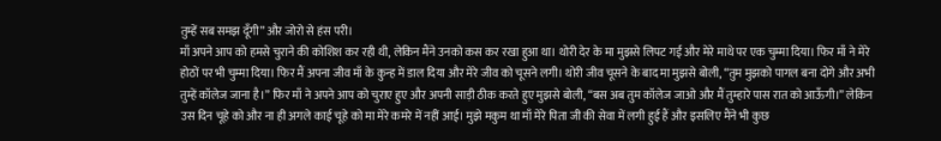तुम्हें सब समझ दूँगी” और जोरो से हंस परी।
माँ अपने आप को हमसे चुराने की कोशिश कर रही थी, लेकिन मैंने उनको कस कर रखा हुआ था। थोरी देर के मा मुझसे लिपट गई और मेरे माथे पर एक चुम्मा दिया। फिर माँ ने मेरे होठों पर भी चुम्मा दिया। फिर मैं अपना जीव माँ के कुन्ह में डाल दिया और मेरे जीव को चूसने लगी। थोरी जीव चूसने के बाद मा मुझसे बोली, “तुम मुझको पागल बना दोगे और अभी तुम्हें कॉलेज जाना है।” फिर माँ ने अपने आप को चुराए हुए और अपनी साड़ी ठीक करते हुए मुझसे बोली, “बस अब तुम कॉलेज जाओ और मैं तुम्हारे पास रात को आऊँगी।” लेकिन उस दिन चूहे को और ना ही अगले काई चूहे को मा मेरे कमरे में नहीं आई। मुझे मकुम था माँ मेरे पिता जी की सेवा में लगी हुई हैं और इसलिए मैंने भी कुछ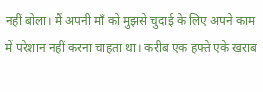नहीं बोला। मैं अपनी माँ को मुझसे चुदाई के लिए अपने काम में परेशान नहीं करना चाहता था। करीब एक हफ्ते एके खराब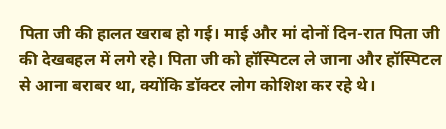पिता जी की हालत खराब हो गई। माई और मां दोनों दिन-रात पिता जी की देखबहल में लगे रहे। पिता जी को हॉस्पिटल ले जाना और हॉस्पिटल से आना बराबर था, क्योंकि डॉक्टर लोग कोशिश कर रहे थे।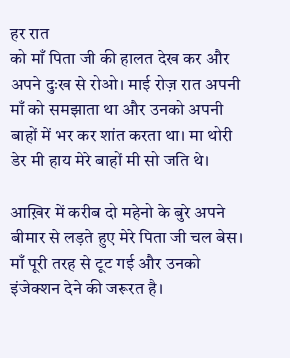हर रात
को माँ पिता जी की हालत देख कर और अपने दुःख से रोओ। माई रोज़ रात अपनी माँ को समझाता था और उनको अपनी बाहों में भर कर शांत करता था। मा थोरी डेर मी हाय मेरे बाहों मी सो जति थे।

आख़िर में करीब दो महेनो के बुरे अपने बीमार से लड़ते हुए मेरे पिता जी चल बेस। माँ पूरी तरह से टूट गई और उनको इंजेक्शन देने की जरूरत है।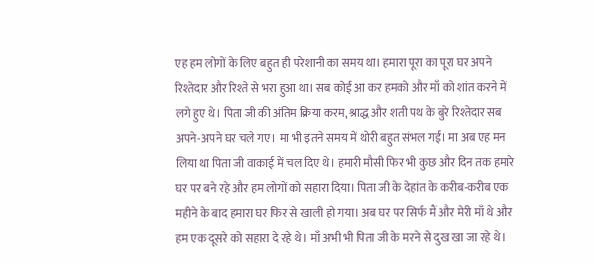एह हम लोगों के लिए बहुत ही परेशानी का समय था। हमारा पूरा का पूरा घर अपने रिश्तेदार और रिश्ते से भरा हुआ था। सब कोई आ कर हमको और माँ को शांत करने में लगे हुए थे। पिता जी की अंतिम क्रिया करम, श्राद्ध और शती पथ के बुरे रिश्तेदार सब अपने-अपने घर चले गए। मा भी इतने समय में थोरी बहुत संभल गई। मा अब एह मन लिया था पिता जी वाकाई में चल दिए थे। हमारी मौसी फिर भी कुछ और दिन तक हमारे घर पर बने रहे और हम लोगों को सहारा दिया। पिता जी के देहांत के करीब-करीब एक महीने के बाद हमारा घर फिर से खाली हो गया। अब घर पर सिर्फ मैं और मेरी माँ थे और हम एक दूसरे को सहारा दे रहे थे। माँ अभी भी पिता जी के मरने से दुख खा जा रहे थे।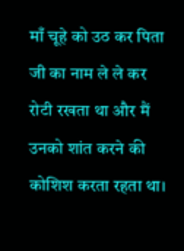माँ चूहे को उठ कर पिता जी का नाम ले ले कर रोटी रखता था और मैं उनको शांत करने की कोशिश करता रहता था।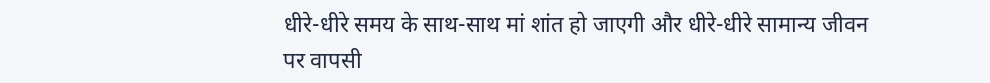धीरे-धीरे समय के साथ-साथ मां शांत हो जाएगी और धीरे-धीरे सामान्य जीवन पर वापसी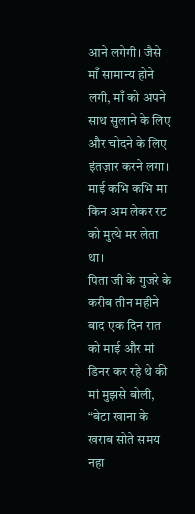आने लगेगी। जैसे माँ सामान्य होने लगी, माँ को अपने साथ सुलाने के लिए और चोदने के लिए इंतज़ार करने लगा। माई कभि कभि मा किन अम लेकर रट को मुत्थे मर लेता था।
पिता जी के गुजरे के करीब तीन महीने बाद एक दिन रात को माई और मां डिनर कर रहे थे की मां मुझसे बोली, “बेटा खाना के खराब सोते समय नहा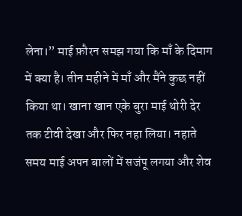लेना।” माई फ़ौरन समझ गया कि माँ के दिमाग में क्या है। तीन महीने में माँ और मैंने कुछ नहीं किया था। खाना खान एके बुरा माई थोरी देर तक टीवी देखा और फिर नहा लिया। नहाते समय माई अपन बालों में सजंपू लगया और शेव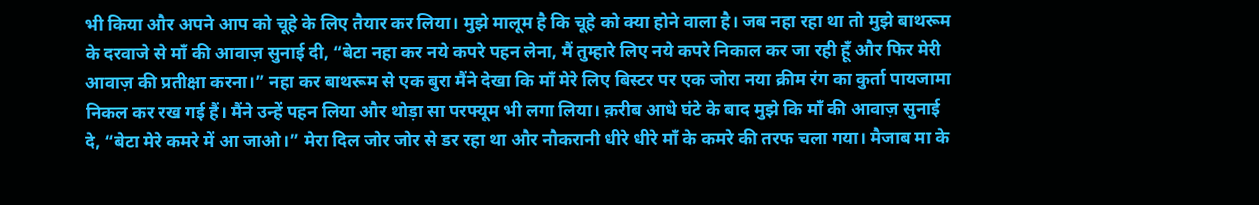भी किया और अपने आप को चूहे के लिए तैयार कर लिया। मुझे मालूम है कि चूहे को क्या होने वाला है। जब नहा रहा था तो मुझे बाथरूम के दरवाजे से माँ की आवाज़ सुनाई दी, “बेटा नहा कर नये कपरे पहन लेना, मैं तुम्हारे लिए नये कपरे निकाल कर जा रही हूँ और फिर मेरी आवाज़ की प्रतीक्षा करना।” नहा कर बाथरूम से एक बुरा मैंने देखा कि माँ मेरे लिए बिस्टर पर एक जोरा नया क्रीम रंग का कुर्ता पायजामा निकल कर रख गई हैं। मैंने उन्हें पहन लिया और थोड़ा सा परफ्यूम भी लगा लिया। क़रीब आधे घंटे के बाद मुझे कि माँ की आवाज़ सुनाई दे, “बेटा मेरे कमरे में आ जाओ।” मेरा दिल जोर जोर से डर रहा था और नौकरानी धीरे धीरे माँ के कमरे की तरफ चला गया। मैजाब मा के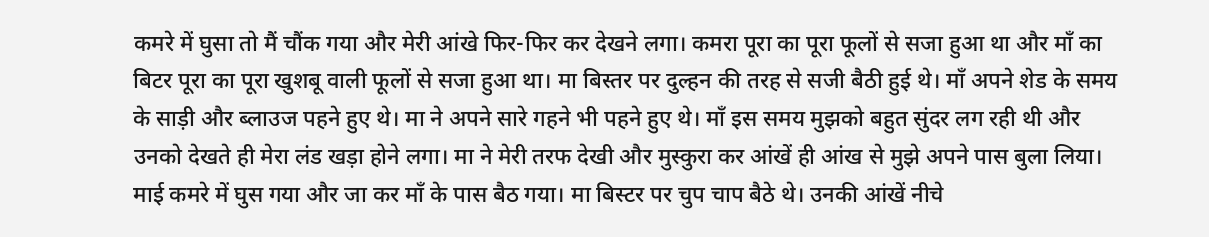कमरे में घुसा तो मैं चौंक गया और मेरी आंखे फिर-फिर कर देखने लगा। कमरा पूरा का पूरा फूलों से सजा हुआ था और माँ का बिटर पूरा का पूरा खुशबू वाली फूलों से सजा हुआ था। मा बिस्तर पर दुल्हन की तरह से सजी बैठी हुई थे। माँ अपने शेड के समय के साड़ी और ब्लाउज पहने हुए थे। मा ने अपने सारे गहने भी पहने हुए थे। माँ इस समय मुझको बहुत सुंदर लग रही थी और उनको देखते ही मेरा लंड खड़ा होने लगा। मा ने मेरी तरफ देखी और मुस्कुरा कर आंखें ही आंख से मुझे अपने पास बुला लिया।
माई कमरे में घुस गया और जा कर माँ के पास बैठ गया। मा बिस्टर पर चुप चाप बैठे थे। उनकी आंखें नीचे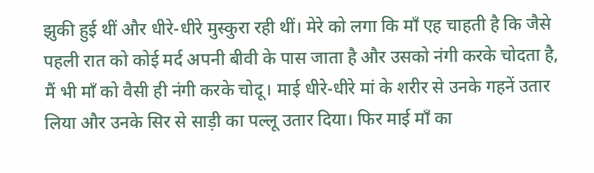झुकी हुई थीं और धीरे-धीरे मुस्कुरा रही थीं। मेरे को लगा कि माँ एह चाहती है कि जैसे पहली रात को कोई मर्द अपनी बीवी के पास जाता है और उसको नंगी करके चोदता है, मैं भी माँ को वैसी ही नंगी करके चोदू। माई धीरे-धीरे मां के शरीर से उनके गहनें उतार लिया और उनके सिर से साड़ी का पल्लू उतार दिया। फिर माई माँ का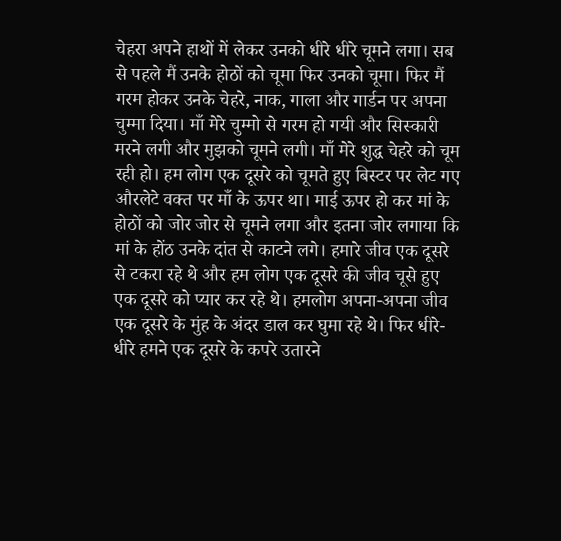चेहरा अपने हाथों में लेकर उनको धीरे धीरे चूमने लगा। सब से पहले मैं उनके होठों को चूमा फिर उनको चूमा। फिर मैं गरम होकर उनके चेहरे, नाक, गाला और गार्डन पर अपना चुम्मा दिया। माँ मेरे चुम्मो से गरम हो गयी और सिस्कारी मरने लगी और मुझको चूमने लगी। माँ मेरे शुद्ध चेहरे को चूम रही हो। हम लोग एक दूसरे को चूमते हुए बिस्टर पर लेट गए औरलेटे वक्त पर माँ के ऊपर था। माई ऊपर हो कर मां के होठों को जोर जोर से चूमने लगा और इतना जोर लगाया कि मां के होंठ उनके दांत से काटने लगे। हमारे जीव एक दूसरे से टकरा रहे थे और हम लोग एक दूसरे की जीव चूसे हुए एक दूसरे को प्यार कर रहे थे। हमलोग अपना-अपना जीव एक दूसरे के मुंह के अंदर डाल कर घुमा रहे थे। फिर धीरे-धीरे हमने एक दूसरे के कपरे उतारने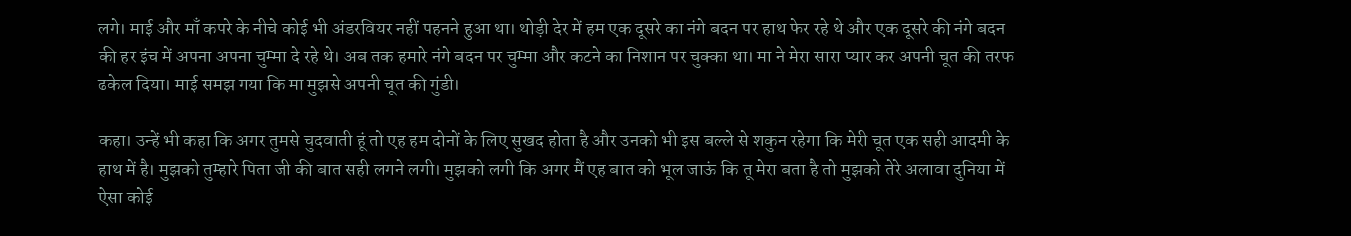लगे। माई और माँ कपरे के नीचे कोई भी अंडरवियर नहीं पहनने हुआ था। थोड़ी देर में हम एक दूसरे का नंगे बदन पर हाथ फेर रहे थे और एक दूसरे की नंगे बदन की हर इंच में अपना अपना चुम्मा दे रहे थे। अब तक हमारे नंगे बदन पर चुम्मा और कटने का निशान पर चुक्का था। मा ने मेरा सारा प्यार कर अपनी चूत की तरफ ढकेल दिया। माई समझ गया कि मा मुझसे अपनी चूत की गुंडी।

कहा। उन्हें भी कहा कि अगर तुमसे चुदवाती हूं तो एह हम दोनों के लिए सुखद होता है और उनको भी इस बल्ले से शकुन रहेगा कि मेरी चूत एक सही आदमी के हाथ में है। मुझको तुम्हारे पिता जी की बात सही लगने लगी। मुझको लगी कि अगर मैं एह बात को भूल जाऊं कि तू मेरा बता है तो मुझको तेरे अलावा दुनिया में ऐसा कोई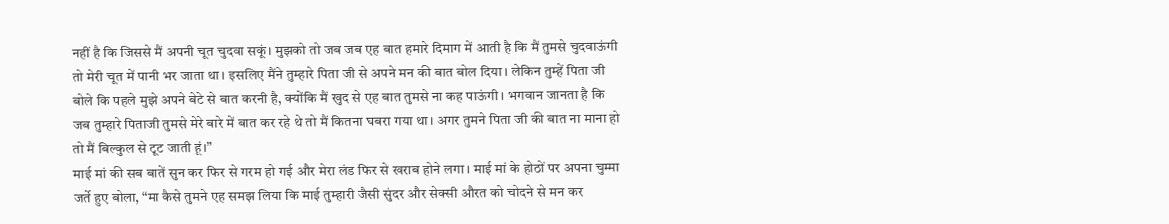नहीं है कि जिससे मैं अपनी चूत चुदवा सकूं। मुझको तो जब जब एह बात हमारे दिमाग में आती है कि मैं तुमसे चुदवाऊंगी तो मेरी चूत में पानी भर जाता था। इसलिए मैंने तुम्हारे पिता जी से अपने मन की बात बोल दिया। लेकिन तुम्हें पिता जी बोले कि पहले मुझे अपने बेटे से बात करनी है, क्योंकि मैं खुद से एह बात तुमसे ना कह पाऊंगी। भगवान जानता है कि जब तुम्हारे पिताजी तुमसे मेरे बारे में बात कर रहे थे तो मैं कितना घबरा गया था। अगर तुमने पिता जी की बात ना माना हो तो मैं बिल्कुल से टूट जाती हूं।”
माई मां की सब बातें सुन कर फिर से गरम हो गई और मेरा लंड फिर से खराब होने लगा। माई मां के होठों पर अपना चुम्मा जर्ते हुए बोला, “मा कैसे तुमने एह समझ लिया कि माई तुम्हारी जैसी सुंदर और सेक्सी औरत को चोदने से मन कर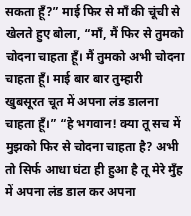सकता हूँ?” माई फिर से माँ की चूंची से खेलते हुए बोला, “माँ, मैं फिर से तुमको चोदना चाहता हूँ। मैं तुमको अभी चोदना चाहता हूँ। माई बार बार तुम्हारी खुबसूरत चूत में अपना लंड डालना चाहता हूँ।” “हे भगवान! क्या तू सच में मुझको फिर से चोदना चाहता है? अभी तो सिर्फ आधा घंटा ही हुआ है तू मेरे मुँह में अपना लंड डाल कर अपना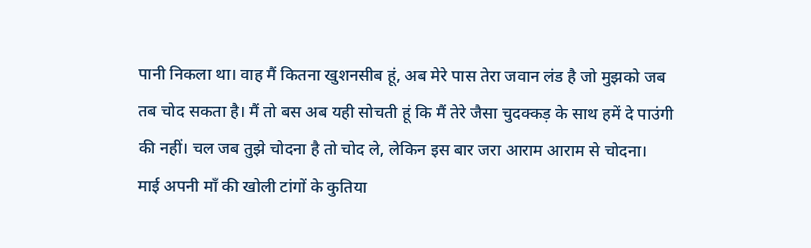पानी निकला था। वाह मैं कितना खुशनसीब हूं, अब मेरे पास तेरा जवान लंड है जो मुझको जब तब चोद सकता है। मैं तो बस अब यही सोचती हूं कि मैं तेरे जैसा चुदक्कड़ के साथ हमें दे पाउंगी की नहीं। चल जब तुझे चोदना है तो चोद ले, लेकिन इस बार जरा आराम आराम से चोदना।
माई अपनी माँ की खोली टांगों के कुतिया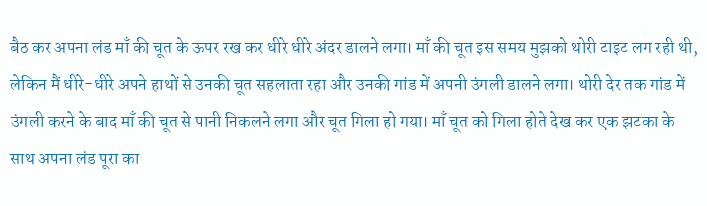बैठ कर अपना लंड माँ की चूत के ऊपर रख कर धीरे धीरे अंदर डालने लगा। माँ की चूत इस समय मुझको थोरी टाइट लग रही थी, लेकिन मैं धीरे-धीरे अपने हाथों से उनकी चूत सहलाता रहा और उनकी गांड में अपनी उंगली डालने लगा। थोरी देर तक गांड में उंगली करने के बाद माँ की चूत से पानी निकलने लगा और चूत गिला हो गया। माँ चूत को गिला होते देख कर एक झटका के साथ अपना लंड पूरा का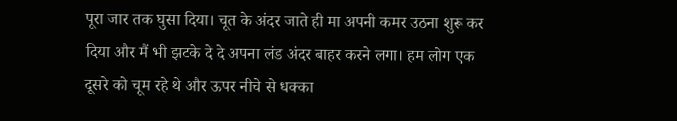पूरा जार तक घुसा दिया। चूत के अंदर जाते ही मा अपनी कमर उठना शुरू कर दिया और मैं भी झटके दे दे अपना लंड अंदर बाहर करने लगा। हम लोग एक दूसरे को चूम रहे थे और ऊपर नीचे से धक्का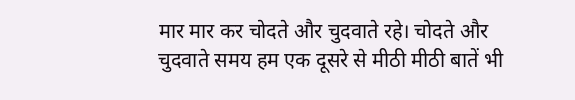मार मार कर चोदते और चुदवाते रहे। चोदते और चुदवाते समय हम एक दूसरे से मीठी मीठी बातें भी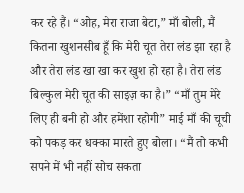कर रहे हैं। “ओह, मेरा राजा बेटा,” माँ बोली, मैं कितना खुशनसीब हूँ कि मेरी चूत तेरा लंड झा रहा है और तेरा लंड खा खा कर खुश हो रहा है। तेरा लंड बिल्कुल मेरी चूत की साइज़ का है।” “माँ तुम मेरे लिए ही बनी हो और हमेंशा रहोगी” माई माँ की चूची को पकड़ कर धक्का मारते हुए बोला। “मैं तो कभी सपने में भी नहीं सोच सकता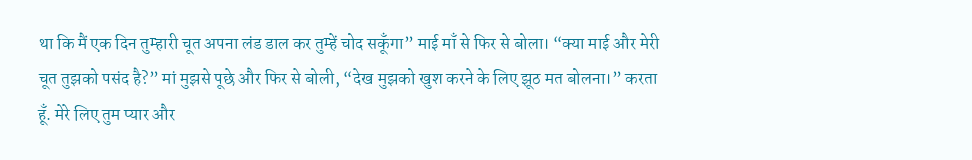था कि मैं एक दिन तुम्हारी चूत अपना लंड डाल कर तुम्हें चोद सकूँगा” माई माँ से फिर से बोला। “क्या माई और मेरी चूत तुझको पसंद है?” मां मुझसे पूछे और फिर से बोली, “देख मुझको खुश करने के लिए झूठ मत बोलना।” करता हूँ. मेरे लिए तुम प्यार और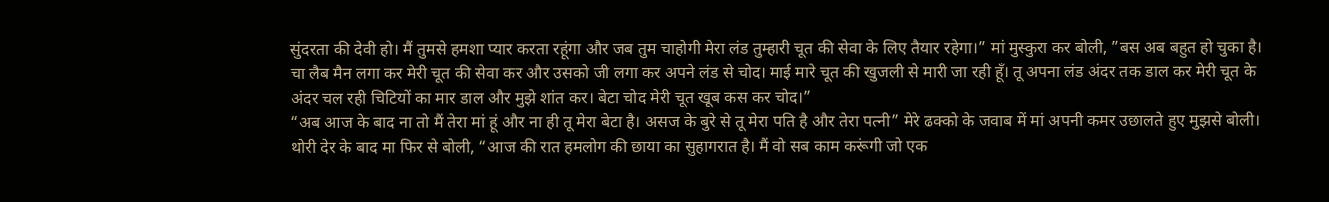सुंदरता की देवी हो। मैं तुमसे हमशा प्यार करता रहूंगा और जब तुम चाहोगी मेरा लंड तुम्हारी चूत की सेवा के लिए तैयार रहेगा।” मां मुस्कुरा कर बोली, ”बस अब बहुत हो चुका है। चा लैब मैन लगा कर मेरी चूत की सेवा कर और उसको जी लगा कर अपने लंड से चोद। माई मारे चूत की खुजली से मारी जा रही हूँ। तू अपना लंड अंदर तक डाल कर मेरी चूत के अंदर चल रही चिटियों का मार डाल और मुझे शांत कर। बेटा चोद मेरी चूत खूब कस कर चोद।”
“अब आज के बाद ना तो मैं तेरा मां हूं और ना ही तू मेरा बेटा है। असज के बुरे से तू मेरा पति है और तेरा पत्नी” मेरे ढक्को के जवाब में मां अपनी कमर उछालते हुए मुझसे बोली। थोरी देर के बाद मा फिर से बोली, “आज की रात हमलोग की छाया का सुहागरात है। मैं वो सब काम करूंगी जो एक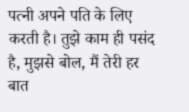पत्नी अपने पति के लिए करती है। तुझे काम ही पसंद है, मुझसे बोल, मैं तेरी हर बात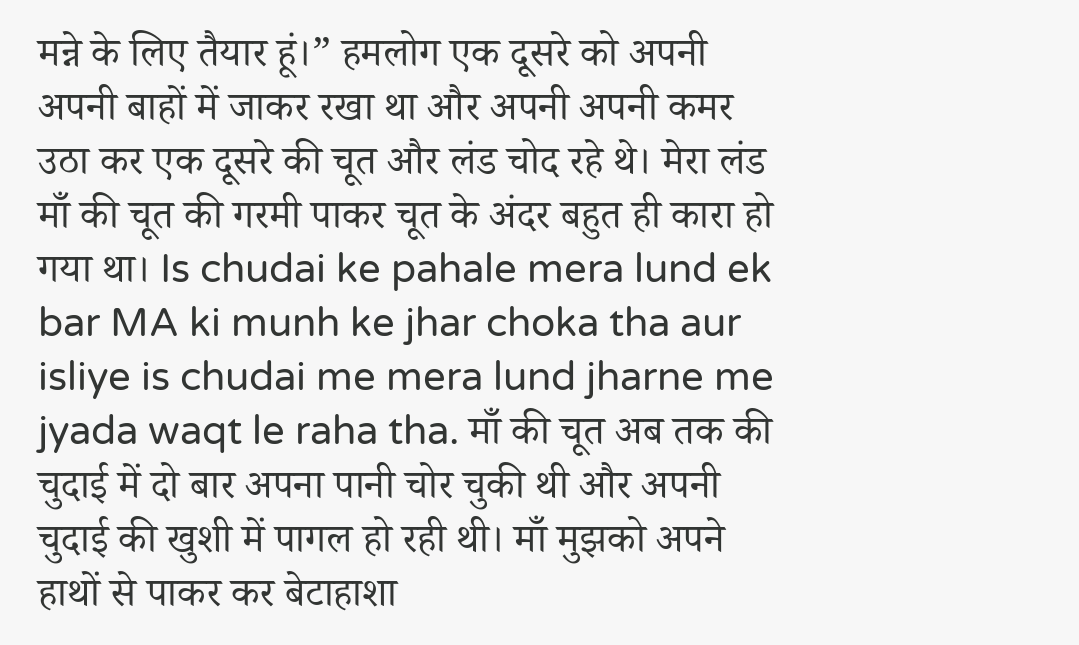मन्ने के लिए तैयार हूं।” हमलोग एक दूसरे को अपनी अपनी बाहों में जाकर रखा था और अपनी अपनी कमर उठा कर एक दूसरे की चूत और लंड चोद रहे थे। मेरा लंड माँ की चूत की गरमी पाकर चूत के अंदर बहुत ही कारा हो गया था। Is chudai ke pahale mera lund ek bar MA ki munh ke jhar choka tha aur isliye is chudai me mera lund jharne me jyada waqt le raha tha. माँ की चूत अब तक की चुदाई में दो बार अपना पानी चोर चुकी थी और अपनी चुदाई की खुशी में पागल हो रही थी। माँ मुझको अपने हाथों से पाकर कर बेटाहाशा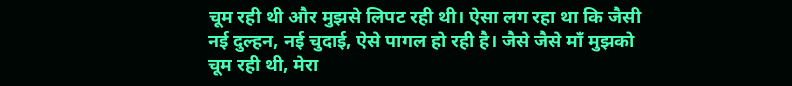चूम रही थी और मुझसे लिपट रही थी। ऐसा लग रहा था कि जैसी नई दुल्हन, नई चुदाई, ऐसे पागल हो रही है। जैसे जैसे माँ मुझको चूम रही थी, मेरा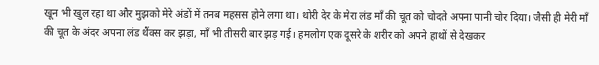खून भी खुल रहा था और मुझको मेरे अंडों में तनब महसस होने लगा था। थोरी देर के मेरा लंड माँ की चूत को चोदते अपना पानी चोर दिया। जैसी ही मेरी माँ की चूत के अंदर अपना लंड थैंक्स कर झड़ा, माँ भी तीसरी बार झड़ गई। हमलोग एक दूसरे के शरीर को अपने हाथों से देखकर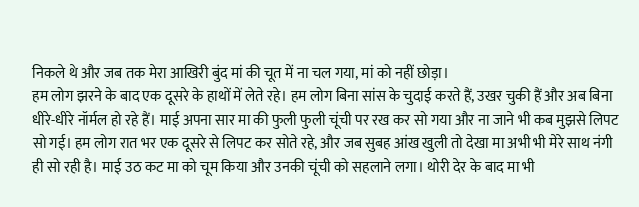निकले थे और जब तक मेरा आखिरी बुंद मां की चूत में ना चल गया, मां को नहीं छोड़ा।
हम लोग झरने के बाद एक दूसरे के हाथों में लेते रहे। हम लोग बिना सांस के चुदाई करते हैं, उखर चुकी हैं और अब बिना धीरे-धीरे नॉर्मल हो रहे हैं। माई अपना सार मा की फुली फुली चूंची पर रख कर सो गया और ना जाने भी कब मुझसे लिपट सो गई। हम लोग रात भर एक दूसरे से लिपट कर सोते रहे, और जब सुबह आंख खुली तो देखा मा अभी भी मेरे साथ नंगी ही सो रही है। माई उठ कट मा को चूम किया और उनकी चूंची को सहलाने लगा। थोरी देर के बाद मा भी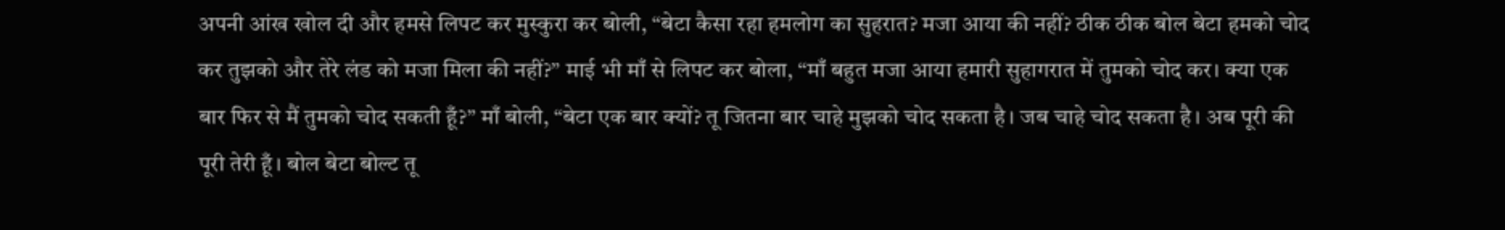अपनी आंख खोल दी और हमसे लिपट कर मुस्कुरा कर बोली, “बेटा कैसा रहा हमलोग का सुहरात? मजा आया की नहीं? ठीक ठीक बोल बेटा हमको चोद कर तुझको और तेरे लंड को मजा मिला की नहीं?” माई भी माँ से लिपट कर बोला, “माँ बहुत मजा आया हमारी सुहागरात में तुमको चोद कर। क्या एक बार फिर से मैं तुमको चोद सकती हूँ?” माँ बोली, “बेटा एक बार क्यों? तू जितना बार चाहे मुझको चोद सकता है। जब चाहे चोद सकता है। अब पूरी की पूरी तेरी हूँ। बोल बेटा बोल्ट तू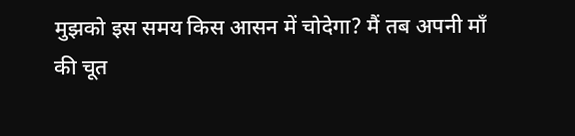मुझको इस समय किस आसन में चोदेगा? मैं तब अपनी माँ की चूत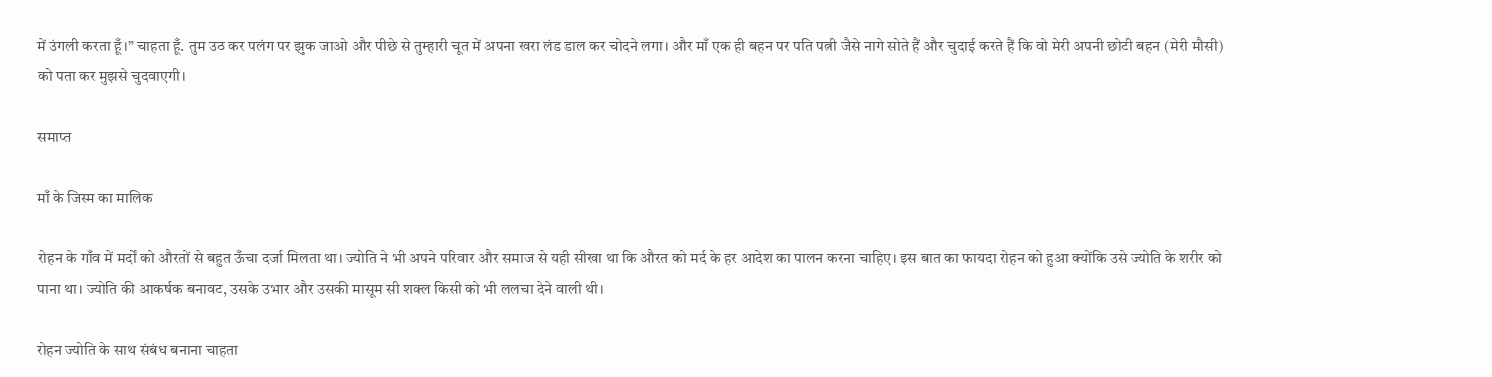में उंगली करता हूँ।” चाहता हूँ. तुम उठ कर पलंग पर झुक जाओ और पीछे से तुम्हारी चूत में अपना खरा लंड डाल कर चोदने लगा। और माँ एक ही बहन पर पति पत्नी जैसे नागे सोते हैं और चुदाई करते हैं कि वो मेरी अपनी छोटी बहन (मेरी मौसी) को पता कर मुझसे चुदवाएगी।

समाप्त

माँ के जिस्म का मालिक

रोहन के गाँव में मर्दों को औरतों से बहुत ऊँचा दर्जा मिलता था। ज्योति ने भी अपने परिवार और समाज से यही सीखा था कि औरत को मर्द के हर आदेश का पालन करना चाहिए। इस बात का फायदा रोहन को हुआ क्योंकि उसे ज्योति के शरीर को पाना था। ज्योति की आकर्षक बनावट, उसके उभार और उसकी मासूम सी शक्ल किसी को भी ललचा देने वाली थी।

रोहन ज्योति के साथ संबंध बनाना चाहता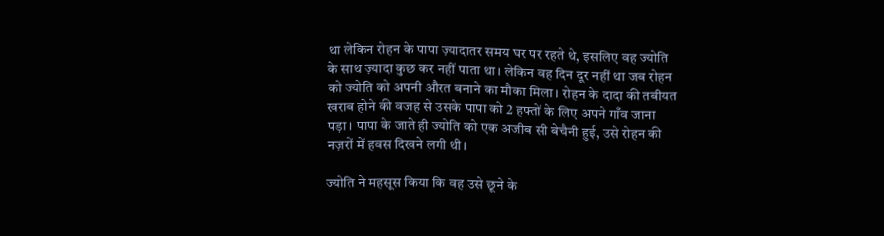था लेकिन रोहन के पापा ज़्यादातर समय घर पर रहते थे, इसलिए वह ज्योति के साथ ज़्यादा कुछ कर नहीं पाता था। लेकिन वह दिन दूर नहीं था जब रोहन को ज्योति को अपनी औरत बनाने का मौका मिला। रोहन के दादा की तबीयत खराब होने की वजह से उसके पापा को 2 हफ्तों के लिए अपने गाँव जाना पड़ा। पापा के जाते ही ज्योति को एक अजीब सी बेचैनी हुई, उसे रोहन की नज़रों में हवस दिखने लगी थी।

ज्योति ने महसूस किया कि वह उसे छूने के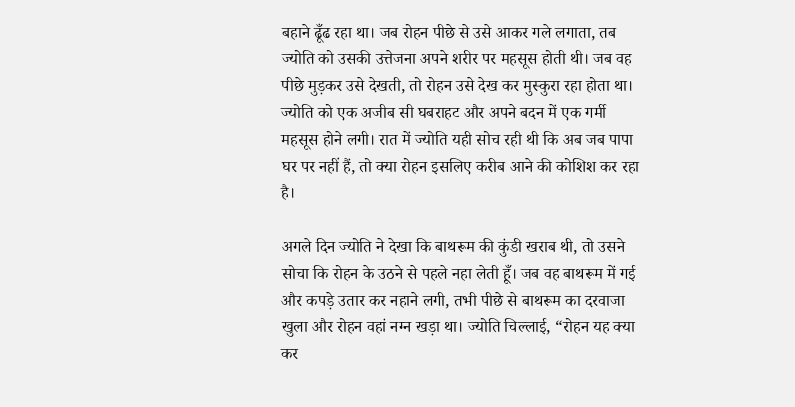बहाने ढूँढ रहा था। जब रोहन पीछे से उसे आकर गले लगाता, तब ज्योति को उसकी उत्तेजना अपने शरीर पर महसूस होती थी। जब वह पीछे मुड़कर उसे देखती, तो रोहन उसे देख कर मुस्कुरा रहा होता था। ज्योति को एक अजीब सी घबराहट और अपने बदन में एक गर्मी महसूस होने लगी। रात में ज्योति यही सोच रही थी कि अब जब पापा घर पर नहीं हैं, तो क्या रोहन इसलिए करीब आने की कोशिश कर रहा है।

अगले दिन ज्योति ने देखा कि बाथरूम की कुंडी खराब थी, तो उसने सोचा कि रोहन के उठने से पहले नहा लेती हूँ। जब वह बाथरूम में गई और कपड़े उतार कर नहाने लगी, तभी पीछे से बाथरूम का दरवाजा खुला और रोहन वहां नग्न खड़ा था। ज्योति चिल्लाई, “रोहन यह क्या कर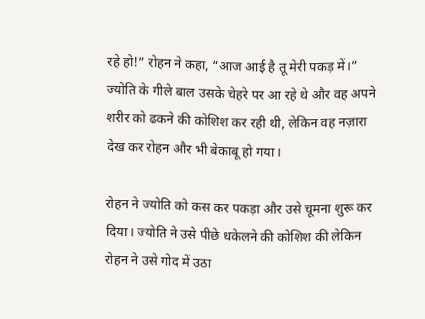रहे हो!” रोहन ने कहा, “आज आई है तू मेरी पकड़ में।” ज्योति के गीले बाल उसके चेहरे पर आ रहे थे और वह अपने शरीर को ढकने की कोशिश कर रही थी, लेकिन वह नज़ारा देख कर रोहन और भी बेकाबू हो गया।

रोहन ने ज्योति को कस कर पकड़ा और उसे चूमना शुरू कर दिया। ज्योति ने उसे पीछे धकेलने की कोशिश की लेकिन रोहन ने उसे गोद में उठा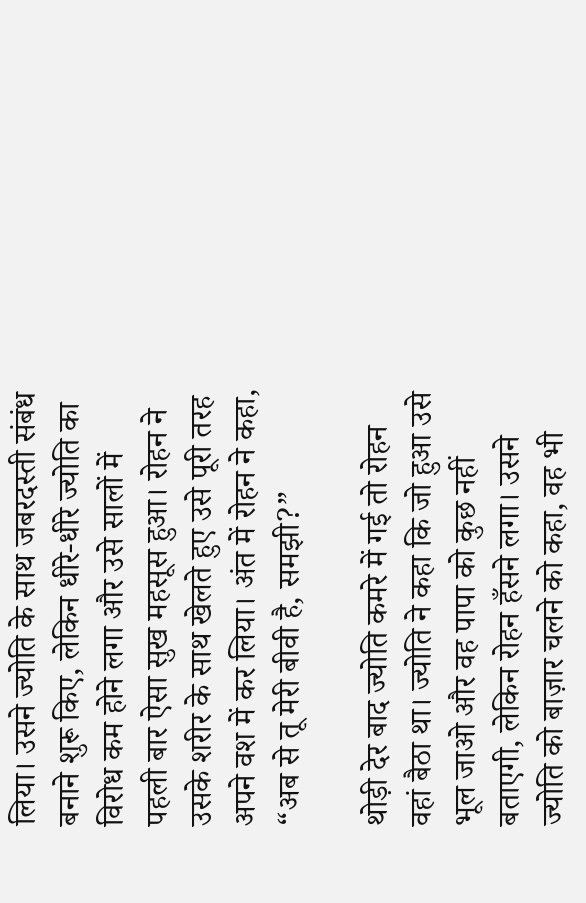लिया। उसने ज्योति के साथ जबरदस्ती संबंध बनाने शुरू किए, लेकिन धीरे-धीरे ज्योति का विरोध कम होने लगा और उसे सालों में पहली बार ऐसा सुख महसूस हुआ। रोहन ने उसके शरीर के साथ खेलते हुए उसे पूरी तरह अपने वश में कर लिया। अंत में रोहन ने कहा, “अब से तू मेरी बीवी है, समझी?”

थोड़ी देर बाद ज्योति कमरे में गई तो रोहन वहां बैठा था। ज्योति ने कहा कि जो हुआ उसे भूल जाओ और वह पापा को कुछ नहीं बताएगी, लेकिन रोहन हँसने लगा। उसने ज्योति को बाज़ार चलने को कहा, वह भी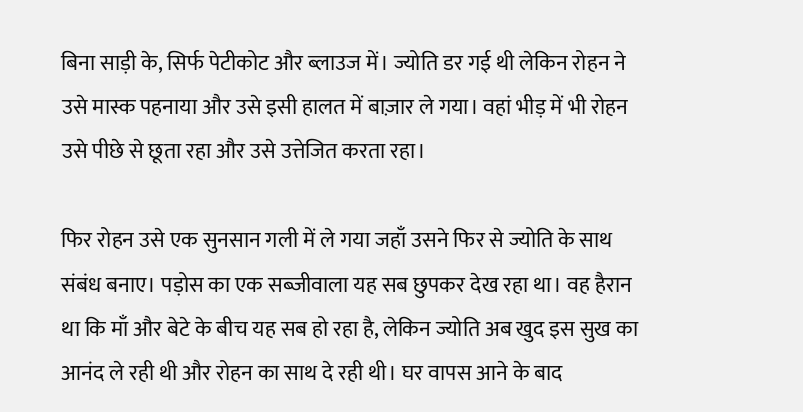बिना साड़ी के, सिर्फ पेटीकोट और ब्लाउज में। ज्योति डर गई थी लेकिन रोहन ने उसे मास्क पहनाया और उसे इसी हालत में बाज़ार ले गया। वहां भीड़ में भी रोहन उसे पीछे से छूता रहा और उसे उत्तेजित करता रहा।

फिर रोहन उसे एक सुनसान गली में ले गया जहाँ उसने फिर से ज्योति के साथ संबंध बनाए। पड़ोस का एक सब्जीवाला यह सब छुपकर देख रहा था। वह हैरान था कि माँ और बेटे के बीच यह सब हो रहा है, लेकिन ज्योति अब खुद इस सुख का आनंद ले रही थी और रोहन का साथ दे रही थी। घर वापस आने के बाद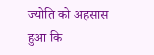ज्योति को अहसास हुआ कि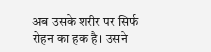अब उसके शरीर पर सिर्फ रोहन का हक है। उसने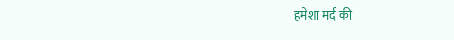हमेशा मर्द की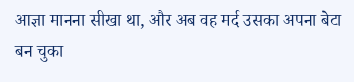आज्ञा मानना सीखा था, और अब वह मर्द उसका अपना बेटा बन चुका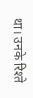था। उनके रिश्ते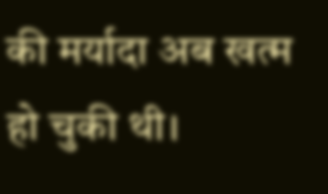की मर्यादा अब खत्म हो चुकी थी।